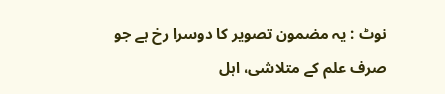نوٹ : یہ مضمون تصویر کا دوسرا رخ ہے جو صرف علم کے متلاشی، اہل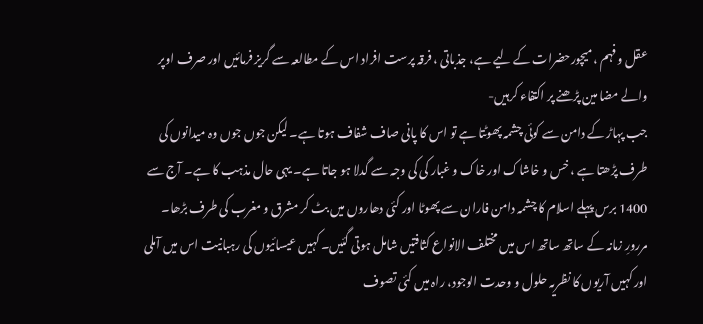عقل و فہم ،میچورحضرات کے لیے ہے، جذباتی ، فرقہ پرست افراد اس کے مطالعہ سے گریز فرمائیں اور صرف اوپر والے مضا مین پڑھنے پر اکتفاء کرہیں-
جب پہاڑ کے دامن سے کوئی چشمہ پھوٹتا ہے تو اس کا پانی صاف شفاف ہوتا ہے۔ لیکن جوں جوں وہ میدانوں کی طرف پڑھتا ہے ، خس و خاشاک اور خاک و غبار کی کی وجہ سے گدلا ہو جاتا ہے۔ یہی حال مذہب کا ہے۔ آج سے 1400 برس پہلے اسلام کا چشمہ دامن فاران سے پھوٹا اور کئی دھاروں میں بٹ کر مشرق و مغرب کی طرف بڑھا۔ مررورِ زمانہ کے ساتھ ساتھ اس میں مختلف الانواع کثافتیں شامل ہوتی گئیں۔ کہیں عیسائیوں کی رہبانیت اس میں آملی اور کہیں آریوں کا نظریہ حلول و وحدت الوجود، راہ میں کئی تصوف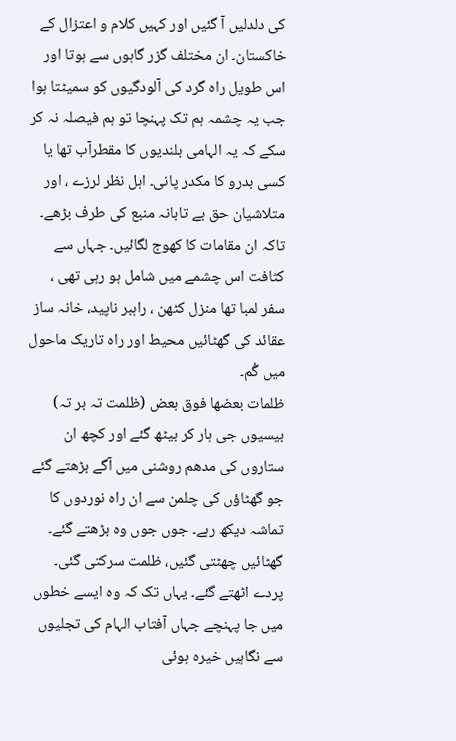کی دلدلیں آ گئیں اور کہیں کلام و اعتزال کے خاکستان۔ ان مختلف گزر گاہوں سے ہوتا اور اس طویل راہ گرد کی آلودگیوں کو سمیٹتا ہوا جب یہ چشمہ ہم تک پہنچا تو ہم فیصلہ نہ کر سکے کہ یہ الہامی بلندیوں کا مقطرآب تھا یا کسی بدرو کا مکدر پانی۔ اہل نظر لرزے ، اور متلاشیان حق بے تابانہ منبع کی طرف بڑھے۔ تاکہ ان مقامات کا کھوج لگائیں۔ جہاں سے کثافت اس چشمے میں شامل ہو رہی تھی ، سفر لمبا تھا منزل کٹھن ، راہبر ناپید، خانہ ساز عقائد کی گھٹائیں محیط اور راہ تاریک ماحول میں گُم۔
ظلمات بعضھا فوق بعض (ظلمت تہ بر تہ)
بیسیوں جی ہار کر بیٹھ گئے اور کچھ ان ستاروں کی مدھم روشنی میں آگے بڑھتے گئے جو گھٹاؤں کی چلمن سے ان راہ نوردوں کا تماشہ دیکھ رہے۔ جوں جوں وہ بڑھتے گئے۔ گھٹائیں چھٹتی گئیں، ظلمت سرکتی گئی۔ پردے اٹھتے گئے۔ یہاں تک کہ وہ ایسے خطوں میں جا پہنچے جہاں آفتاب الہام کی تجلیوں سے نگاہیں خیرہ ہوئی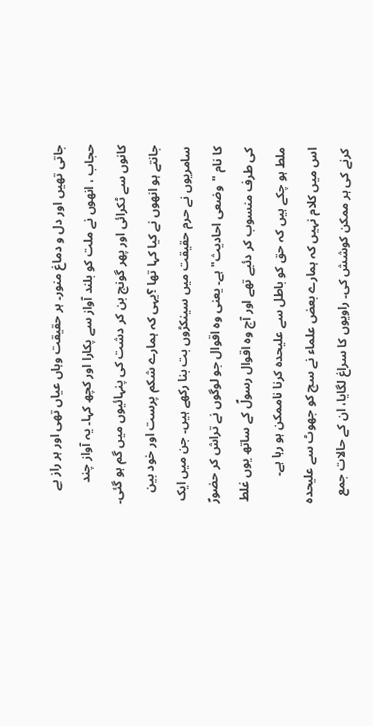جاتی تھیں اور دل و دماغ منور۔ ہر حقیقت وہاں عیاں تھی اور ہر راز بے حجاب ، انھوں نے ملت کو بلند آواز سے پکارا اور کچھ کہا۔ یہ آواز چند کانوں سے ٹکرائی اور پھر گونج بن کر دشت کی پنہائیوں میں گم ہو گئی۔
جانتے ہو انھوں نے کیا کہا تھا ؟یہی کہ ہمارے شکم پرست اور خود بین سامریوں نے حرم حقیقت میں سینکڑوں بت بنا رکھے ہیں۔ جن میں ایک کا نام "وضعی احادیث" ہے۔ یعنی وہ اقوال جو لوگوں نے تراش کر حضورؐ کی طرف منسوب کر دئیے تھے اور آج وہ اقوال رسولؐ کے ساتھ یوں غلط ملط ہو چکے ہیں کہ حق کو باطل سے علیحدہ کرنا ناممکن ہو رہا ہے۔
اس میں کلام نہیں کہ ہمارے بعض علماء نے سچ کو جھوٹ سے علیحدہ کرنے کی ہر ممکن کوشش کی۔ راویوں کا سراغ لگایا، ان کے حالات جمع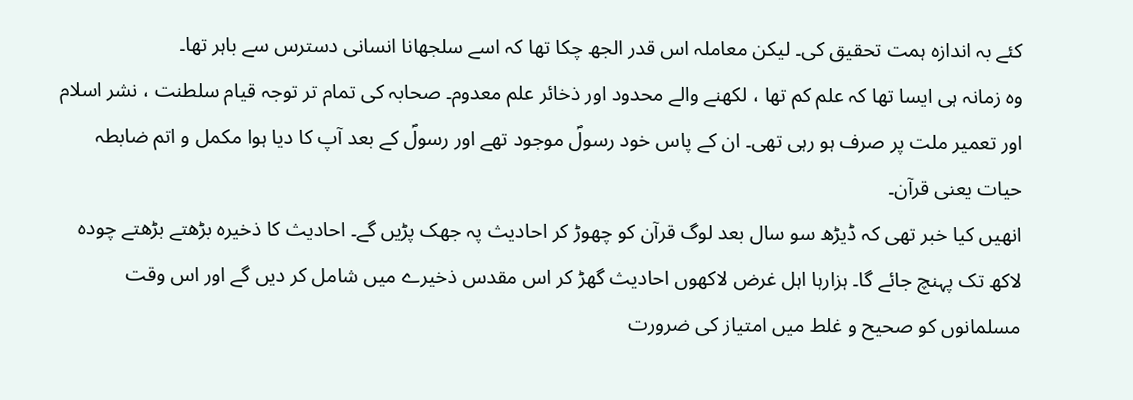کئے بہ اندازہ ہمت تحقیق کی۔ لیکن معاملہ اس قدر الجھ چکا تھا کہ اسے سلجھانا انسانی دسترس سے باہر تھا۔
وہ زمانہ ہی ایسا تھا کہ علم کم تھا ، لکھنے والے محدود اور ذخائر علم معدوم۔ صحابہ کی تمام تر توجہ قیام سلطنت ، نشر اسلام اور تعمیر ملت پر صرف ہو رہی تھی۔ ان کے پاس خود رسولؐ موجود تھے اور رسولؐ کے بعد آپ کا دیا ہوا مکمل و اتم ضابطہ حیات یعنی قرآن۔
انھیں کیا خبر تھی کہ ڈیڑھ سو سال بعد لوگ قرآن کو چھوڑ کر احادیث پہ جھک پڑیں گے۔ احادیث کا ذخیرہ بڑھتے بڑھتے چودہ لاکھ تک پہنچ جائے گا۔ ہزارہا اہل غرض لاکھوں احادیث گھڑ کر اس مقدس ذخیرے میں شامل کر دیں گے اور اس وقت مسلمانوں کو صحیح و غلط میں امتیاز کی ضرورت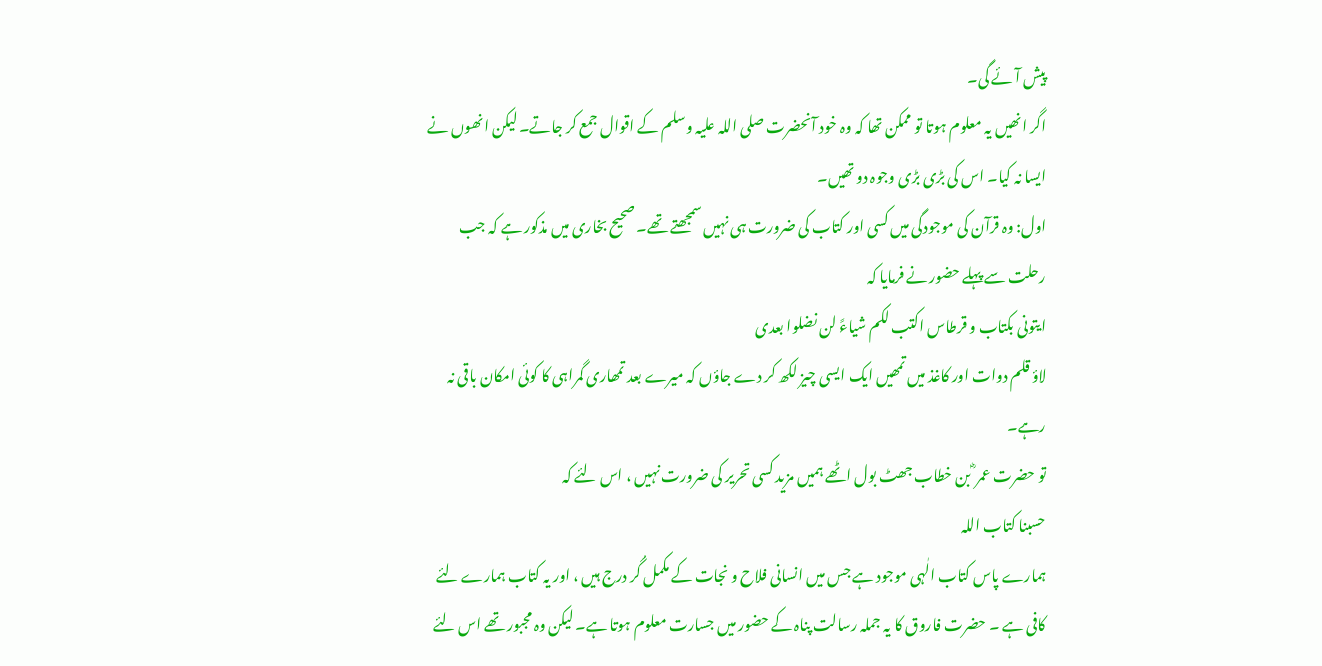پیش آئے گی۔
اگر انھیں یہ معلوم ہوتا تو ممکن تھا کہ وہ خود آنحضرت صلی اللہ علیہ وسلم کے اقوال جمع کر جاتے۔ لیکن انھوں نے ایسا نہ کیا۔ اس کی بڑی بڑی وجوہ دو تھیں۔
اول: وہ قرآن کی موجودگی میں کسی اور کتاب کی ضرورت ہی نہیں سمجھتے تھے۔ صحیح بخاری میں مذکور ہے کہ جب رحلت سے پہلے حضور نے فرمایا کہ
ایتونی بکتاب و قرطاس اکتب لکم شیاءً لن نضلوا بعدی
لاؤ قلم دوات اور کاغذ میں تمھیں ایک ایسی چیز لکھ کر دے جاؤں کہ میرے بعد تمھاری گمراہی کا کوئی امکان باقی نہ رہے۔
تو حضرت عمر ؓ بن خطاب جھٹ بول اٹھے ہمیں مزید کسی تحریر کی ضرورت نہیں ، اس لئے کہ
حسبنا کتاب اللہ
ہمارے پاس کتاب الٰہی موجود ہے جس میں انسانی فلاح و نجات کے مکمل گُر درج ہیں ، اور یہ کتاب ہمارے لئے کافی ہے ۔ حضرت فاروق کا یہ جملہ رسالت پناہ کے حضور میں جسارت معلوم ہوتا ہے۔ لیکن وہ مجبور تھے اس لئے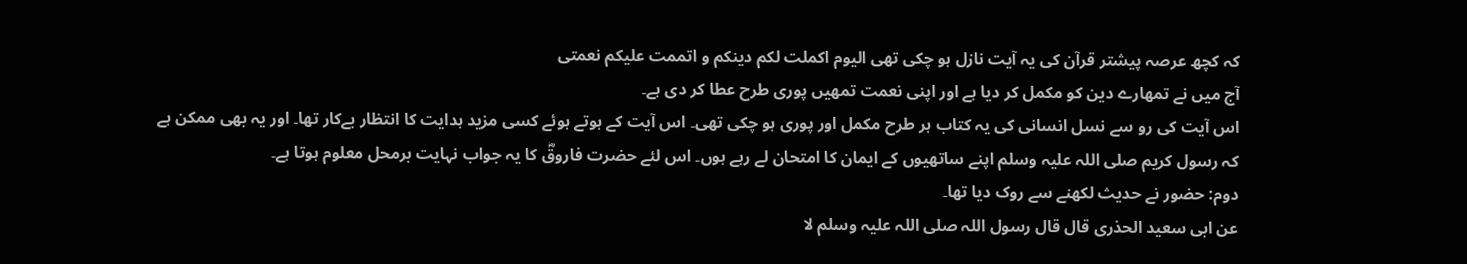کہ کچھ عرصہ پیشتر قرآن کی یہ آیت نازل ہو چکی تھی الیوم اکملت لکم دینکم و اتممت علیکم نعمتی
آج میں نے تمھارے دین کو مکمل کر دیا ہے اور اپنی نعمت تمھیں پوری طرح عطا کر دی ہے۔
اس آیت کی رو سے نسل انسانی کی یہ کتاب ہر طرح مکمل اور پوری ہو چکی تھی۔ اس آیت کے ہوتے ہوئے کسی مزید ہدایت کا انتظار بےکار تھا۔ اور یہ بھی ممکن ہے کہ رسول کریم صلی اللہ علیہ وسلم اپنے ساتھیوں کے ایمان کا امتحان لے رہے ہوں۔ اس لئے حضرت فاروقؓ کا یہ جواب نہایت برمحل معلوم ہوتا ہے۔
دوم: حضور نے حدیث لکھنے سے روک دیا تھا۔
عن ابی سعید الحذری قال قال رسول اللہ صلی اللہ علیہ وسلم لا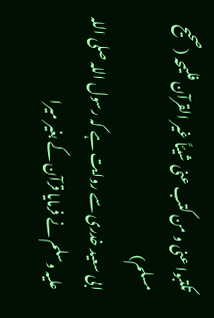تکتبوا عنی و من کتب عنی شیئاً غیر القرآن فلیمحہ (صحیح مسلم)
ابی سعید خدری سے روایت ہے کہ رسول اللہ صلی اللہ علیہ وسلم نے فرمایا قرآن کے بغیر میرا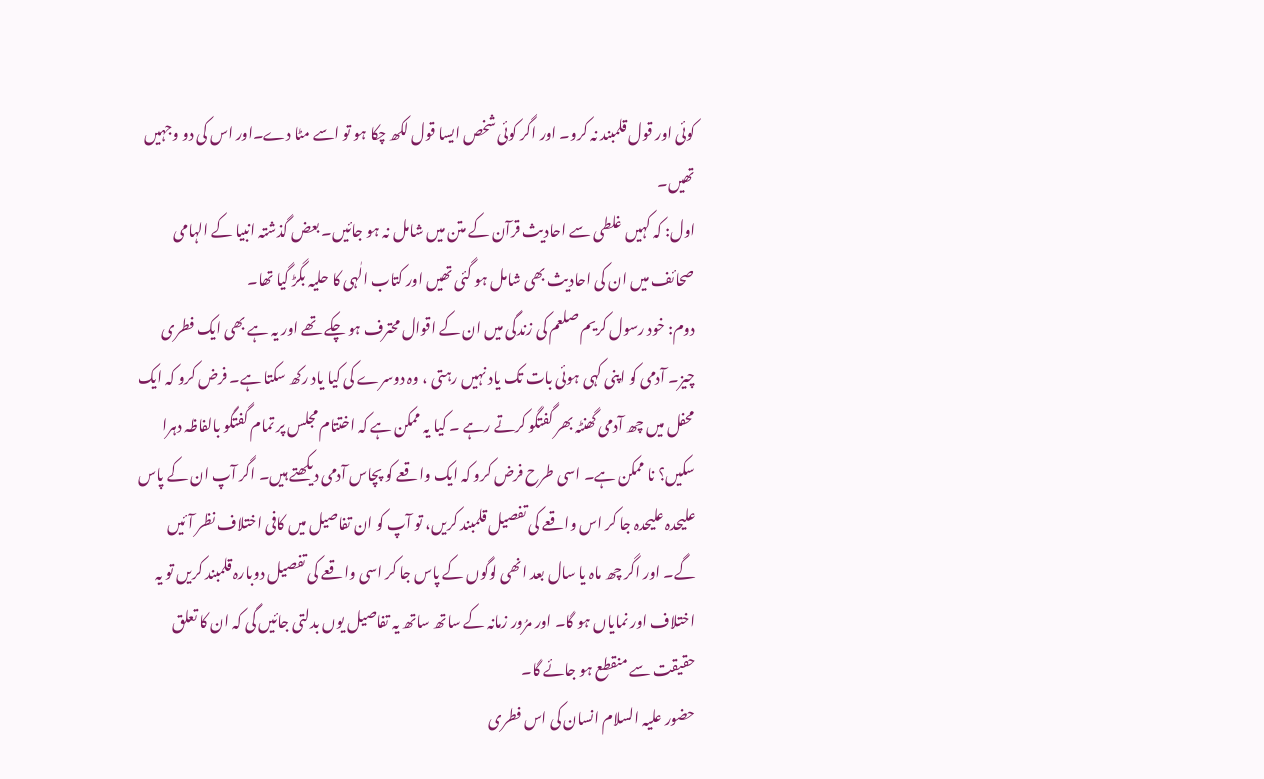کوئی اور قول قلمبند نہ کرو۔ اور اگر کوئی شخص ایسا قول لکھ چکا ہو تو اسے مٹا دے۔اور اس کی دو وجہیں تھیں۔
اول: کہ کہیں غلطی سے احادیث قرآن کے متن میں شامل نہ ہو جائیں۔ بعض گذشتہ انبیا کے الہامی صحائف میں ان کی احادیث بھی شامل ہو گئی تھیں اور کتاب الٰہی کا حلیہ بگڑ گیا تھا۔
دوم: خود رسول کریم صلعم کی زندگی میں ان کے اقوال محترف ہو چکے تھے اور یہ ہے بھی ایک فطری چیز۔ آدمی کو اپنی کہی ہوئی بات تک یاد نہیں رہتی ، وہ دوسرے کی کیا یاد رکھ سکتا ہے۔ فرض کرو کہ ایک محفل میں چھ آدمی گھنٹہ بھر گفتگو کرتے رہے ۔ کیا یہ ممکن ہے کہ اختتام مجلس پر تمام گفتگو بالفاظہ دہرا سکیں؟ نا ممکن ہے۔ اسی طرح فرض کرو کہ ایک واقعے کو پچاس آدمی دیکھتے ہیں۔ اگر آپ ان کے پاس علیحدہ علیحدہ جا کر اس واقعے کی تفصیل قلمبند کریں، تو آپ کو ان تفاصیل میں کافی اختلاف نظر آئیں گے۔ اور اگر چھ ماہ یا سال بعد انھی لوگوں کے پاس جا کر اسی واقعے کی تفصیل دوبارہ قلمبند کریں تو یہ اختلاف اور نمایاں ہو گا۔ اور مرُور زمانہ کے ساتھ ساتھ یہ تفاصیل یوں بدلتی جائیں گی کہ ان کا تعلق حقیقت سے منقطع ہو جائے گا۔
حضور علیہ السلام انسان کی اس فطری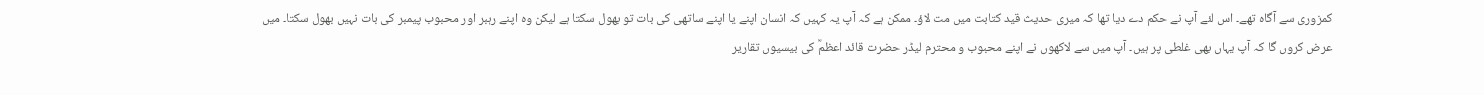کمزوری سے آگاہ تھے۔ اس لئے آپ نے حکم دے دیا تھا کہ میری حدیث قید کتابت میں مت لاؤ۔ ممکن ہے کہ آپ یہ کہیں کہ انسان اپنے یا اپنے ساتھی کی بات تو بھول سکتا ہے لیکن وہ اپنے رہبر اور محبوب پیمبر کی بات نہیں بھول سکتا۔ میں عرض کروں گا کہ آپ یہاں بھی غلطی پر ہیں۔ آپ میں سے لاکھوں نے اپنے محبوب و محترم لیڈر حضرت قائد اعظمؒ کی بیسیوں تقاریر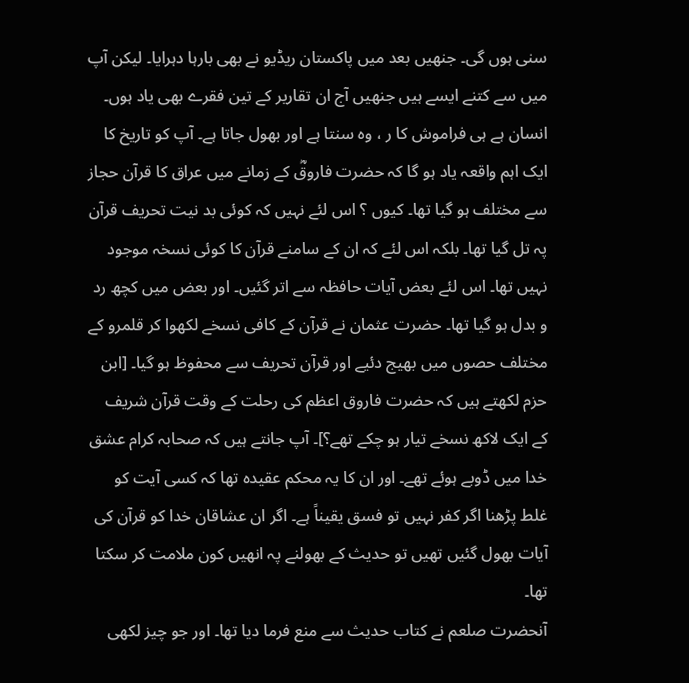سنی ہوں گی۔ جنھیں بعد میں پاکستان ریڈیو نے بھی بارہا دہرایا۔ لیکن آپ میں سے کتنے ایسے ہیں جنھیں آج ان تقاریر کے تین فقرے بھی یاد ہوں۔ انسان ہے ہی فراموش کا ر ، وہ سنتا ہے اور بھول جاتا ہے۔ آپ کو تاریخ کا ایک اہم واقعہ یاد ہو گا کہ حضرت فاروقؓ کے زمانے میں عراق کا قرآن حجاز سے مختلف ہو گیا تھا۔ کیوں ؟ اس لئے نہیں کہ کوئی بد نیت تحریف قرآن پہ تل گیا تھا۔ بلکہ اس لئے کہ ان کے سامنے قرآن کا کوئی نسخہ موجود نہیں تھا۔ اس لئے بعض آیات حافظہ سے اتر گئیں۔ اور بعض میں کچھ رد و بدل ہو گیا تھا۔ حضرت عثمان نے قرآن کے کافی نسخے لکھوا کر قلمرو کے مختلف حصوں میں بھیج دئیے اور قرآن تحریف سے محفوظ ہو گیا۔ [ابن حزم لکھتے ہیں کہ حضرت فاروق اعظم کی رحلت کے وقت قرآن شریف کے ایک لاکھ نسخے تیار ہو چکے تھے؟]۔ آپ جانتے ہیں کہ صحابہ کرام عشق خدا میں ڈوبے ہوئے تھے۔ اور ان کا یہ محکم عقیدہ تھا کہ کسی آیت کو غلط پڑھنا اگر کفر نہیں تو فسق یقیناً ہے۔ اگر ان عشاقان خدا کو قرآن کی آیات بھول گئیں تھیں تو حدیث کے بھولنے پہ انھیں کون ملامت کر سکتا تھا۔
آنحضرت صلعم نے کتاب حدیث سے منع فرما دیا تھا۔ اور جو چیز لکھی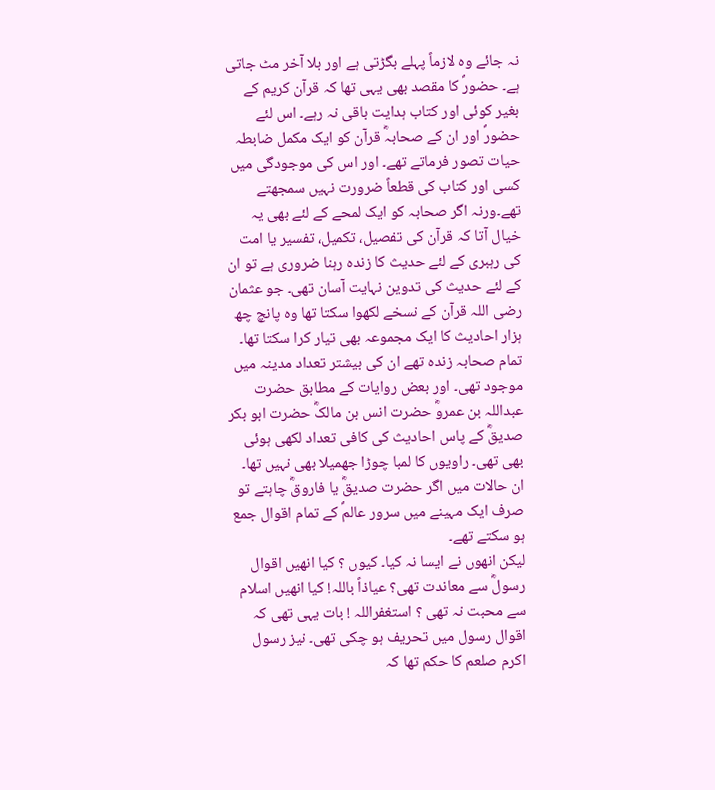نہ جائے وہ لازماً پہلے بگڑتی ہے اور بلا آخر مٹ جاتی ہے۔ حضورؐ کا مقصد بھی یہی تھا کہ قرآن کریم کے بغیر کوئی اور کتاب ہدایت باقی نہ رہے۔ اس لئے حضورؐ اور ان کے صحابہؓ قرآن کو ایک مکمل ضابطہ حیات تصور فرماتے تھے۔ اور اس کی موجودگی میں کسی اور کتاب کی قطعاً ضرورت نہیں سمجھتے تھے۔ورنہ اگر صحابہ کو ایک لمحے کے لئے بھی یہ خیال آتا کہ قرآن کی تفصیل، تکمیل، تفسیر یا امت کی رہبری کے لئے حدیث کا زندہ رہنا ضروری ہے تو ان کے لئے حدیث کی تدوین نہایت آسان تھی۔ جو عثمان رضی اللہ قرآن کے نسخے لکھوا سکتا تھا وہ پانچ چھ ہزار احادیث کا ایک مجموعہ بھی تیار کرا سکتا تھا۔ تمام صحابہ زندہ تھے ان کی بیشتر تعداد مدینہ میں موجود تھی۔ اور بعض روایات کے مطابق حضرت عبداللہ بن عمروؓ حضرت انس بن مالکؓ حضرت ابو بکر صدیقؓ کے پاس احادیث کی کافی تعداد لکھی ہوئی بھی تھی۔ راویوں کا لمبا چوڑا جھمیلا بھی نہیں تھا۔ ان حالات میں اگر حضرت صدیقؓ یا فاروقؓ چاہتے تو صرف ایک مہینے میں سرور عالمؐ کے تمام اقوال جمع ہو سکتے تھے۔
لیکن انھوں نے ایسا نہ کیا۔ کیوں ؟ کیا انھیں اقوال رسولؓ سے معاندت تھی؟ عیاذاً باللہ! کیا انھیں اسلام سے محبت نہ تھی ؟ استغفراللہ ! بات یہی تھی کہ اقوال رسول میں تحریف ہو چکی تھی۔ نیز رسول اکرم صلعم کا حکم تھا کہ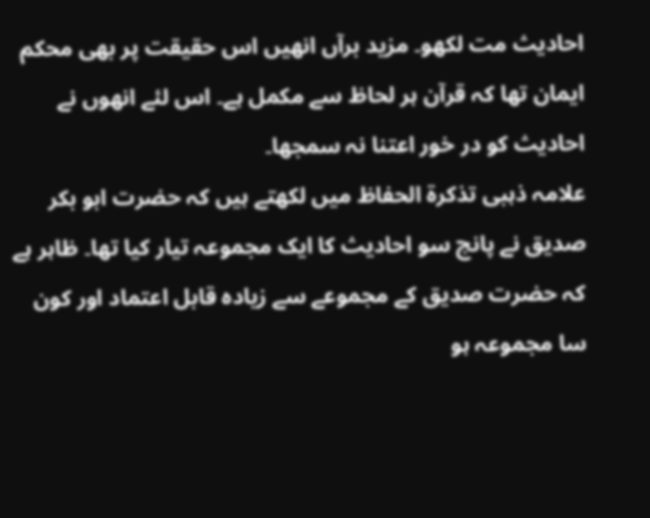احادیث مت لکھو۔ مزید برآں انھیں اس حقیقت پر بھی محکم ایمان تھا کہ قرآن ہر لحاظ سے مکمل ہے۔ اس لئے انھوں نے احادیث کو در خور اعتنا نہ سمجھا۔
علامہ ذہبی تذکرۃ الحفاظ میں لکھتے ہیں کہ حضرت ابو بکر صدیق نے پانچ سو احادیث کا ایک مجموعہ تیار کیا تھا۔ ظاہر ہے کہ حضرت صدیق کے مجموعے سے زیادہ قابل اعتماد اور کون سا مجموعہ ہو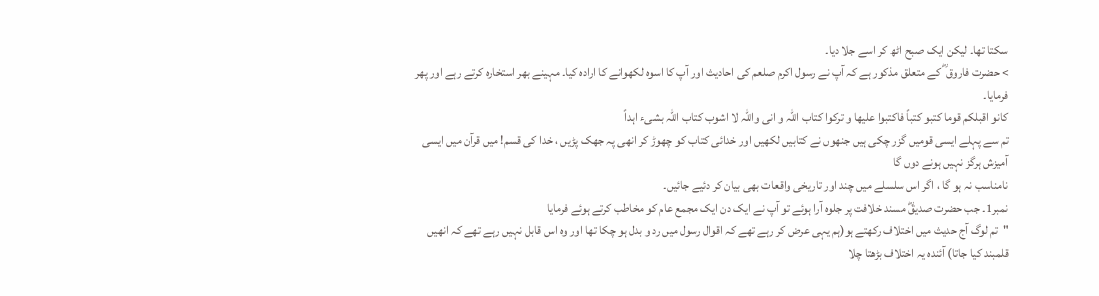سکتا تھا۔ لیکن ایک صبح اٹھ کر اسے جلا دیا۔
> حضرت فاروق ؓ کے متعلق مذکور ہے کہ آپ نے رسول اکرم صلعم کی احادیث اور آپ کا اسوہ لکھوانے کا ارادہ کیا۔ مہینے بھر استخارہ کرتے رہے اور پھر فرمایا۔
کانو اقبلکم قوما کتبو کتباً فاکتبوا علیھا و ترکوا کتاب اللہ و انی واللہ لا اشوب کتاب اللہ بشیء اہداً
تم سے پہلے ایسی قومیں گزر چکی ہیں جنھوں نے کتابیں لکھیں اور خدائی کتاب کو چھوڑ کر انھی پہ جھک پڑیں ، خدا کی قسم! میں قرآن میں ایسی آمیزش ہرگز نہیں ہونے دوں گا
نامناسب نہ ہو گا ، اگر اس سلسلے میں چند اور تاریخی واقعات بھی بیان کر دئیے جائیں۔
نمبر1۔ جب حضرت صدیقؓ مسند خلافت پر جلوہ آرا ہوئے تو آپ نے ایک دن ایک مجمع عام کو مخاطب کرتے ہوئے فرمایا
"تم لوگ آج حدیث میں اختلاف رکھتے ہو(ہم یہی عرض کر رہے تھے کہ اقوال رسول میں رد و بدل ہو چکا تھا اور وہ اس قابل نہیں رہے تھے کہ انھیں قلمبند کیا جاتا) آئندہ یہ اختلاف بڑھتا چلا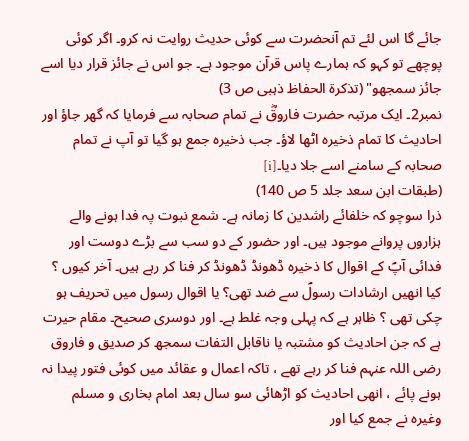جائے گا اس لئے تم آنحضرت سے کوئی حدیث روایت نہ کرو۔ اگر کوئی پوچھے تو کہو کہ ہمارے پاس قرآن موجود ہے۔ جو اس نے جائز قرار دیا اسے جائز سمجھو" (تذکرۃ الحفاظ ذہبی ص 3)
نمبر2۔ ایک مرتبہ حضرت فاروقؓ نے تمام صحابہ سے فرمایا کہ گھر جاؤ اور احادیث کا تمام ذخیرہ اٹھا لاؤ۔ جب ذخیرہ جمع ہو گیا تو آپ نے تمام صحابہ کے سامنے اسے جلا دیا۔[i]
(طبقات ابن سعد جلد 5 ص 140)
ذرا سوچو کہ خلفائے راشدین کا زمانہ ہے۔ شمع نبوت پہ فدا ہونے والے ہزاروں پروانے موجود ہیں۔ اور حضور کے دو سب سے بڑے دوست اور فدائی آپؐ کے اقوال کا ذخیرہ ڈھونڈ ڈھونڈ کر فنا کر رہے ہیں۔ آخر کیوں ؟ کیا انھیں ارشادات رسولؐ سے ضد تھی؟ یا اقوال رسول میں تحریف ہو چکی تھی ؟ ظاہر ہے کہ پہلی وجہ غلط ہے۔ اور دوسری صحیح۔ مقام حیرت ہے کہ جن احادیث کو مشتبہ یا ناقابل التفات سمجھ کر صدیق و فاروق رضی اللہ عنہم فنا کر رہے تھے ، تاکہ اعمال و عقائد میں کوئی فتور پیدا نہ ہونے پائے ، انھی احادیث کو اڑھائی سو سال بعد امام بخاری و مسلم وغیرہ نے جمع کیا اور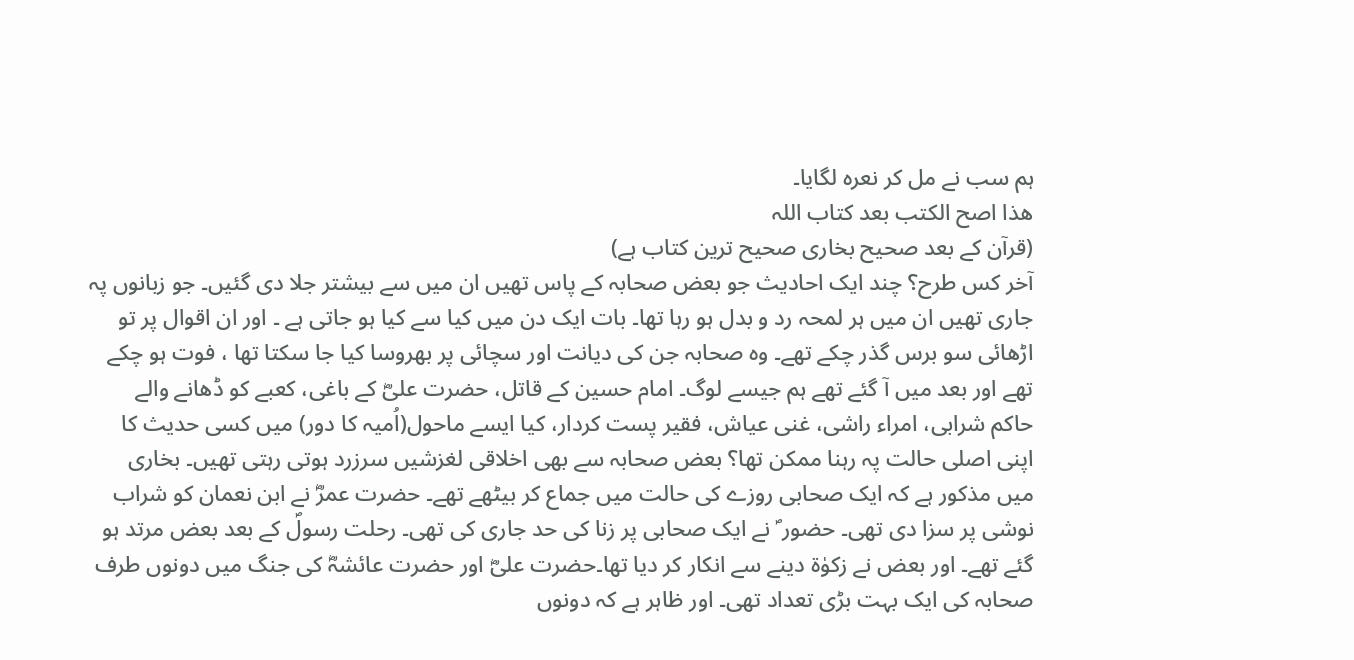ہم سب نے مل کر نعرہ لگایا۔
ھذا اصح الکتب بعد کتاب اللہ
(قرآن کے بعد صحیح بخاری صحیح ترین کتاب ہے)
آخر کس طرح؟ چند ایک احادیث جو بعض صحابہ کے پاس تھیں ان میں سے بیشتر جلا دی گئیں۔ جو زبانوں پہ جاری تھیں ان میں ہر لمحہ رد و بدل ہو رہا تھا۔ بات ایک دن میں کیا سے کیا ہو جاتی ہے ۔ اور ان اقوال پر تو اڑھائی سو برس گذر چکے تھے۔ وہ صحابہ جن کی دیانت اور سچائی پر بھروسا کیا جا سکتا تھا ، فوت ہو چکے تھے اور بعد میں آ گئے تھے ہم جیسے لوگ۔ امام حسین کے قاتل، حضرت علیؓ کے باغی، کعبے کو ڈھانے والے حاکم شرابی، امراء راشی، غنی عیاش، فقیر پست کردار، کیا ایسے ماحول(اُمیہ کا دور) میں کسی حدیث کا اپنی اصلی حالت پہ رہنا ممکن تھا؟ بعض صحابہ سے بھی اخلاقی لغزشیں سرزرد ہوتی رہتی تھیں۔ بخاری میں مذکور ہے کہ ایک صحابی روزے کی حالت میں جماع کر بیٹھے تھے۔ حضرت عمرؓ نے ابن نعمان کو شراب نوشی پر سزا دی تھی۔ حضور ؐ نے ایک صحابی پر زنا کی حد جاری کی تھی۔ رحلت رسولؐ کے بعد بعض مرتد ہو گئے تھے۔ اور بعض نے زکوٰۃ دینے سے انکار کر دیا تھا۔حضرت علیؓ اور حضرت عائشہؓ کی جنگ میں دونوں طرف صحابہ کی ایک بہت بڑی تعداد تھی۔ اور ظاہر ہے کہ دونوں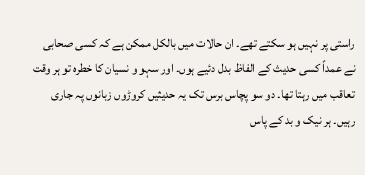راستی پر نہیں ہو سکتے تھے۔ ان حالات میں بالکل ممکن ہے کہ کسی صحابی نے عمداً کسی حدیث کے الفاظ بدل دئیے ہوں۔ اور سہو و نسیان کا خطرہ تو ہر وقت تعاقب میں رہتا تھا۔ دو سو پچاس برس تک یہ حدیثیں کروڑوں زبانوں پہ جاری رہیں۔ ہر نیک و بد کے پاس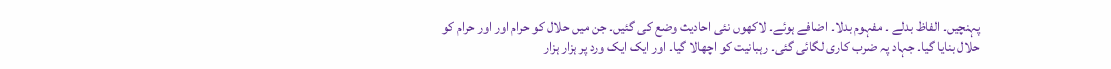پہنچیں۔ الفاظ بدلے ۔ مفہوم بدلا۔ اضافے ہوئے۔ لاکھوں نئی احادیث وضع کی گئیں۔ جن میں حلال کو حرام اور اور حرام کو حلال بنایا گیا۔ جہاد پہ ضرب کاری لگائی گئی۔ رہبانیت کو اچھالا گیا۔ اور ایک ایک ورد پر ہزار ہزار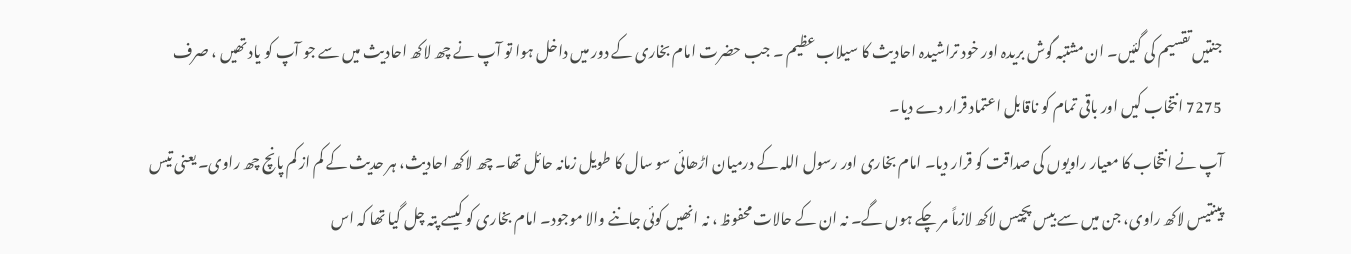جنتیں تقسیم کی گئیں۔ ان مشتبہ گوش بریدہ اور خود تراشیدہ احادیث کا سیلاب عظیم ۔ جب حضرت امام بخاری کے دور میں داخل ہوا تو آپ نے چھ لاکھ احادیث میں سے جو آپ کو یاد تھیں ، صرف 7275 انتخاب کیں اور باقی تمام کو ناقابل اعتماد قرار دے دیا۔
آپ نے انتخاب کا معیار راویوں کی صداقت کو قرار دیا۔ امام بخاری اور رسول اللہ کے درمیان اڑھائی سو سال کا طویل زمانہ حائل تھا۔ چھ لاکھ احادیث، ہر حدیث کے کم از کم پانچ چھ راوی۔ یعنی تیس پینتیس لاکھ راوی، جن میں سے بیس پچیس لاکھ لازماً مر چکے ہوں گے۔ نہ ان کے حالات محفوظ ، نہ انھیں کوئی جاننے والا موجود۔ امام بخاری کو کیسے پتہ چل گیا تھا کہ اس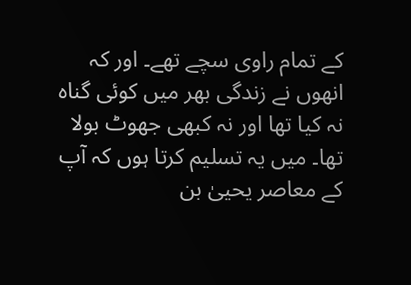کے تمام راوی سچے تھے۔ اور کہ انھوں نے زندگی بھر میں کوئی گناہ نہ کیا تھا اور نہ کبھی جھوٹ بولا تھا۔ میں یہ تسلیم کرتا ہوں کہ آپ کے معاصر یحییٰ بن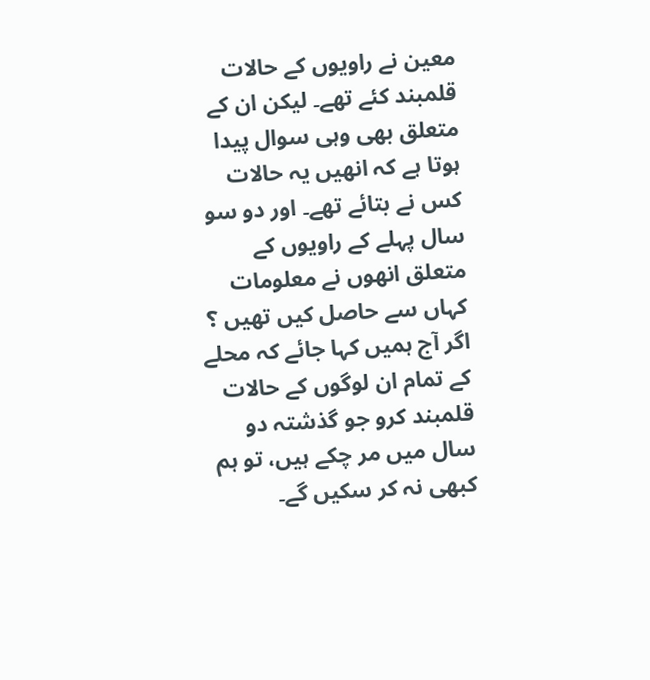معین نے راویوں کے حالات قلمبند کئے تھے۔ لیکن ان کے متعلق بھی وہی سوال پیدا ہوتا ہے کہ انھیں یہ حالات کس نے بتائے تھے۔ اور دو سو سال پہلے کے راویوں کے متعلق انھوں نے معلومات کہاں سے حاصل کیں تھیں ؟ اگر آج ہمیں کہا جائے کہ محلے کے تمام ان لوگوں کے حالات قلمبند کرو جو گذشتہ دو سال میں مر چکے ہیں، تو ہم کبھی نہ کر سکیں گے۔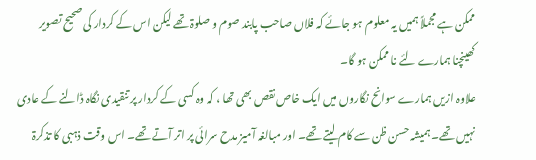ممکن ہے مجملاً ہمیں یہ معلوم ہو جائے کہ فلاں صاحب پابند صوم و صلوۃ تھے لیکن اس کے کردار کی صحیح تصویر کھینچنا ہمارے لئے نا ممکن ہو گا۔
علاوہ ازیں ہمارے سوانح نگاروں میں ایک خاص نقص بھی تھا ، کہ وہ کسی کے کردار پر تنقیدی نگاہ ڈالنے کے عادی نہیں تھے۔ ہمیشہ حسن ظن سے کام لیتے تھے۔ اور مبالغہ آمیز مدح سرائی پر اتر آتے تھے۔ اس وقت ذہبی کا تذکرۃ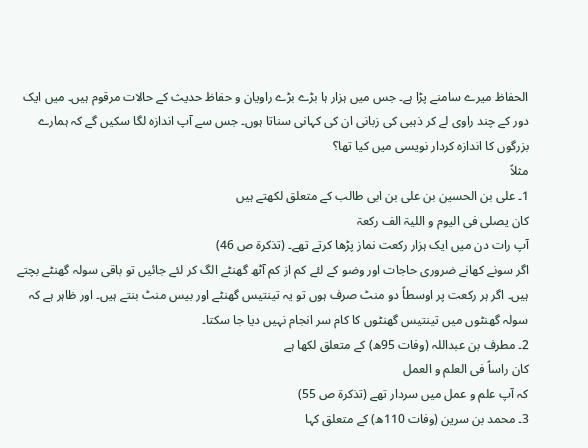الحفاظ میرے سامنے پڑا ہے۔ جس میں ہزار ہا بڑے بڑے راویان و حفاظ حدیث کے حالات مرقوم ہیں۔ میں ایک دور کے چند راوی لے کر ذہبی کی زبانی ان کی کہانی سناتا ہوں۔ جس سے آپ اندازہ لگا سکیں گے کہ ہمارے بزرگوں کا اندازہ کردار نویسی میں کیا تھا؟
مثلاً
1۔ علی بن الحسین بن علی بن ابی طالب کے متعلق لکھتے ہیں
کان یصلی فی الیوم و اللیۃ الف رکعۃ
آپ رات دن میں ایک ہزار رکعت نماز پڑھا کرتے تھے۔ (تذکرۃ ص 46)
اگر سونے کھانے ضروری حاجات اور وضو کے لئے کم از کم آٹھ گھنٹے الگ کر لئے جائیں تو باقی سولہ گھنٹے بچتے ہیں۔ اگر ہر رکعت پر اوسطاً دو منٹ صرف ہوں تو یہ تینتیس گھنٹے اور بیس منٹ بنتے ہیں۔ اور ظاہر ہے کہ سولہ گھنٹوں میں تینتیس گھنٹوں کا کام سر انجام نہیں دیا جا سکتا۔
2۔ مطرف بن عبداللہ (وفات 95ھ) کے متعلق لکھا ہے
کان راساً فی العلم و العمل
کہ آپ علم و عمل میں سردار تھے (تذکرۃ ص 55)
3۔ محمد بن سرین (وفات 110ھ) کے متعلق کہا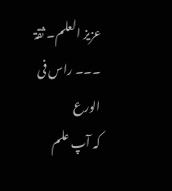عزیز العلم۔ ثقۃ ۔۔۔ راس فی الورع
کہ آپ علم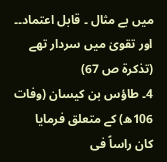میں بے مثال ۔ قابل اعتماد۔۔ اور تقویٰ میں سردار تھے (تذکرۃ ص 67)
4۔ طاؤس بن کیسان (وفات 106ھ) کے متعلق فرمایا
کان راساً فی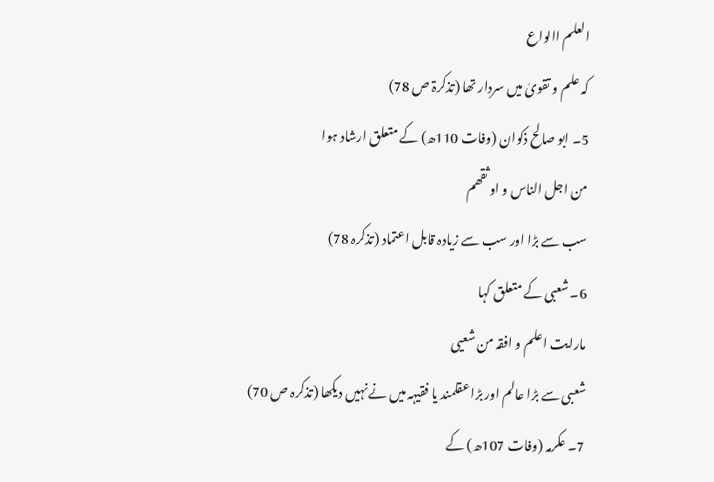العلم االواع
کہ علم و تقویٰ میں سردار تھا (تذکرۃ ص 78)
5۔ ابو صالح ذکوان (وفات 110ھ) کے متعلق ارشاد ہوا
من اجل الناس و او ثقھم
سب سے بڑا اور سب سے زیادہ قابل اعتماد (تذکرہ 78)
6۔ شعبی کے متعلق کہا
مارایت اعلم و افقہ من شعیی
شعبی سے بڑا عالم اور بڑا عقلمند یا فقیہہ میں نے نہیں دیکھا (تذکرہ ص 70)
7۔ عکرمہ (وفات 107ھ) کے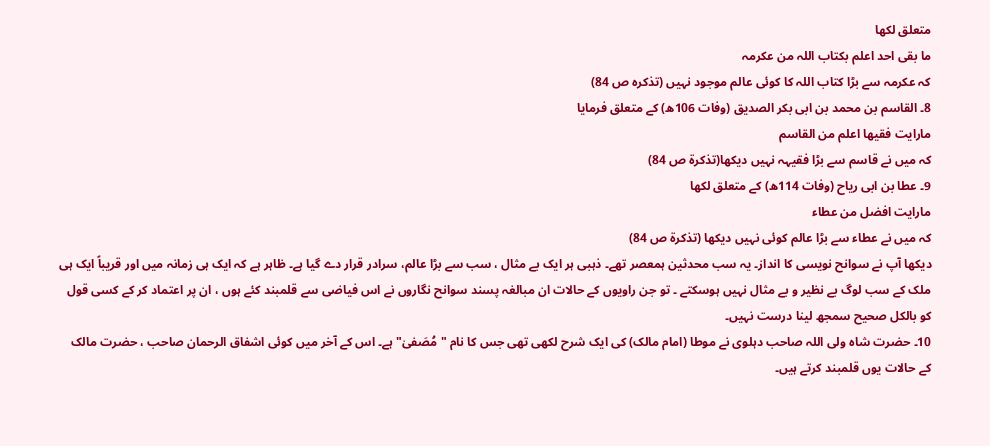متعلق لکھا
ما بقی احد اعلم بکتاب اللہ من عکرمہ
کہ عکرمہ سے بڑا کتاب اللہ کا کوئی عالم موجود نہیں (تذکرہ ص 84)
8۔ القاسم بن محمد بن ابی بکر الصدیق (وفات 106ھ) کے متعلق فرمایا
مارایت فقیھا اعلم من القاسم
کہ میں نے قاسم سے بڑا فقیہہ نہیں دیکھا(تذکرۃ ص 84)
9۔ عطا بن ابی ریاح (وفات 114ھ) کے متعلق لکھا
مارایت افضل من عطاء
کہ میں نے عطاء سے بڑا عالم کوئی نہیں دیکھا (تذکرۃ ص 84)
دیکھا آپ نے سوانح نویسی کا انداز۔ یہ سب محدثین ہمعصر تھے۔ ذہبی ہر ایک بے مثال ، سب سے بڑا عالم، سرادر قرار دے گیا ہے۔ ظاہر ہے کہ ایک ہی زمانہ میں اور قریباً ایک ہی ملک کے سب لوگ بے نظیر و بے مثال نہیں ہوسکتے ۔ تو جن راویوں کے حالات ان مبالغہ پسند سوانح نگاروں نے اس فیاضی سے قلمبند کئے ہوں ، ان پر اعتماد کر کے کسی قول کو بالکل صحیح سمجھ لینا درست نہیں۔
10۔ حضرت شاہ ولی اللہ صاحب دہلوی نے موطا (امام مالک) کی ایک شرح لکھی تھی جس کا نام "مُصَفیٰ" ہے۔ اس کے آخر میں کوئی اشفاق الرحمان صاحب ، حضرت مالک کے حالات یوں قلمبند کرتے ہیں۔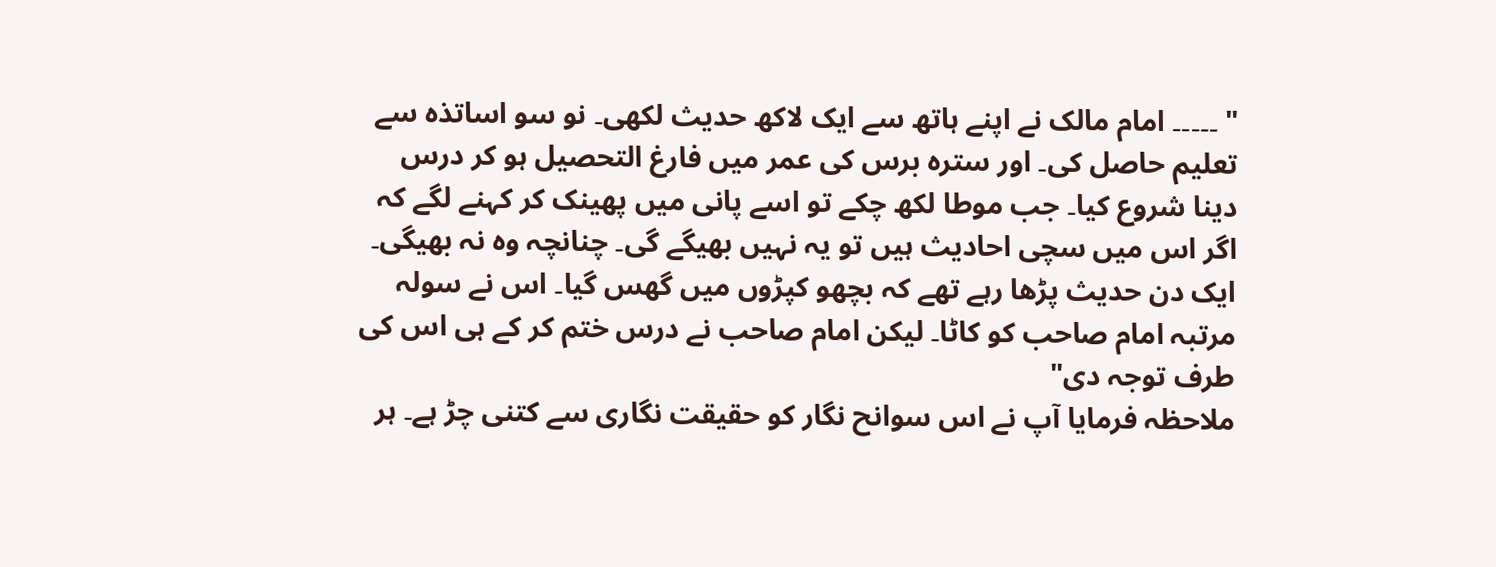" ۔۔۔۔۔ امام مالک نے اپنے ہاتھ سے ایک لاکھ حدیث لکھی۔ نو سو اساتذہ سے تعلیم حاصل کی۔ اور سترہ برس کی عمر میں فارغ التحصیل ہو کر درس دینا شروع کیا۔ جب موطا لکھ چکے تو اسے پانی میں پھینک کر کہنے لگے کہ اگر اس میں سچی احادیث ہیں تو یہ نہیں بھیگے گی۔ چنانچہ وہ نہ بھیگی۔ ایک دن حدیث پڑھا رہے تھے کہ بچھو کپڑوں میں گھس گیا۔ اس نے سولہ مرتبہ امام صاحب کو کاٹا۔ لیکن امام صاحب نے درس ختم کر کے ہی اس کی طرف توجہ دی"
ملاحظہ فرمایا آپ نے اس سوانح نگار کو حقیقت نگاری سے کتنی چڑ ہے۔ ہر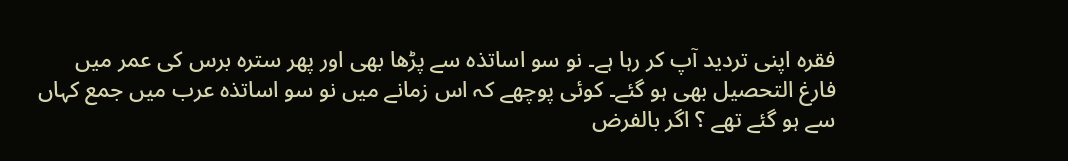فقرہ اپنی تردید آپ کر رہا ہے۔ نو سو اساتذہ سے پڑھا بھی اور پھر سترہ برس کی عمر میں فارغ التحصیل بھی ہو گئے۔ کوئی پوچھے کہ اس زمانے میں نو سو اساتذہ عرب میں جمع کہاں سے ہو گئے تھے ؟ اگر بالفرض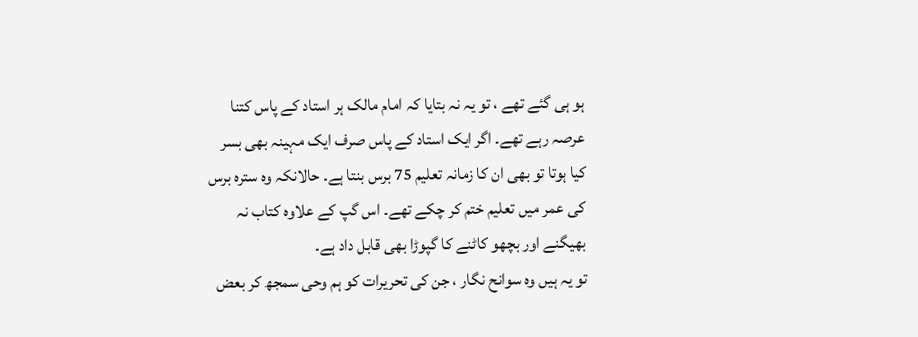ہو ہی گئے تھے ، تو یہ نہ بتایا کہ امام مالک ہر استاد کے پاس کتنا عرصہ رہے تھے۔ اگر ایک استاد کے پاس صرف ایک مہینہ بھی بسر کیا ہوتا تو بھی ان کا زمانہ تعلیم 75 برس بنتا ہے۔ حالانکہ وہ سترہ برس کی عمر میں تعلیم ختم کر چکے تھے۔ اس گپ کے علاوہ کتاب نہ بھیگنے اور بچھو کاٹنے کا گپوڑا بھی قابل داد ہے۔
تو یہ ہیں وہ سوانح نگار ، جن کی تحریرات کو ہم وحی سمجھ کر بعض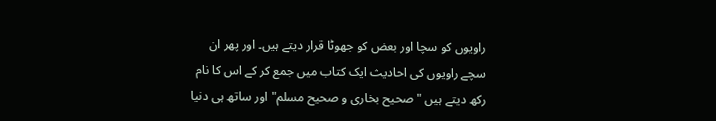راویوں کو سچا اور بعض کو جھوٹا قرار دیتے ہیں۔ اور پھر ان سچے راویوں کی احادیث ایک کتاب میں جمع کر کے اس کا نام رکھ دیتے ہیں "صحیح بخاری و صحیح مسلم" اور ساتھ ہی دنیا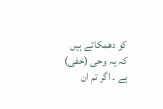کو دھمکاتے ہیں کہ یہ وحی (خفی) ہے ۔ اگر تم ان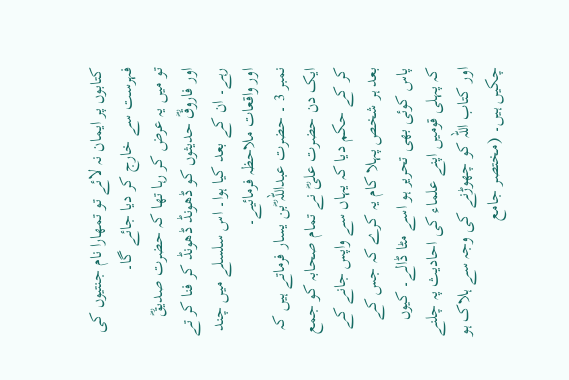کتابوں پر ایمان نہ لائے تو تمھارا نام جنتیوں کی فہرست سے خارج کر دیا جائے گا۔
تو میں یہ عرض کر رہا تھا کہ حضرت صدیقؓ اور فاروقؓ حدیثوں کو ڈھونڈ ڈھونڈ کر فنا کر تے رہے۔ ان کے بعد کیا ہوا۔ اس سلسلے میں چند اور واقعات ملاحظہ فرمائیے۔
نمبر 3 ۔ حضرت عبداللہ ؓبن یسار فرماتے ہیں کہ ایک دن حضرت علیؓ نے تمام صحابہ کو جمع کر کے حکم دیا کہ یہاں سے واپس جانے کے بعد ہر شخص پہلا کام یہ کرے کہ جس کے پاس کوئی بھی تحریر ہو اسے مٹا ڈالے۔ کیوں کہ پہلی قومیں اپنے علماء کی احادیث پہ چلنے اور کتاب اللہ کو چھوڑنے کی وجہ سے ہلاک ہو چکیں ہیں۔ (مختصر جامع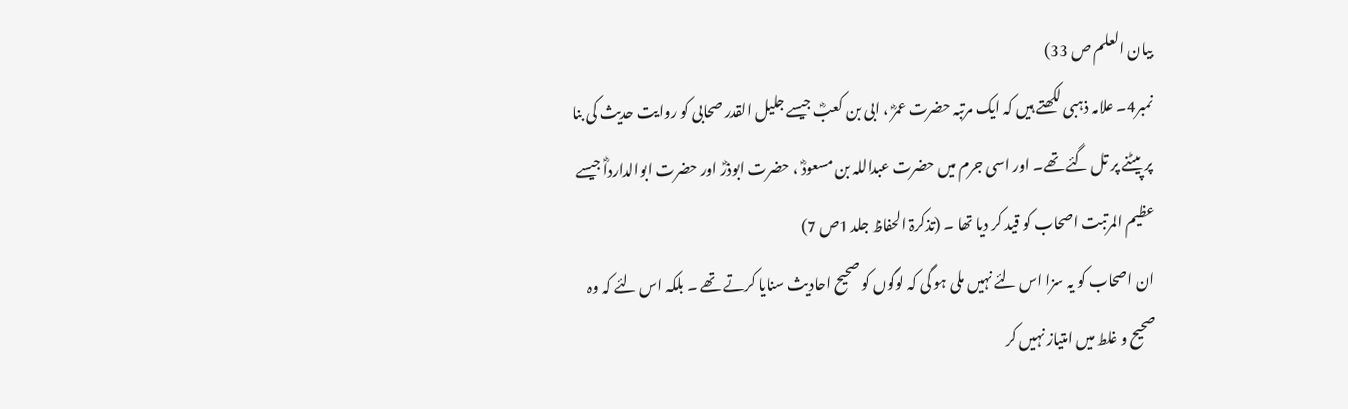بیان العلم ص 33)
نمبر4۔ علامہ ذہبی لکھتے ہیں کہ ایک مرتبہ حضرت عمرؓ ، ابی بن کعبؓ جیسے جلیل القدر صحابی کو روایت حدیث کی بنا پر پیٹنے پر تل گئے تھے۔ اور اسی جرم میں حضرت عبداللہ بن مسعودؓ ، حضرت ابوذرؓ اور حضرت ابوالدارداؓ جیسے عظیم المرتبت اصحاب کو قید کر دیا تھا ۔ (تذکرۃ الحفاظ جلد 1ص 7)
ان اصحاب کو یہ سزا اس لئے نہیں ملی ہو گی کہ لوگوں کو صحیح احادیث سنایا کرتے تھے ۔ بلکہ اس لئے کہ وہ صحیح و غلط میں امتیاز نہیں کر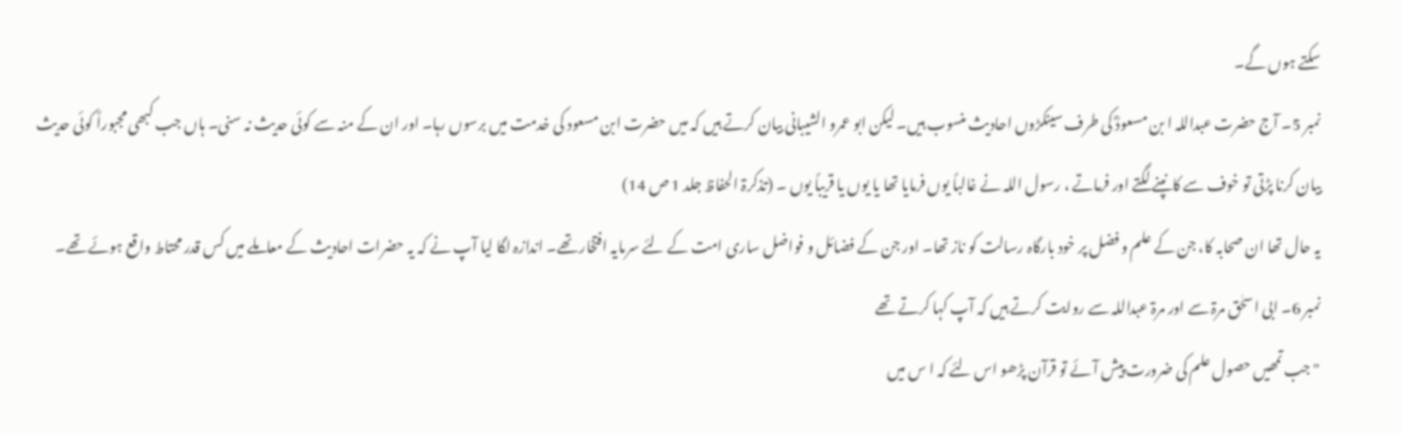سکتے ہوں گے۔
نمبر 5۔ آج حضرت عبداللہ ا بن مسعودؓ کی طرف سینکڑوں احادیث منسوب ہیں۔ لیکن ابو عمرو الشیبانی بیان کرتے ہیں کہ میں حضرت ابن مسعود کی خدمت میں برسوں رہا۔ اور ان کے منہ سے کوئی حدیث نہ سنی۔ ہاں جب کبھی مجبوراً کوئی حدیث بیان کرنا پڑتی تو خوف سے کانپنے لگتے اور فرماتے ، رسول اللہ نے غالباً یوں فرمایا تھا یا یوں یا قریباً یوں ۔ (تذکرۃ الحفاظ جلد 1 ص 14)
یہ حال تھا ان صحابہ کا، جن کے علم و فضل پر خود بارگاہ رسالت کو ناز تھا۔ اور جن کے فضائل و فواضل ساری امت کے لئے سرمایہ افتخار تھے۔ اندازہ لگا لیا آپ نے کہ یہ حضرات احادیث کے معاملے میں کس قدر محتاط واقع ہوئے تھے۔
نمبر 6۔ ابی اسحٰق مرۃ سے اور مرۃ عبداللہ سے روایت کرتے ہیں کہ آپ کہا کرتے تھے
"جب تمھیں حصول علم کی ضرورت پیش آئے تو قرآن پڑھو اس لئے کہ ا س میں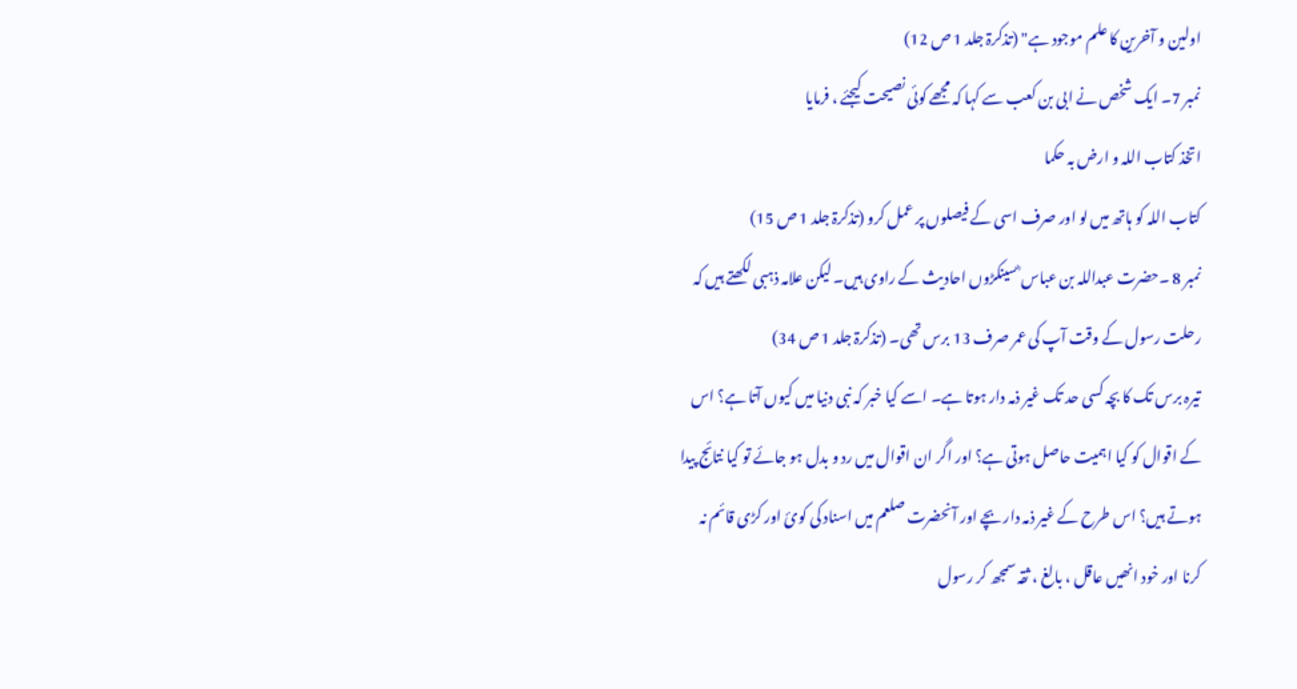اولین و آخرین کا علم موجود ہے" (تذکرۃ جلد 1 ص 12)
نمبر 7۔ ایک شخص نے ابی بن کعب سے کہا کہ مجھے کوئی نصیحت کیجئے ، فرمایا
اتخذ کتاب اللہ و ارض بہ حکما
کتاب اللہ کو ہاتھ میں لو اور صرف اسی کے فیصلوں پر عمل کرو (تذکرۃ جلد 1 ص 15)
نمبر 8 ۔حضرت عبداللہ بن عباس ؓ سینکڑوں احادیث کے راوی ہیں۔ لیکن علامہ ذہبی لکھتے ہیں کہ رحلت رسول کے وقت آپ کی عمر صرف 13 برس تھی۔ (تذکرۃ جلد 1 ص 34)
تیرہ برس تک کا بچہ کسی حد تک غیر ذمہ دار ہوتا ہے۔ اسے کیا خبر کہ نبی دنیا میں کیوں آتا ہے؟ اس کے اقوال کو کیا اہمیت حاصل ہوتی ہے؟ اور اگر ان اقوال میں رد و بدل ہو جائے تو کیا نتائج پیدا ہوتے ہیں؟ اس طرح کے غیر ذمہ دار بچے اور آنحضرت صلعم میں اسناد کی کوئ اور کڑی قائم نہ کرنا اور خود انھیں عاقل ، بالغ ، ثقہ سمجھ کر رسول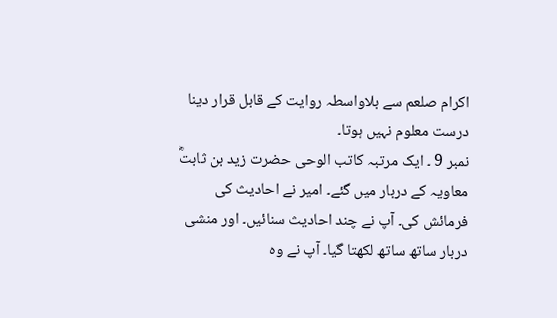اکرام صلعم سے بلاواسطہ روایت کے قابل قرار دینا درست معلوم نہیں ہوتا۔
نمبر 9 ۔ ایک مرتبہ کاتب الوحی حضرت زید بن ثابتؓ معاویہ کے دربار میں گئے۔ امیر نے احادیث کی فرمائش کی۔ آپ نے چند احادیث سنائیں۔ اور منشی دربار ساتھ ساتھ لکھتا گیا۔ آپ نے وہ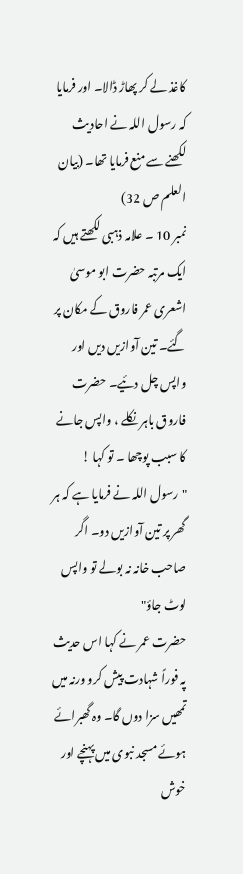کاغذ لے کر پھاڑ ڈالا۔ اور فرمایا کہ رسول اللہ نے احادیث لکھنے سے منع فرمایا تھا۔ (بیان العلم ص 32)
نمبر 10 ۔ علامہ ذہبی لکھتے ہیں کہ ایک مرتبہ حضرت ابو موسیٰ اشعری عمر فاروق کے مکان پر گئے۔ تین آوازیں دیں اور واپس چل دئیے۔ حضرت فاروق باہر نکلے ، واپس جانے کا سبب پوچھا ۔ تو کہا !
"رسول اللہ نے فرمایا ہے کہ ہر گھر پر تین آوازیں دو۔ اگر صاحب خانہ نہ بولے تو واپس لوٹ جاؤ"
حضرت عمر نے کہا اس حدیث پہ فوراً شہادت پیش کرو ورنہ میں تمھیں سزا دوں گا۔ وہ گھبرائے ہوئے مسجد نبوی میں پہنچے اور خوش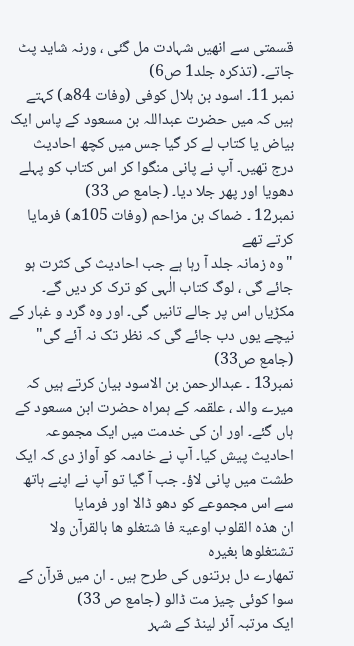قسمتی سے انھیں شہادت مل گئی ، ورنہ شاید پٹ جاتے۔ (تذکرہ جلد1 ص6)
نمبر 11۔ اسود بن ہلال کوفی (وفات 84ھ) کہتے ہیں کہ میں حضرت عبداللہ بن مسعود کے پاس ایک بیاض یا کتاب لے کر گیا جس میں کچھ احادیث درج تھیں۔ آپ نے پانی منگوا کر اس کتاب کو پہلے دھویا اور پھر جلا دیا۔ (جامع ص 33)
نمبر12 ۔ ضماک بن مزاحم (وفات 105ھ) فرمایا کرتے تھے
"وہ زمانہ جلد آ رہا ہے جب احادیث کی کثرت ہو جائے گی ، لوگ کتاب الٰہی کو ترک کر دیں گے۔ مکڑیاں اس پر جالے تانیں گی۔ اور وہ گرد و غبار کے نیچے یوں دب جائے گی کہ نظر تک نہ آئے گی" (جامع ص33)
نمبر13 ۔ عبدالرحمن بن الاسود بیان کرتے ہیں کہ میرے والد ، علقمہ کے ہمراہ حضرت ابن مسعود کے ہاں گئے۔ اور ان کی خدمت میں ایک مجموعہ احادیث پیش کیا۔ آپ نے خادمہ کو آواز دی کہ ایک طشت میں پانی لاؤ۔ جب آ گیا تو آپ نے اپنے ہاتھ سے اس مجموعے کو دھو ڈالا اور فرمایا
ان ھذہ القلوب اوعیۃ فا شتغلو ھا بالقرآن ولا تشتغلوھا بغیرہ
تمھارے دل برتنوں کی طرح ہیں ۔ ان میں قرآن کے سوا کوئی چیز مت ڈالو (جامع ص 33)
ایک مرتبہ آئر لینڈ کے شہر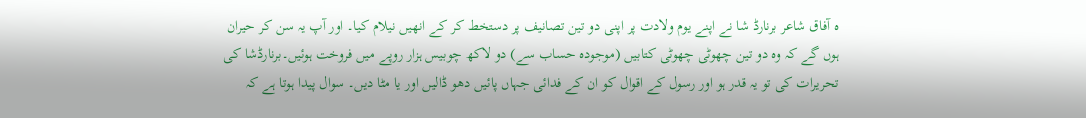ہ آفاق شاعر برنارڈ شا نے اپنے یوم ولادت پر اپنی دو تین تصانیف پر دستخط کر کے انھیں نیلام کیا۔ اور آپ یہ سن کر حیران ہوں گے کہ وہ دو تین چھوٹی چھوٹی کتابیں (موجودہ حساب سے) دو لاکھ چوبیس ہزار روپے میں فروخت ہوئیں۔برنارڈشا کی تحریرات کی تو یہ قدر ہو اور رسول کے اقوال کو ان کے فدائی جہاں پائیں دھو ڈالیں اور یا مٹا دیں۔ سوال پیدا ہوتا ہے کہ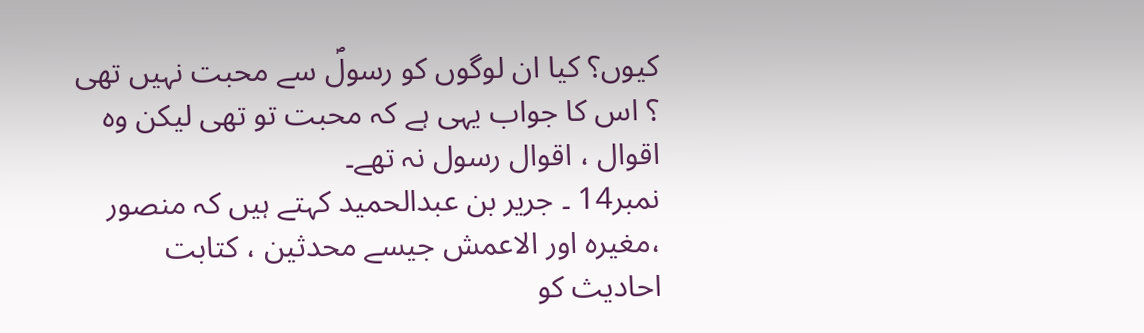کیوں؟ کیا ان لوگوں کو رسولؐ سے محبت نہیں تھی ؟ اس کا جواب یہی ہے کہ محبت تو تھی لیکن وہ اقوال ، اقوال رسول نہ تھے۔
نمبر14 ۔ جریر بن عبدالحمید کہتے ہیں کہ منصور ،مغیرہ اور الاعمش جیسے محدثین ، کتابت احادیث کو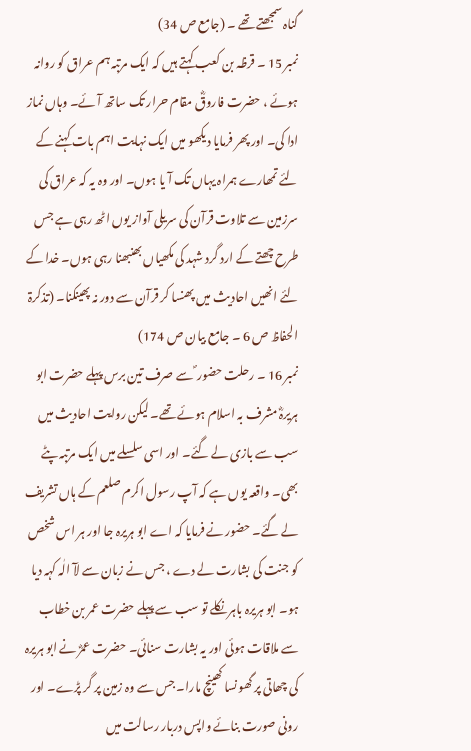گناہ سمجھتے تھے ۔ (جامع ص 34)
نمبر 15 ۔ قرظہ بن کعب کہتے ہیں کہ ایک مرتبہ ہم عراق کو روانہ ہوئے ، حضرت فاروقؓ مقام حرار تک ساتھ آئے۔ وہاں نماز ادا کی۔ اور پھر فرمایا دیکھو میں ایک نہایت اہم بات کہنے کے لئے تمھارے ہمراہ یہاں تک آ یا ہوں۔ اور وہ یہ کہ عراق کی سرزمین سے تلاوت قرآن کی سریلی آواز یوں اٹھ رہی ہے جس طرح چھتے کے ارد گرد شہد کی مکھیاں بھنبھنا رہی ہوں۔ خدا کے لئے انھیں احادیث میں پھنسا کر قرآن سے دور نہ پھینکنا۔ (تذکرۃ الحفاظ ص 6 ۔ جامع بیان ص 174)
نمبر 16 ۔ رحلت حضور ؐ سے صرف تین برس پہلے حضرت ابو ہریرہؓ مشرف بہ اسلام ہوئے تھے۔ لیکن روایت احادیث میں سب سے بازی لے گئے۔ اور اسی سلسلے میں ایک مرتبہ پٹے بھی۔ واقعہ یوں ہے کہ آپ رسول اکرم صلعم کے ہاں تشریف لے گئے۔ حضور نے فرمایا کہ اے ابو ہریرہ جا اور ہر اس شخص کو جنت کی بشارت لے دے ، جس نے زبان سے لآ الٰہ کہہ دیا ہو۔ ابو ہریرہ باہر نکلے تو سب سے پہلے حضرت عمر بن خطاب سے ملاقات ہوئی اور یہ بشارت سنائی۔ حضرت عمرؓ نے ابو ہریرہ کی چھاتی پر گھونسا کھینچ مارا۔ جس سے وہ زمین پر گر پڑے۔ اور رونی صورت بنائے واپس دربار رسالت میں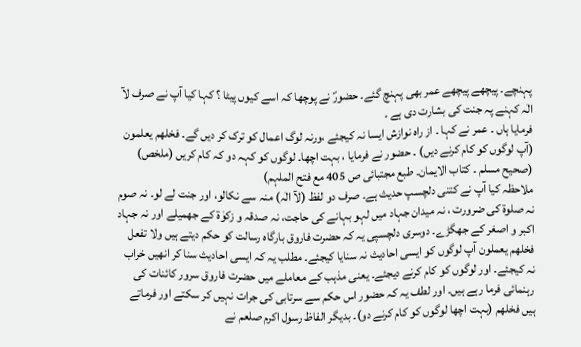پہنچے۔ پیچھے پیچھے عمر بھی پہنچ گئے۔ حضورؐ نے پوچھا کہ اسے کیوں پیٹا ؟ کہا کیا آپ نے صرف لآ الٰہ کہنے پہ جنت کی بشارت دی ہے ۔
فرمایا ہاں ۔ عمر نے کہا ۔ از راہ نوازش ایسا نہ کیجئے ،ورنہ لوگ اعمال کو ترک کر دیں گے۔ فخلھم یعلمون (آپ لوگوں کو کام کرنے دیں) ۔ حضور نے فرمایا ، بہت اچھا۔ لوگوں کو کہہ دو کہ کام کریں (ملخص)
(صحیح مسلم ۔ کتاب الایمان۔ طبع مجتبائی ص 405 مع فتح الملہم)
ملاحظہ کیا آپ نے کتنی دلچسپ حدیث ہے۔ صرف دو لفظ (لآ الٰہ) منہ سے نکالو، اور جنت لے لو۔ نہ صوم نہ صلوۃ کی ضرورت ، نہ میدان جہاد میں لہو بہانے کی حاجت، نہ صدقہ و زکوٰۃ کے جھمیلے اور نہ جہاد اکبر و اصغر کے جھگڑے۔ دوسری دلچسپی یہ کہ حضرت فاروق بارگاہ رسالت کو حکم دیتے ہیں ولا تفعل فخلھم یعملون آپ لوگوں کو ایسی احادیث نہ سنایا کیجئے۔ مطلب یہ کہ ایسی احادیث سنا کر انھیں خراب نہ کیجئے۔ اور لوگوں کو کام کرنے دیجئے۔ یعنی مذہب کے معاملے میں حضرت فاروق سرور کائنات کی رہنمائی فرما رہے ہیں۔ اور لطف یہ کہ حضور اس حکم سے سرتابی کی جرات نہیں کر سکتے اور فرماتے ہیں فخلھم (بہت اچھا لوگوں کو کام کرنے دو)۔ بدیگر الفاظ رسول اکرم صلعم نے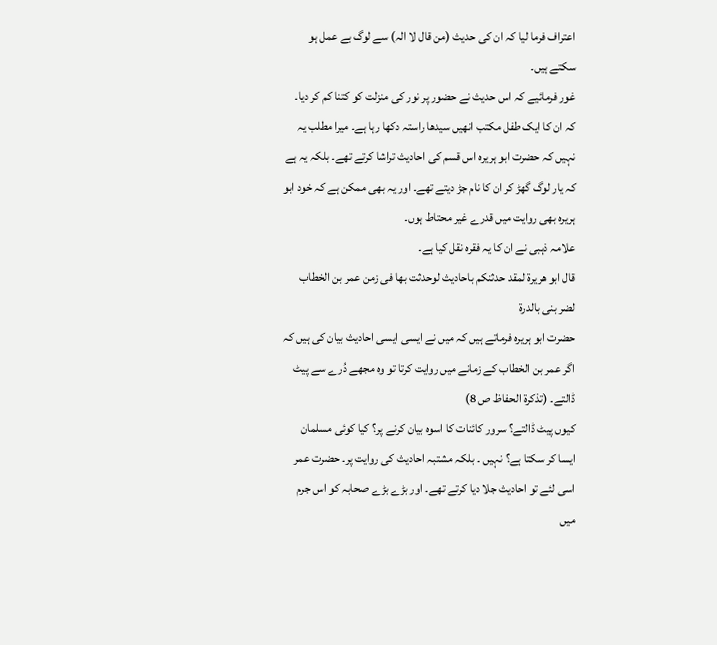اعتراف فرما لیا کہ ان کی حدیث (من قال لا الہ) سے لوگ بے عمل ہو سکتے ہیں۔
غور فرمائیے کہ اس حدیث نے حضور پر نور کی منزلت کو کتنا کم کر دیا۔ کہ ان کا ایک طفل مکتب انھیں سیدھا راستہ دکھا رہا ہے۔ میرا مطلب یہ نہیں کہ حضرت ابو ہریرہ اس قسم کی احادیث تراشا کرتے تھے۔ بلکہ یہ ہے کہ یار لوگ گھڑ کر ان کا نام جڑ دیتے تھے۔ اور یہ بھی ممکن ہے کہ خود ابو ہریرہ بھی روایت میں قدرے غیر محتاط ہوں۔
علامہ ذہبی نے ان کا یہ فقرہ نقل کیا ہے۔
قال ابو ھریرۃ لمقد حدثنکم باحادیث لوحدثت بھا فی زمن عمر بن الخطاب لضر بنی بالدرۃ
حضرت ابو ہریرہ فرماتے ہیں کہ میں نے ایسی ایسی احادیث بیان کی ہیں کہ اگر عمر بن الخطاب کے زمانے میں روایت کرتا تو وہ مجھے دُرے سے پیٹ ڈالتے۔ (تذکرۃ الحفاظ ص 8)
کیوں پیٹ ڈالتے؟ سرور کائنات کا اسوہ بیان کرنے پر؟ کیا کوئی مسلمان ایسا کر سکتا ہے؟ نہیں ۔ بلکہ مشتبہ احادیث کی روایت پر۔ حضرت عمر اسی لئے تو احادیث جلا دیا کرتے تھے۔ اور بڑے بڑے صحابہ کو اس جرم میں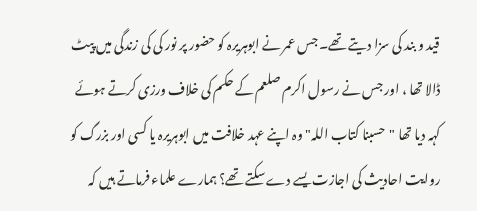قید و بند کی سزا دیتے تھے۔ جس عمر نے ابوہریرہ کو حضور پر نور کی کی زندگی میں پیٹ ڈالا تھا ، اور جس نے رسول اکرم صلعم کے حکم کی خلاف ورزی کرتے ہوئے کہہ دیا تھا "حسبنا کتاب اللہ" وہ اپنے عہد خلافت میں ابوہریرہ یا کسی اور بزرگ کو روایت احادیث کی اجازت یسے دے سکتے تھے؟ ہمارے علماء فرماتے ہیں کہ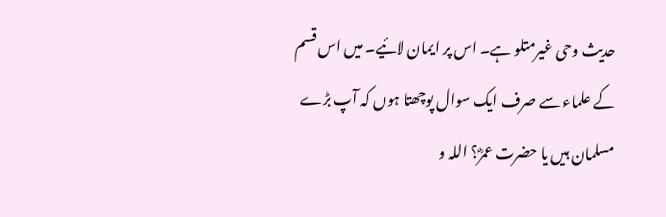حدیث وحی غیرمتلو ہے۔ اس پر ایمان لائیے۔ میں اس قسم کے علماء سے صرف ایک سوال پوچھتا ہوں کہ آپ بڑے مسلمان ہیں یا حضرت عمرؓ؟ اللہ و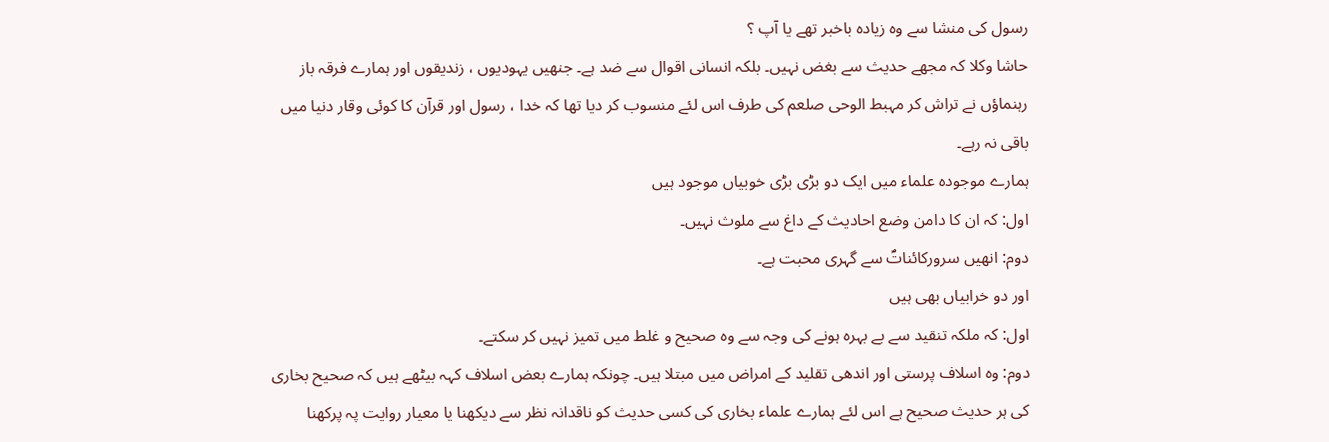رسول کی منشا سے وہ زیادہ باخبر تھے یا آپ ؟
حاشا وکلا کہ مجھے حدیث سے بغض نہیں۔ بلکہ انسانی اقوال سے ضد ہے۔ جنھیں یہودیوں ، زندیقوں اور ہمارے فرقہ باز رہنماؤں نے تراش کر مہبط الوحی صلعم کی طرف اس لئے منسوب کر دیا تھا کہ خدا ، رسول اور قرآن کا کوئی وقار دنیا میں باقی نہ رہے۔
ہمارے موجودہ علماء میں ایک دو بڑی بڑی خوبیاں موجود ہیں
اول: کہ ان کا دامن وضع احادیث کے داغ سے ملوث نہیں۔
دوم: انھیں سرورکائناتؐ سے گہری محبت ہے۔
اور دو خرابیاں بھی ہیں
اول: کہ ملکہ تنقید سے بے بہرہ ہونے کی وجہ سے وہ صحیح و غلط میں تمیز نہیں کر سکتے۔
دوم: وہ اسلاف پرستی اور اندھی تقلید کے امراض میں مبتلا ہیں۔ چونکہ ہمارے بعض اسلاف کہہ بیٹھے ہیں کہ صحیح بخاری کی ہر حدیث صحیح ہے اس لئے ہمارے علماء بخاری کی کسی حدیث کو ناقدانہ نظر سے دیکھنا یا معیار روایت پہ پرکھنا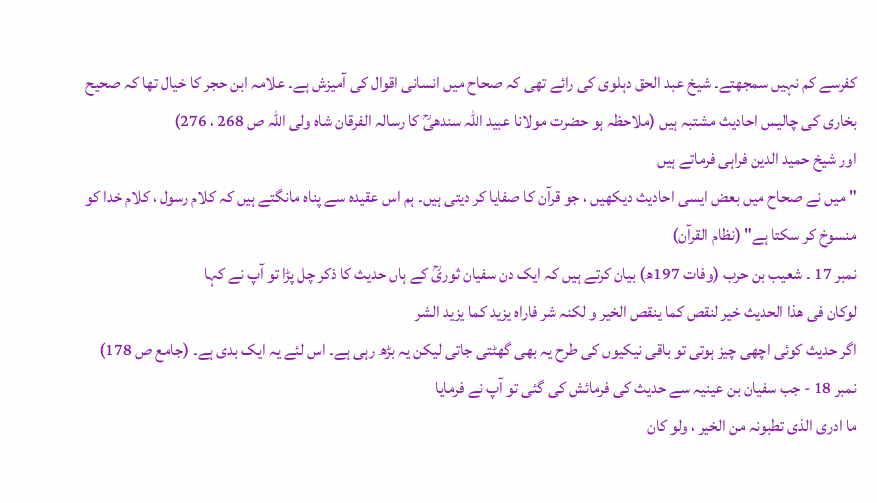کفرسے کم نہیں سمجھتے۔ شیخ عبد الحق دہلوی کی رائے تھی کہ صحاح میں انسانی اقوال کی آمیزش ہے۔ علامہ ابن حجر کا خیال تھا کہ صحیح بخاری کی چالیس احادیث مشتبہ ہیں (ملاحظہ ہو حضرت مولانا عبید اللہ سندھیؒ کا رسالہ الفرقان شاہ ولی اللہ ص 268 ، 276)
اور شیخ حمید الدین فراہی فرماتے ہیں
"میں نے صحاح میں بعض ایسی احادیث دیکھیں ، جو قرآن کا صفایا کر دیتی ہیں۔ ہم اس عقیدہ سے پناہ مانگتے ہیں کہ کلام رسول ، کلام خدا کو منسوخ کر سکتا ہے" (نظام القرآن)
نمبر 17 ۔ شعیب بن حرب (وفات 197ھ) بیان کرتے ہیں کہ ایک دن سفیان ثوریؒ کے ہاں حدیث کا ذکر چل پڑا تو آپ نے کہا
لوکان فی ھذا الحدیث خیر لنقص کما ینقص الخیر و لکنہ شر فاراہ یزید کما یزید الشر
اگر حدیث کوئی اچھی چیز ہوتی تو باقی نیکیوں کی طرح یہ بھی گھٹتی جاتی لیکن یہ بڑھ رہی ہے۔ اس لئے یہ ایک بدی ہے۔ (جامع ص 178)
نمبر 18 - جب سفیان بن عینیہ سے حدیث کی فرمائش کی گئی تو آپ نے فرمایا
ما ادری الذی تطبونہ من الخیر ، ولو کان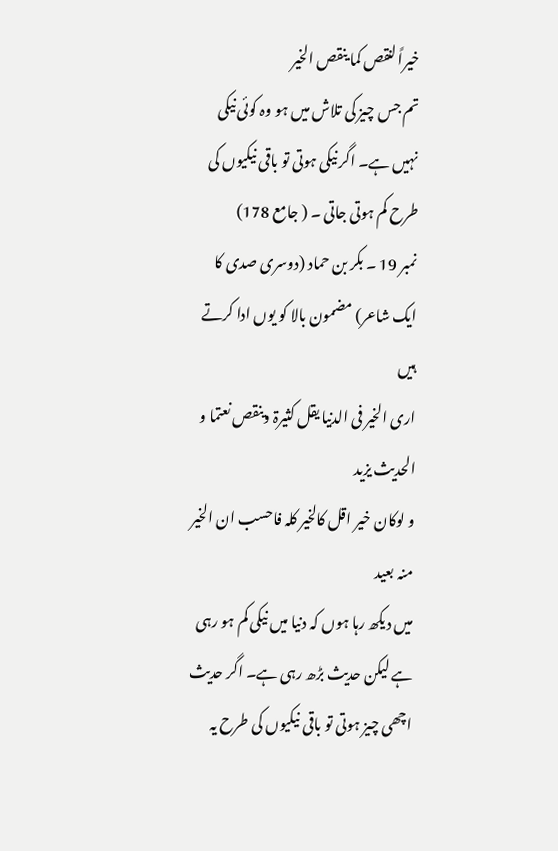خیراً لنقص کما ینقص الخیر
تم جس چیز کی تلاش میں ہو وہ کوئی نیکی نہیں ہے۔ اگر نیکی ہوتی تو باقی نیکیوں کی طرح کم ہوتی جاتی ۔ ( جامع 178)
نمبر 19 ۔ بکر بن حماد (دوسری صدی کا ایک شاعر) مضمون بالا کو یوں ادا کرتے ہیں
اری الخیر فی الدنیا یقل کثیرۃ وینقص نعتما و الحدیث یزید
و لوکان خیر اقل کالخیر کلہ فاحسب ان الخیر منہ بعید
میں دیکھ رہا ہوں کہ دنیا میں نیکی کم ہو رہی ہے لیکن حدیث بڑھ رہی ہے۔ اگر حدیث اچھی چیز ہوتی تو باقی نیکیوں کی طرح یہ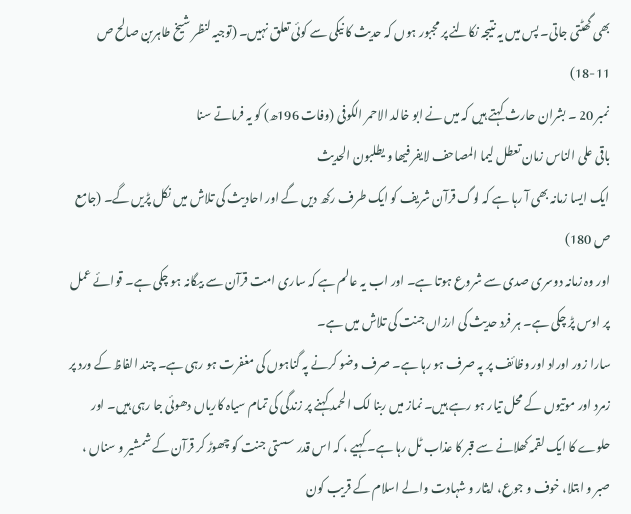بھی گھٹتی جاتی۔ پس میں یہ نتیجہ نکالنے پر مجبور ہوں کہ حدیث کا نیکی سے کوئی تعلق نہیں۔ (توجیہ لنظر شیخ طاہربن صالح ص 11-18)
نمبر 20 ۔ بشران حارث کہتے ہیں کہ میں نے ابو خالد الاحمر الکوفی (وفات 196ھ) کو یہ فرماتے سنا
باقی علی الناس زمان تعطل لیما المصاحف لایفر فیھا و یطلبون الحدیث
ایک ایسا زمانہ بھی آ رہا ہے کہ لوگ قرآن شریف کو ایک طرف رکھ دیں گے اور احادیث کی تلاش میں نکل پڑیں گے۔ (جامع ص 180)
اور وہ زمانہ دوسری صدی سے شروع ہوتا ہے۔ اور اب یہ عالم ہے کہ ساری امت قرآن سے بیگانہ ہو چکی ہے۔ قوائے عمل پر اوس پڑ چکی ہے۔ ہر فرد حدیث کی ارزاں جنت کی تلاش میں ہے۔
سارا زور اوراد اور وظائف پر پہ صرف ہو رہا ہے۔ صرف وضو کرنے پہ گناہوں کی مغفرت ہو رہی ہے۔ چند الفاظ کے ورد پر زمرد اور موتیوں کے محل تیار ہو رہے ہیں۔ نماز میں ربنا لک الحمد کہنے پر زندگی کی تمام سیاہ کاریاں دھوئی جا رہی ہیں۔ اور حلوے کا ایک لقمہ کھلانے سے قبر کا عذاب ٹل رہا ہے۔ کہیے ، کہ اس قدر سستی جنت کو چھوڑ کر قرآن کے شمشیر و سناں ، صبر و ابتلا، خوف و جوع، ایثار و شہادت والے اسلام کے قریب کون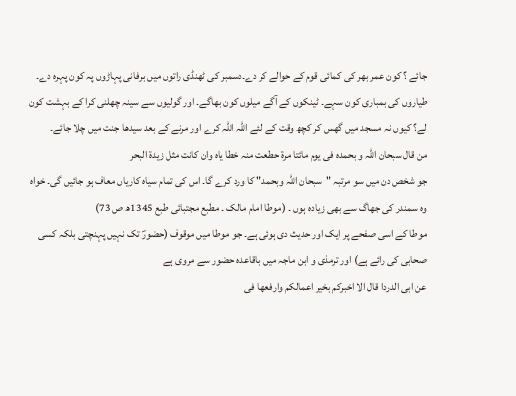جائے ؟ کون عمر بھر کی کمائی قوم کے حوالے کر دے۔دسمبر کی ٹھنڈی راتوں میں برفانی پہاڑوں پہ کون پہرہ دے۔ طیاروں کی بمباری کون سہے۔ ٹینکوں کے آگے میلوں کون بھاگے۔ اور گولیوں سے سینہ چھلنی کرا کے بہشت کون لے؟ کیوں نہ مسجد میں گھس کر کچھ وقت کے لئے اللہ اللہ کرے اور مرنے کے بعد سیدھا جنت میں چلا جائے۔
من قال سبحان اللہ و بحمدہ فی یوم مائتا مرۃ حطعت منہ خطا یاہ وان کانت مثل زیدۃ البحر
جو شخص دن میں سو مرتبہ "سبحان اللہ وبحمد" کا ورد کرے گا۔ اس کی تمام سیاہ کاریاں معاف ہو جائیں گی۔ خواہ وہ سمندر کی جھاگ سے بھی زیادہ ہوں ۔ (موطا امام مالک ۔ مطبع مجتبائی طبع 1345ھ ص 73)
موطا کے اسی صفحے پر ایک اور حدیث دی ہوئی ہے۔ جو موطا میں موقوف (حضورؐ تک نہیں پہنچتی بلکہ کسی صحابی کی رائے ہے) اور ترمذی و ابن ماجہ میں باقاعدہ حضور سے مروی ہے
عن ابی الدردا قال الا اخبرکم بخیر اعمالکم وارفعھا فی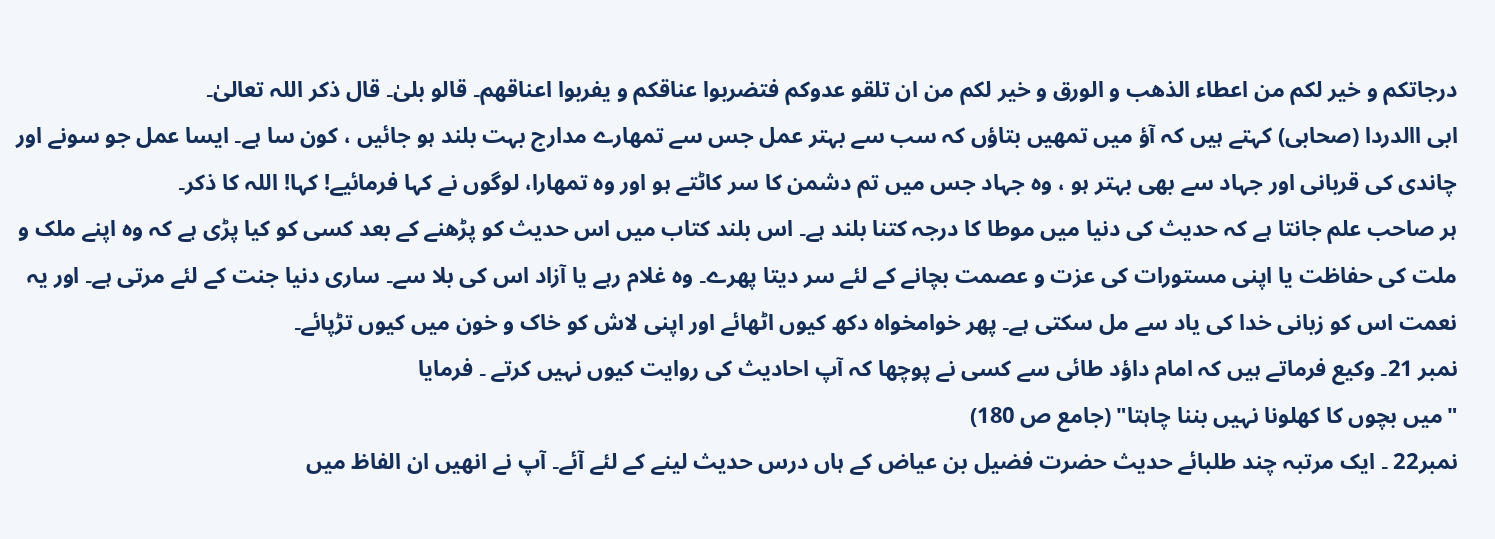درجاتکم و خیر لکم من اعطاء الذھب و الورق و خیر لکم من ان تلقو عدوکم فتضربوا عناقکم و یفربوا اعناقھم۔ قالو بلیٰ۔ قال ذکر اللہ تعالیٰ۔
ابی االدردا (صحابی) کہتے ہیں کہ آؤ میں تمھیں بتاؤں کہ سب سے بہتر عمل جس سے تمھارے مدارج بہت بلند ہو جائیں ، کون سا ہے۔ ایسا عمل جو سونے اور چاندی کی قربانی اور جہاد سے بھی بہتر ہو ، وہ جہاد جس میں تم دشمن کا سر کاٹتے ہو اور وہ تمھارا، لوگوں نے کہا فرمائیے! کہا! اللہ کا ذکر۔
ہر صاحب علم جانتا ہے کہ حدیث کی دنیا میں موطا کا درجہ کتنا بلند ہے۔ اس بلند کتاب میں اس حدیث کو پڑھنے کے بعد کسی کو کیا پڑی ہے کہ وہ اپنے ملک و ملت کی حفاظت یا اپنی مستورات کی عزت و عصمت بچانے کے لئے سر دیتا پھرے۔ وہ غلام رہے یا آزاد اس کی بلا سے۔ ساری دنیا جنت کے لئے مرتی ہے۔ اور یہ نعمت اس کو زبانی خدا کی یاد سے مل سکتی ہے۔ پھر خوامخواہ دکھ کیوں اٹھائے اور اپنی لاش کو خاک و خون میں کیوں تڑپائے۔
نمبر 21۔ وکیع فرماتے ہیں کہ امام داؤد طائی سے کسی نے پوچھا کہ آپ احادیث کی روایت کیوں نہیں کرتے ۔ فرمایا
"میں بچوں کا کھلونا نہیں بننا چاہتا" (جامع ص 180)
نمبر22 ۔ ایک مرتبہ چند طلبائے حدیث حضرت فضیل بن عیاض کے ہاں درس حدیث لینے کے لئے آئے۔ آپ نے انھیں ان الفاظ میں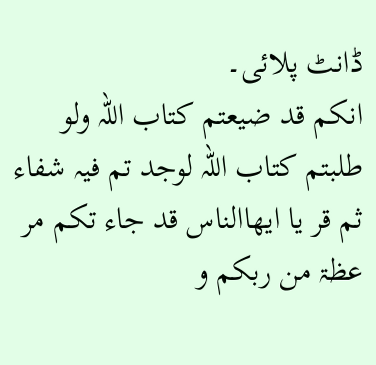ڈانٹ پلائی۔
انکم قد ضیعتم کتاب اللہ ولو طلبتم کتاب اللہ لوجد تم فیہ شفاء ثم قر یا ایھاالناس قد جاء تکم مر عظۃ من ربکم و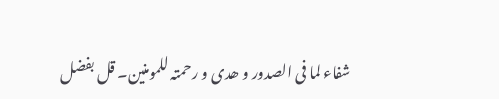شفاء لما فی الصدور و ھدی و رحمتہ للمومنین۔ قل بفضل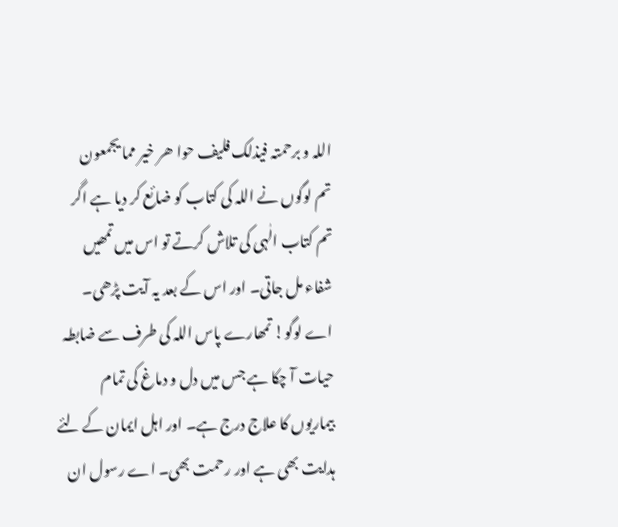اللہ و برحمتہ فیذلک فلیف حوا ھر خیر مما یجمعون
تم لوگوں نے اللہ کی کتاب کو ضائع کر دیا ہے اگر تم کتاب الٰہی کی تلاش کرتے تو اس میں تمھیں شفاء مل جاتی۔ اور اس کے بعد یہ آیت پڑھی۔ اے لوگو! تمھارے پاس اللہ کی طرف سے ضابطہ حیات آ چکا ہے جس میں دل و دماغ کی تمام بیماریوں کا علاج درج ہے۔ اور اہل ایمان کے لئے ہدایت بھی ہے اور رحمت بھی۔ اے رسول ان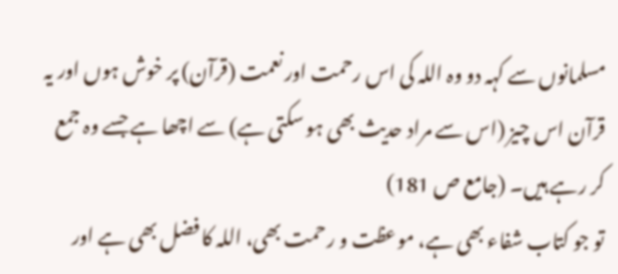مسلمانوں سے کہہ دو وہ اللہ کی اس رحمت اور نعمت (قرآن) پر خوش ہوں اور یہ قرآن اس چیز (اس سے مراد حدیث بھی ہو سکتی ہے) سے اچھا ہے جسے وہ جمع کر رہے ہیں۔ (جامع ص 181)
تو جو کتاب شفاء بھی ہے، موعظت و رحمت بھی، اللہ کا فضل بھی ہے اور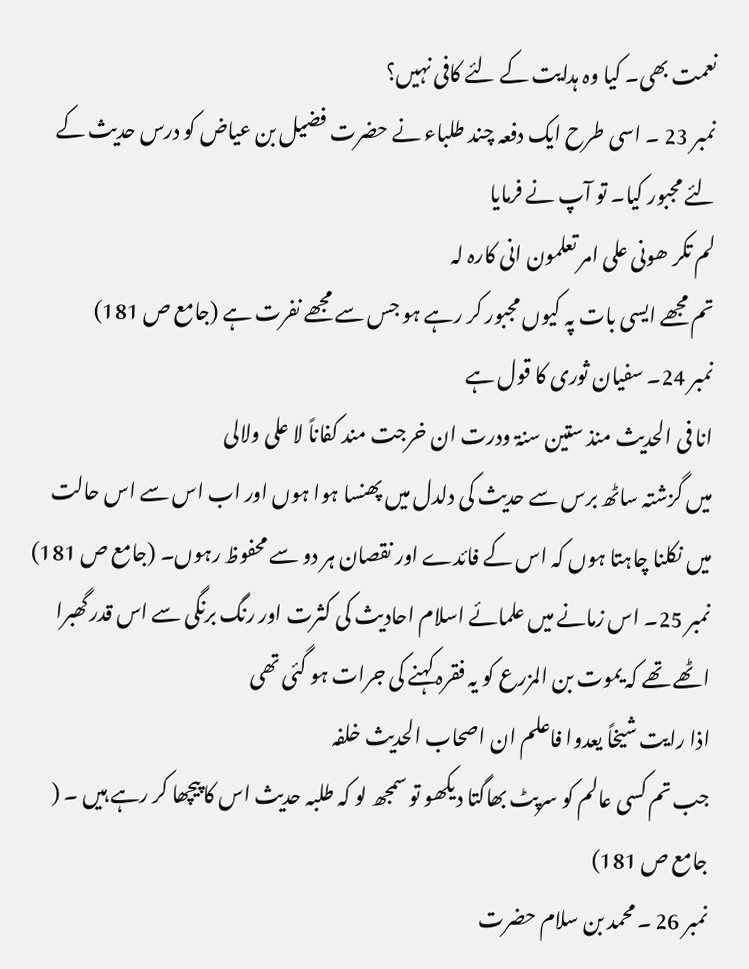نعمت بھی۔ کیا وہ ہدایت کے لئے کافی نہیں؟
نمبر 23 ۔ اسی طرح ایک دفعہ چند طلباء نے حضرت فضیل بن عیاض کو درس حدیث کے لئے مجبور کیا۔ تو آپ نے فرمایا
لم تکر ھونی علی امر تعلمون انی کارہ لہ
تم مجھے ایسی بات پہ کیوں مجبور کر رہے ہو جس سے مجھے نفرت ہے (جامع ص 181)
نمبر 24۔ سفیان ثوری کا قول ہے
انا فی الحدیث منذ ستین سنۃ ودرت ان خرجت مند کفاناً لا علی ولالی
میں گزشتہ ساٹھ برس سے حدیث کی دلدل میں پھنسا ہوا ہوں اور اب اس سے اس حالت میں نکلنا چاہتا ہوں کہ اس کے فائدے اور نقصان ہر دو سے محفوظ رہوں۔ (جامع ص 181)
نمبر 25۔ اس زمانے میں علمائے اسلام احادیث کی کثرت اور رنگ برنگی سے اس قدر گھبرا اٹھے تھے کہ یموت بن المزرع کو یہ فقرہ کہنے کی جرات ہو گئی تھی
اذا رایت شیخاً یعدوا فاعلم ان اصحاب الحدیث خلفہ
جب تم کسی عالم کو سرپٹ بھاگتا دیکھو تو سمجھ لو کہ طلبہ حدیث اس کا پیچھا کر رہے ہیں ۔ ( جامع ص 181)
نمبر 26 ۔ محمد بن سلام حضرت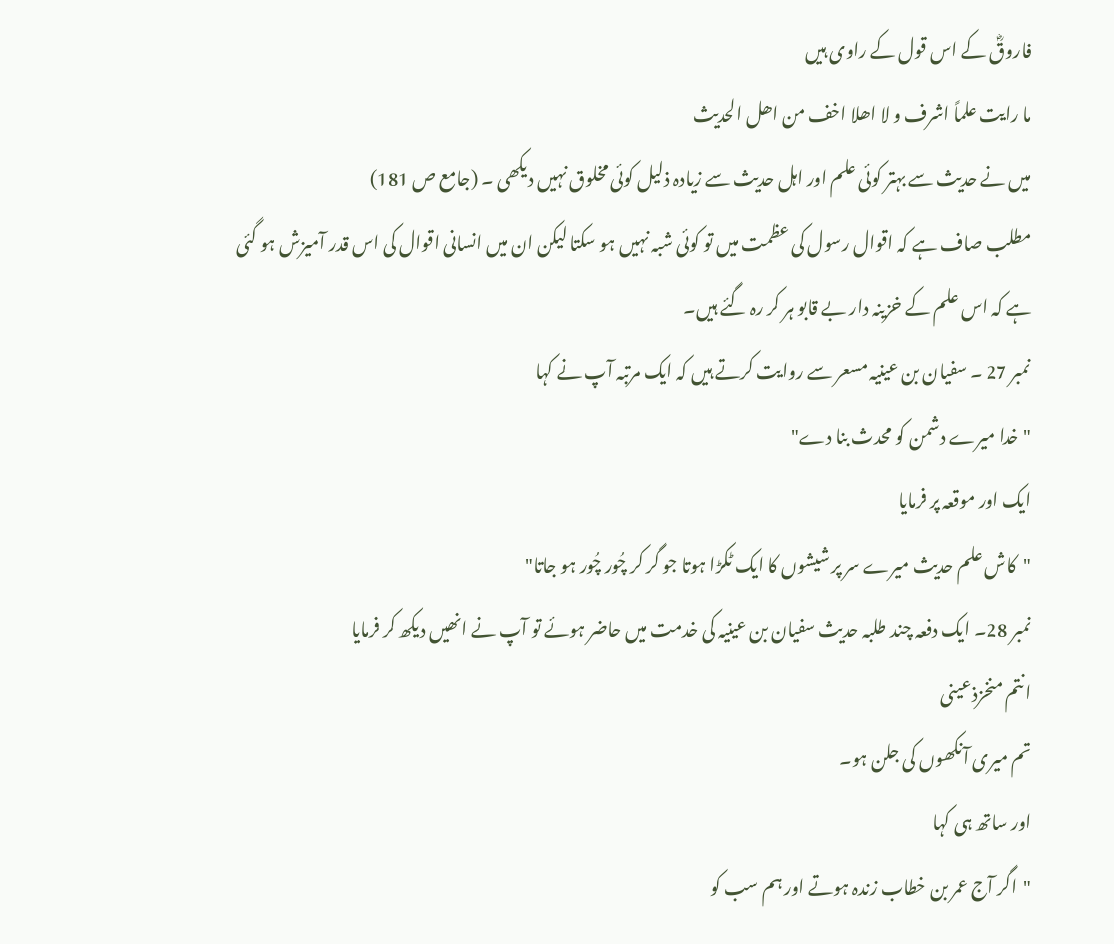فاروقؓ کے اس قول کے راوی ہیں
ما رایت علماً اشرف و لا اھلا اخف من اھل الحدیث
میں نے حدیث سے بہتر کوئی علم اور اہل حدیث سے زیادہ ذلیل کوئی مخلوق نہیں دیکھی ۔ (جامع ص 181)
مطلب صاف ہے کہ اقوال رسول کی عظمت میں تو کوئی شبہ نہیں ہو سکتا لیکن ان میں انسانی اقوال کی اس قدر آمیزش ہو گئی ہے کہ اس علم کے خزینہ دار بے قابو ہر کر رہ گئے ہیں۔
نمبر 27 ۔ سفیان بن عینیہ مسعر سے روایت کرتے ہیں کہ ایک مرتبہ آپ نے کہا
"خدا میرے دشمن کو محدث بنا دے"
ایک اور موقعہ پر فرمایا
"کاش علم حدیث میرے سر پر شیشوں کا ایک ٹکڑا ہوتا جو گر کر چُور چُور ہو جاتا"
نمبر 28۔ ایک دفعہ چند طلبہ حدیث سفیان بن عینیہ کی خدمت میں حاضر ہوئے تو آپ نے انھیں دیکھ کر فرمایا
انتم منخزذعینی
تم میری آنکھوں کی جلن ہو۔
اور ساتھ ہی کہا
"اگر آج عمر بن خطاب زندہ ہوتے اور ہم سب کو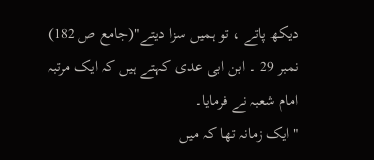دیکھ پاتے ، تو ہمیں سزا دیتے"(جامع ص 182)
نمبر 29 ۔ ابن ابی عدی کہتے ہیں کہ ایک مرتبہ امام شعبہ نے فرمایا۔
"ایک زمانہ تھا کہ میں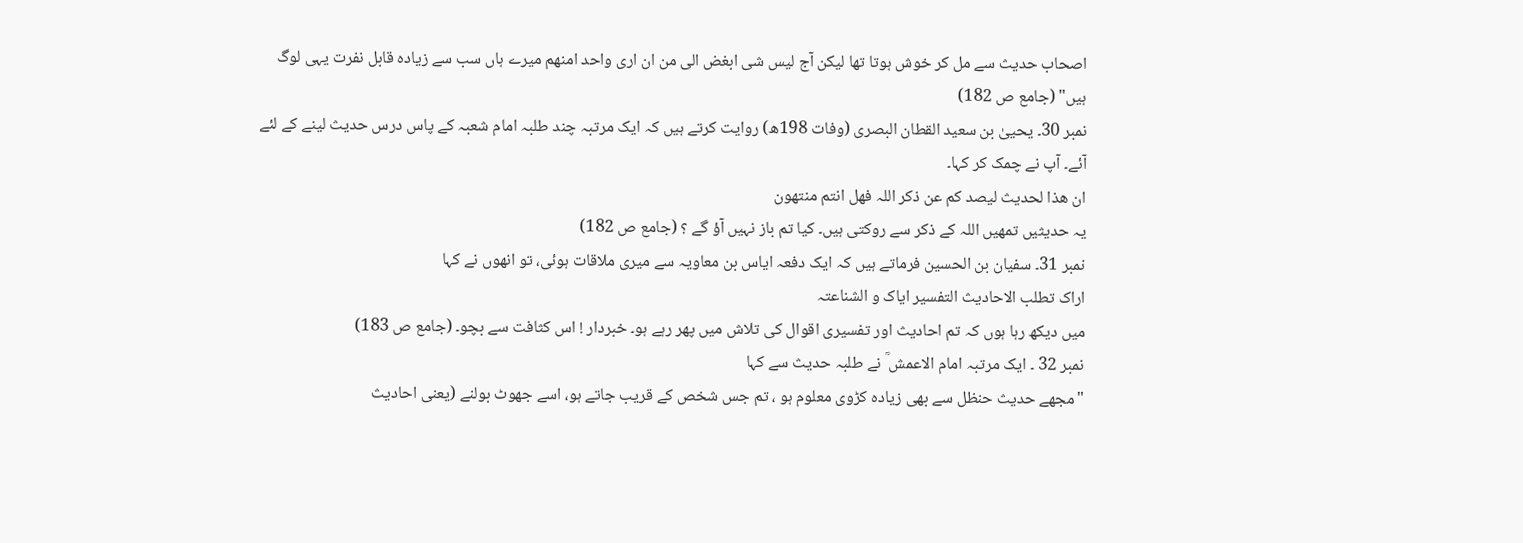اصحاب حدیث سے مل کر خوش ہوتا تھا لیکن آج لیس شی ابغض الی من ان اری واحد امنھم میرے ہاں سب سے زیادہ قابل نفرت یہی لوگ ہیں" (جامع ص 182)
نمبر 30۔ یحییٰ بن سعید القطان البصری (وفات 198ھ) روایت کرتے ہیں کہ ایک مرتبہ چند طلبہ امام شعبہ کے پاس درس حدیث لینے کے لئے آئے۔ آپ نے چمک کر کہا۔
ان ھذا لحدیث لیصد کم عن ذکر اللہ فھل انتم منتھون
یہ حدیثیں تمھیں اللہ کے ذکر سے روکتی ہیں۔ کیا تم باز نہیں آؤ گے ؟ (جامع ص 182)
نمبر 31۔ سفیان بن الحسین فرماتے ہیں کہ ایک دفعہ ایاس بن معاویہ سے میری ملاقات ہوئی، تو انھوں نے کہا
اراک تطلب الاحادیث التفسیر ایاک و الشناعتہ
میں دیکھ رہا ہوں کہ تم احادیث اور تفسیری اقوال کی تلاش میں پھر رہے ہو۔ خبردار ! اس کثافت سے بچو۔ (جامع ص 183)
نمبر 32 ۔ ایک مرتبہ امام الاعمش ؒ نے طلبہ حدیث سے کہا
"مجھے حدیث حنظل سے بھی زیادہ کڑوی معلوم ہو ، تم جس شخص کے قریب جاتے ہو، اسے جھوٹ بولنے (یعنی احادیث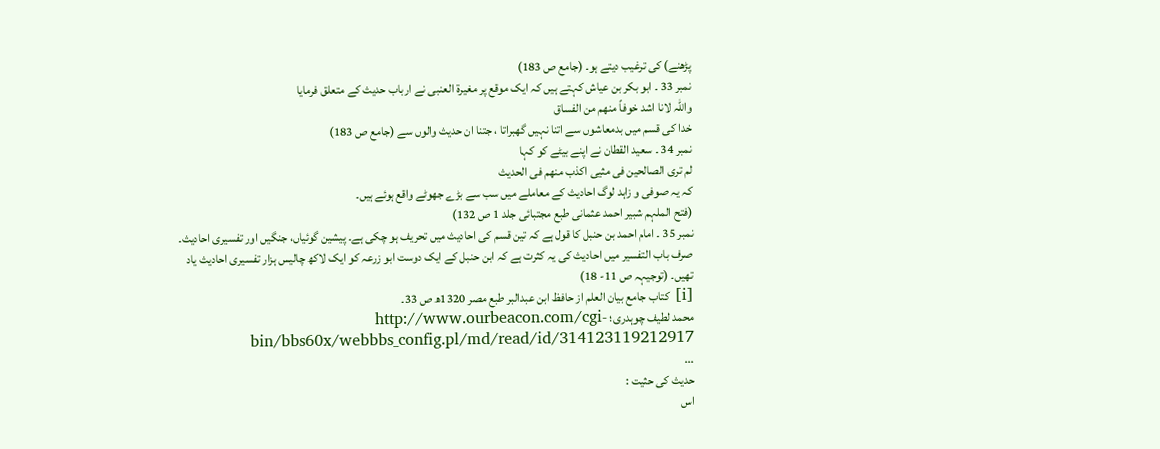پڑھنے) کی ترغیب دیتے ہو۔ (جامع ص 183)
نمبر 33 ۔ ابو بکر بن عیاش کہتے ہیں کہ ایک موقع پر مغیرۃ العنبی نے ارباب حدیث کے متعلق فرمایا
واللہ لانا اشد خوفاً منھم من الفساق
خدا کی قسم میں بدمعاشوں سے اتنا نہیں گھبراتا ، جتنا ان حدیث والوں سے (جامع ص 183)
نمبر 34 ۔ سعید القطان نے اپنے بیٹے کو کہا
لم تری الصالحین فی مثیی اکذب منھم فی الحدیث
کہ یہ صوفی و زاہد لوگ احادیث کے معاملے میں سب سے بڑے جھوٹے واقع ہوئے ہیں۔
(فتح الملہم شبیر احمد عثمانی طبع مجتبائی جلد 1 ص 132)
نمبر 35 ۔ امام احمد بن حنبل کا قول ہے کہ تین قسم کی احادیث میں تحریف ہو چکی ہے۔ پیشین گوئیاں، جنگیں اور تفسیری احادیث۔ صرف باب التفسیر میں احادیث کی یہ کثرت ہے کہ ابن حنبل کے ایک دوست ابو زرعہ کو ایک لاکھ چالیس ہزار تفسیری احادیث یاد تھیں۔ (توجیہہ ص 11- 18)
[i] کتاب جامع بیان العلم از حافظ ابن عبدالبر طبع مصر 1320ھ ص 33۔
محمد لطیف چوہدری؛ http://www.ourbeacon.com/cgi-bin/bbs60x/webbbs_config.pl/md/read/id/314123119212917
...
حدیث کی حثیت :
اس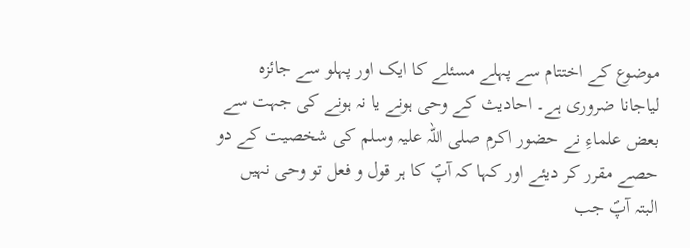موضوع کے اختتام سے پہلے مسئلے کا ایک اور پہلو سے جائزہ لیاجانا ضروری ہے۔ احادیث کے وحی ہونے یا نہ ہونے کی جہت سے بعض علماءِ نے حضور اکرم صلی اللہ علیہ وسلم کی شخصیت کے دو حصے مقرر کر دیئے اور کہا کہ آپؐ کا ہر قول و فعل تو وحی نہیں البتہ آپؐ جب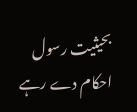بحیثیت رسول احکام دے رہے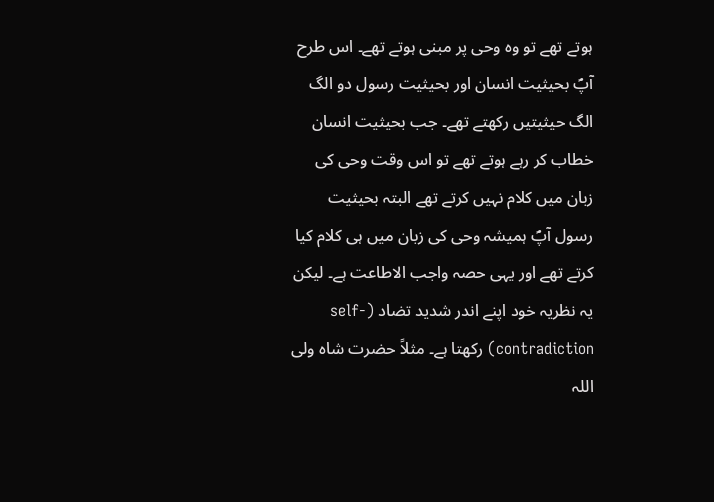ہوتے تھے تو وہ وحی پر مبنی ہوتے تھے۔ اس طرح آپؐ بحیثیت انسان اور بحیثیت رسول دو الگ الگ حیثیتیں رکھتے تھے۔ جب بحیثیت انسان خطاب کر رہے ہوتے تھے تو اس وقت وحی کی زبان میں کلام نہیں کرتے تھے البتہ بحیثیت رسول آپؐ ہمیشہ وحی کی زبان میں ہی کلام کیا کرتے تھے اور یہی حصہ واجب الاطاعت ہے۔ لیکن یہ نظریہ خود اپنے اندر شدید تضاد (self-contradiction) رکھتا ہے۔ مثلاً حضرت شاہ ولی اللہ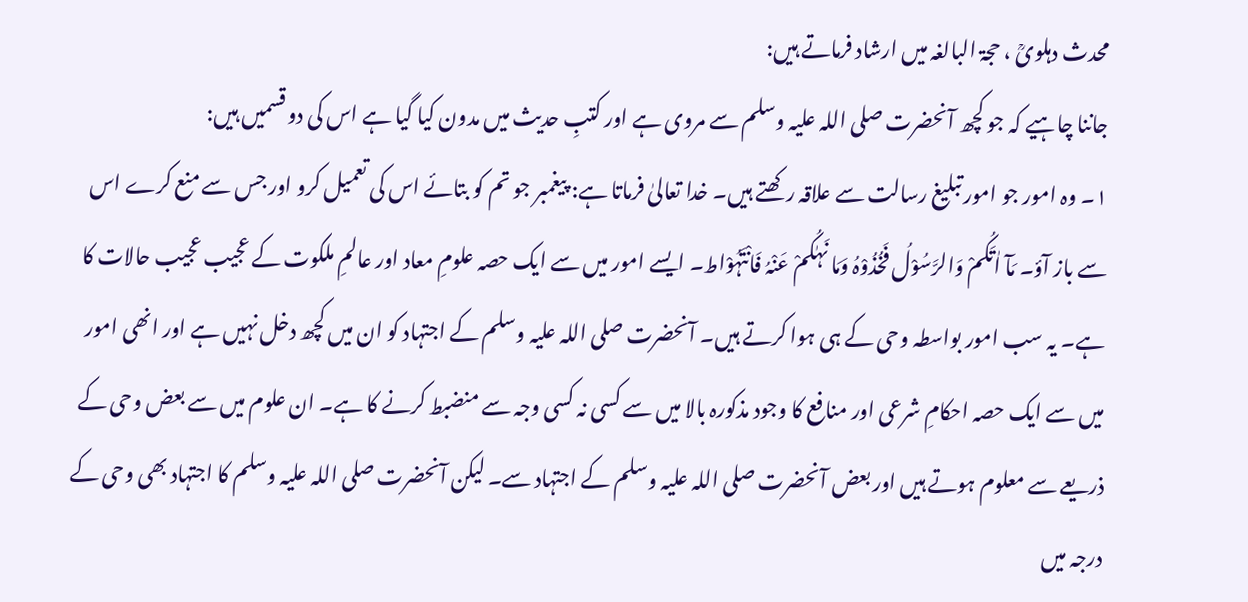محدث دہلویؒ ، حجۃ البالغہ میں ارشاد فرماتے ہیں:
جاننا چاہیے کہ جو کچھ آنحضرت صلی اللہ علیہ وسلم سے مروی ہے اور کتبِ حدیث میں مدون کیا گیا ہے اس کی دو قسمیں ہیں:
۱۔ وہ امور جو امور تبلیغ رسالت سے علاقہ رکھتے ہیں۔ خدا تعالیٰ فرماتا ہے: پیغمبر جو تم کو بتائے اس کی تعمیل کرو اور جس سے منع کرے اس سے باز آؤ۔ مَآ اٰتَکُمْ وَالرَّسُوْلُ فَخُذُوْہُ وَمَا نَہٰکُمْ عَنْہُ فَانْتَہُوْاط۔ ایسے امور میں سے ایک حصہ علومِ معاد اور عالمِ ملکوت کے عجیب عجیب حالات کا ہے۔ یہ سب امور بواسطہ وحی کے ہی ہوا کرتے ہیں۔ آنحضرت صلی اللہ علیہ وسلم کے اجتہاد کو ان میں کچھ دخل نہیں ہے اور انھی امور میں سے ایک حصہ احکامِ شرعی اور منافع کا وجود مذکورہ بالا میں سے کسی نہ کسی وجہ سے منضبط کرنے کا ہے۔ ان علوم میں سے بعض وحی کے ذریعے سے معلوم ہوتے ہیں اور بعض آنحضرت صلی اللہ علیہ وسلم کے اجتہاد سے۔ لیکن آنحضرت صلی اللہ علیہ وسلم کا اجتہاد بھی وحی کے درجہ میں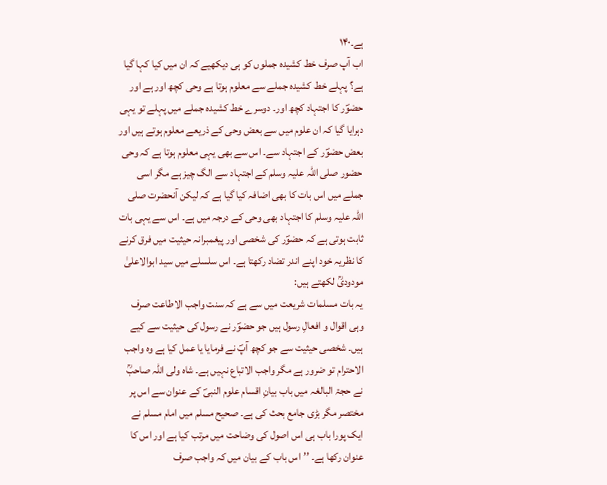ہے۔۱۴۰
اب آپ صرف خط کشیدہ جملوں کو ہی دیکھیے کہ ان میں کیا کہا گیا ہے؟ پہلے خط کشیدہ جملے سے معلوم ہوتا ہے وحی کچھ اور ہے اور حضوؐر کا اجتہاد کچھ اور۔ دوسرے خط کشیدہ جملے میں پہلے تو یہی دہرایا گیا کہ ان علوم میں سے بعض وحی کے ذریعے معلوم ہوتے ہیں اور بعض حضوؐر کے اجتہاد سے۔ اس سے بھی یہی معلوم ہوتا ہے کہ وحی حضور صلی اللہ علیہ وسلم کے اجتہاد سے الگ چیز ہے مگر اسی جملے میں اس بات کا بھی اضافہ کیا گیا ہے کہ لیکن آنحضرت صلی اللہ علیہ وسلم کا اجتہاد بھی وحی کے درجہ میں ہے۔ اس سے یہی بات ثابت ہوتی ہے کہ حضوؐر کی شخصی اور پیغمبرانہ حیثیت میں فرق کرنے کا نظریہ خود اپنے اندر تضاد رکھتا ہے۔ اس سلسلے میں سید ابوالاعلیٰ مودودیؒ لکھتے ہیں:
یہ بات مسلمات شریعت میں سے ہے کہ سنت واجب الاطاعت صرف وہی اقوال و افعالِ رسول ہیں جو حضوؐر نے رسول کی حیثیت سے کیے ہیں۔ شخصی حیثیت سے جو کچھ آپؐ نے فرمایا یا عمل کیا ہے وہ واجب الاحترام تو ضرور ہے مگر واجب الاتباع نہیں ہے۔ شاہ ولی اللہ صاحبؒ نے حجۃ البالغہ میں باب بیانِ اقسام علوم النبیؐ کے عنوان سے اس پر مختصر مگر بڑی جامع بحث کی ہے۔ صحیح مسلم میں امام مسلم نے ایک پورا باب ہی اس اصول کی وضاحت میں مرتب کیا ہے اور اس کا عنوان رکھا ہے۔ ’’اس باب کے بیان میں کہ واجب صرف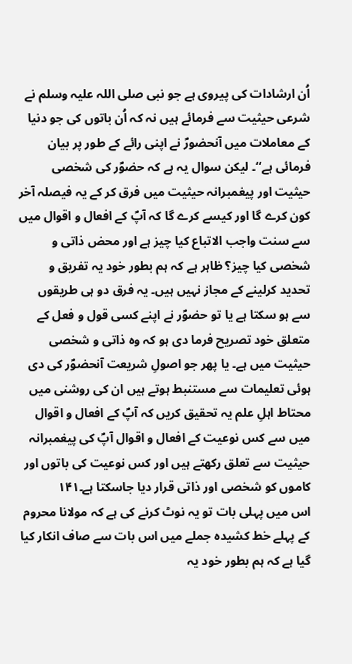اُن ارشادات کی پیروی ہے جو نبی صلی اللہ علیہ وسلم نے شرعی حیثیت سے فرمائے ہیں نہ کہ اُن باتوں کی جو دنیا کے معاملات میں آنحضورؐ نے اپنی رائے کے طور پر بیان فرمائی ہے‘‘۔ لیکن سوال یہ ہے کہ حضوؐر کی شخصی حیثیت اور پیغمبرانہ حیثیت میں فرق کر کے یہ فیصلہ آخر کون کرے گا اور کیسے کرے گا کہ آپؐ کے افعال و اقوال میں سے سنت واجب الاتباع کیا چیز ہے اور محض ذاتی و شخصی کیا چیز؟ ظاہر ہے کہ ہم بطور خود یہ تفریق و تحدید کرلینے کے مجاز نہیں ہیں۔ یہ فرق دو ہی طریقوں سے ہو سکتا ہے یا تو حضوؐر نے اپنے کسی قول و فعل کے متعلق خود تصریح فرما دی ہو کہ وہ ذاتی و شخصی حیثیت میں ہے۔ یا پھر جو اصولِ شریعت آنحضوؐر کی دی ہوئی تعلیمات سے مستنبط ہوتے ہیں ان کی روشنی میں محتاط اہلِ علم یہ تحقیق کریں کہ آپؐ کے افعال و اقوال میں سے کس نوعیت کے افعال و اقوال آپؐ کی پیغمبرانہ حیثیت سے تعلق رکھتے ہیں اور کس نوعیت کی باتوں اور کاموں کو شخصی اور ذاتی قرار دیا جاسکتا ہے۔۱۴۱
اس میں پہلی بات تو یہ نوٹ کرنے کی ہے کہ مولانا محروم کے پہلے خط کشیدہ جملے میں اس بات سے صاف انکار کیا گیا ہے کہ ہم بطور خود یہ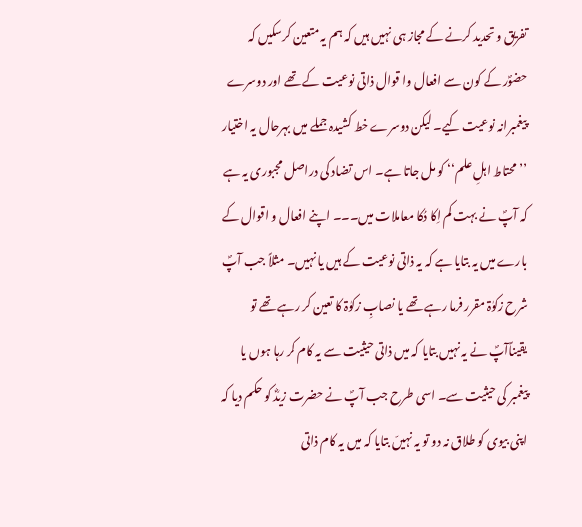تفریق و تحدید کرنے کے مجاز ہی نہیں ہیں کہ ہم یہ متعین کرسکیں کہ حضوؐر کے کون سے افعال وا قوال ذاتی نوعیت کے تھے اور دوسرے پیغمبرانہ نوعیت کیے۔ لیکن دوسرے خط کشیدہ جملے میں بہرحال یہ اختیار ’’محتاط اہلِ علم‘‘ کو مل جاتا ہے۔ اس تضاد کی دراصل مجبوری یہ ہے کہ آپؐ نے بہت کم اِکا دُکا معاملات میں۔۔۔ اپنے افعال و اقوال کے بارے میں یہ بتایا ہے کہ یہ ذاتی نوعیت کے ہیں یا نہیں۔ مثلاً جب آپؐ شرح زکوٰۃ مقرر فرما رہے تھے یا نصابِ زکوٰۃ کا تعین کر رہے تھے تو یقیناًآپؐ نے یہ نہیں بتایا کہ میں ذاتی حیثیت سے یہ کام کر رہا ہوں یا پیغمبر کی حیثیت سے۔ اسی طرح جب آپؐ نے حضرت زیدؓ کو حکم دیا کہ اپنی بیوی کو طلاق نہ دو تو یہ نہیںّ بتایا کہ میں یہ کام ذاتی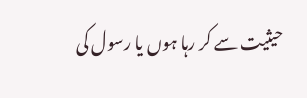حیثیت سے کر رہا ہوں یا رسول کی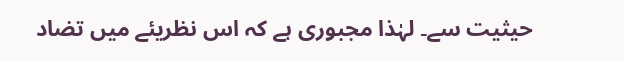حیثیت سے۔ لہٰذا مجبوری ہے کہ اس نظریئے میں تضاد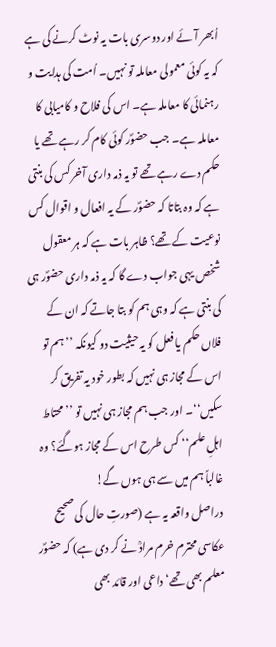اُبھر آئے اور دوسری بات یہ نوٹ کرنے کی ہے کہ یہ کوئی معمولی معاملہ تو نہیں۔ اُمت کی ہدایت و رہنمائی کا معاملہ ہے۔ اس کی فلاح و کامیابی کا معاملہ ہے۔ جب حضوؐر کوئی کام کر رہے تھے یا حکم دے رہے تھے تو یہ ذمہ داری آخر کس کی بنتی ہے کہ وہ بتاتا کہ حضوؐر کے یہ افعال و اقوال کس نوعیت کے تھے؟ ظاہر بات ہے کہ ہر معقول شخص یہی جواب دے گا کہ یہ ذمہ داری حضوؐر ہی کی بنتی ہے کہ وہی ہم کو بتا جاتے کہ ان کے فلاں حکم یا فعل کو یہ حیثیت دو کیونکہ ’’ہم تو اس کے مجاز ہی نہیں کہ بطور خود یہ تفریق کر سکیں‘‘۔ اور جب ہم مجاز ہی نہیں تو ’’محتاط اہلِ علم‘‘ کس طرح اس کے مجاز ہوگئے؟ وہ غالباً ہم میں سے ہی ہوں گے!
دراصل واقعہ یہ ہے (صورتِ حال کی صحیح عکاسی محترم خرم مرادؒ نے کر دی ہے) کہ حضوؐر معلم بھی تھے‘ داعی اور قائد بھی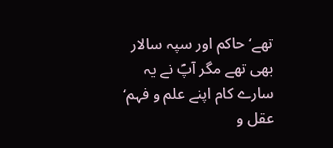تھے‘ حاکم اور سپہ سالار بھی تھے مگر آپؐ نے یہ سارے کام اپنے علم و فہم‘ عقل و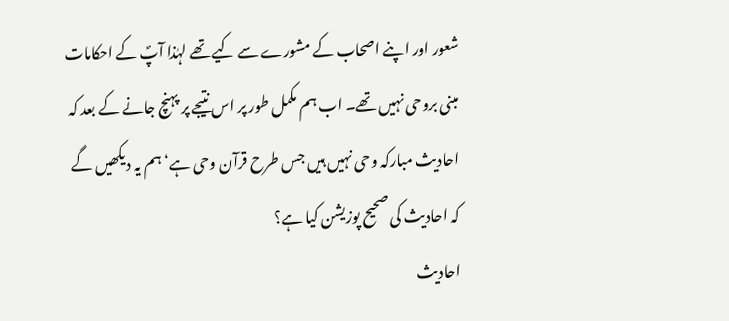شعور اور اپنے اصحاب کے مشورے سے کیے تھے لہٰذا آپؐ کے احکامات مبنی بروحی نہیں تھے۔ اب ہم مکمل طور پر اس نتیجے پر پہنچ جانے کے بعد کہ احادیث مبارکہ وحی نہیں ہیں جس طرح قرآن وحی ہے‘ ہم یہ دیکھیں گے کہ احادیث کی صحیح پوزیشن کیا ہے؟
احادیث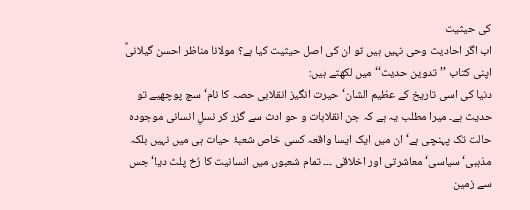کی حیثیت
اب اگر احادیث وحی نہیں ہیں تو ان کی اصل حیثیت کیا ہے؟ مولانا مناظر احسن گیلانیؒ اپنی کتاب ’’تدوین حدیث‘‘ میں لکھتے ہیں:
دنیا کی اسی تاریخ کے عظیم الشان‘ حیرت انگیز انقلابی حصہ کا نام‘ سچ پوچھیے تو حدیث ہے۔ میرا مطلب یہ ہے کہ جن انقلابات و حو ادث سے گزر کر نسلِ انسانی موجودہ حالت تک پہنچی ہے‘ ان میں ایک ایسا واقعہ کسی خاص شعبۂ حیات ہی میں نہیں بلکہ مذہبی‘ سیاسی‘ معاشرتی اور اخلاقی ۔۔۔ تمام شعبوں میں انسانیت کا رُخ پلٹ دیا‘ جس سے زمین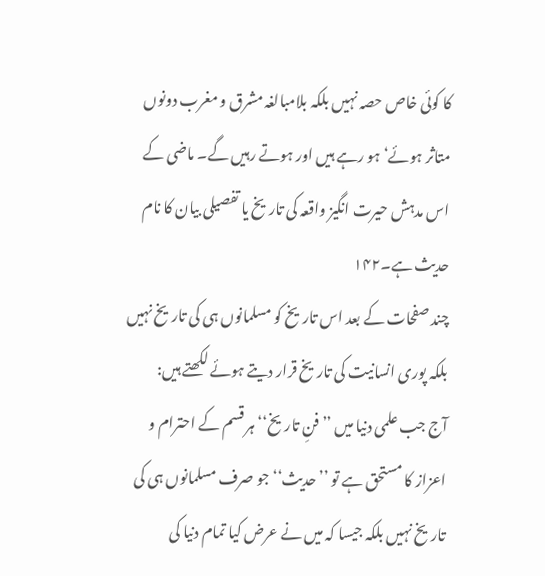کا کوئی خاص حصہ نہیں بلکہ بلامبالغہ مشرق و مغرب دونوں متاثر ہوئے‘ ہو رہے ہیں اور ہوتے رہیں گے۔ ماضی کے اس مدہش حیرت انگیز واقعہ کی تاریخ یا تفصیلی بیان کا نام حدیث ہے۔۱۴۲
چند صفحات کے بعد اس تاریخ کو مسلمانوں ہی کی تاریخ نہیں بلکہ پوری انسانیت کی تاریخ قرار دیتے ہوئے لکھتے ہیں:
آج جب علمی دنیا میں ’’فنِ تاریخ‘‘ ہر قسم کے احترام و اعزاز کا مستحق ہے تو ’’حدیث‘‘ جو صرف مسلمانوں ہی کی تاریخ نہیں بلکہ جیسا کہ میں نے عرض کیا تمام دنیا کی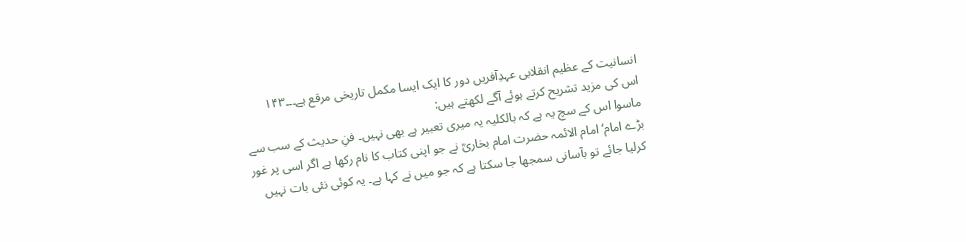انسانیت کے عظیم انقلابی عہدِآفریں دور کا ایک ایسا مکمل تاریخی مرقع ہے۔۔۔۱۴۳
اس کی مزید تشریح کرتے ہوئے آگے لکھتے ہیں:
ماسوا اس کے سچ یہ ہے کہ بالکلیہ یہ میری تعبیر ہے بھی نہیں۔ فنِ حدیث کے سب سے بڑے امام‘ امام الائمہ حضرت امام بخاریؒ نے جو اپنی کتاب کا نام رکھا ہے اگر اسی پر غور کرلیا جائے تو بآسانی سمجھا جا سکتا ہے کہ جو میں نے کہا ہے۔ یہ کوئی نئی بات نہیں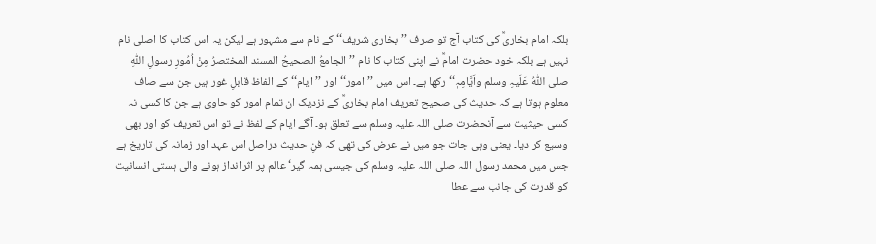بلکہ امام بخاریؒ کی کتاب آج تو صرف ’’بخاری شریف‘‘ کے نام سے مشہور ہے لیکن یہ اس کتاب کا اصلی نام نہیں ہے بلکہ خود حضرت امامؒ نے اپنی کتاب کا نام ’’الجامعُ الصحیحُ المسند المختصرُ مِنْ اُمُورِ رسولِ اللّٰہِ صلی اللّٰہُ عَلَیہِ وسلم واَیَّامِہٖ‘‘ رکھا ہے۔ اس میں ’’امور‘‘ اور ’’ایام‘‘ کے الفاظ قابلِ غور ہیں جن سے صاف معلوم ہوتا ہے کہ حدیث کی صحیح تعریف امام بخاریؒ کے نزدیک ان تمام امور کو حاوی ہے جن کا کسی نہ کسی حیثیت سے آنحضرت صلی اللہ علیہ وسلم سے تعلق ہو۔ آگے ایام کے لفظ نے تو اس تعریف کو اور بھی وسیع کر دیا۔ یعنی وہی جات جو میں نے عرض کی تھی کہ فنِ حدیث دراصل اس عہد اور زمانہ کی تاریخ ہے جس میں محمد رسول اللہ صلی اللہ علیہ وسلم کی جیسی ہمہ گیر‘ عالم پر اثرانداز ہونے والی ہستی انسانیت کو قدرت کی جانب سے عطا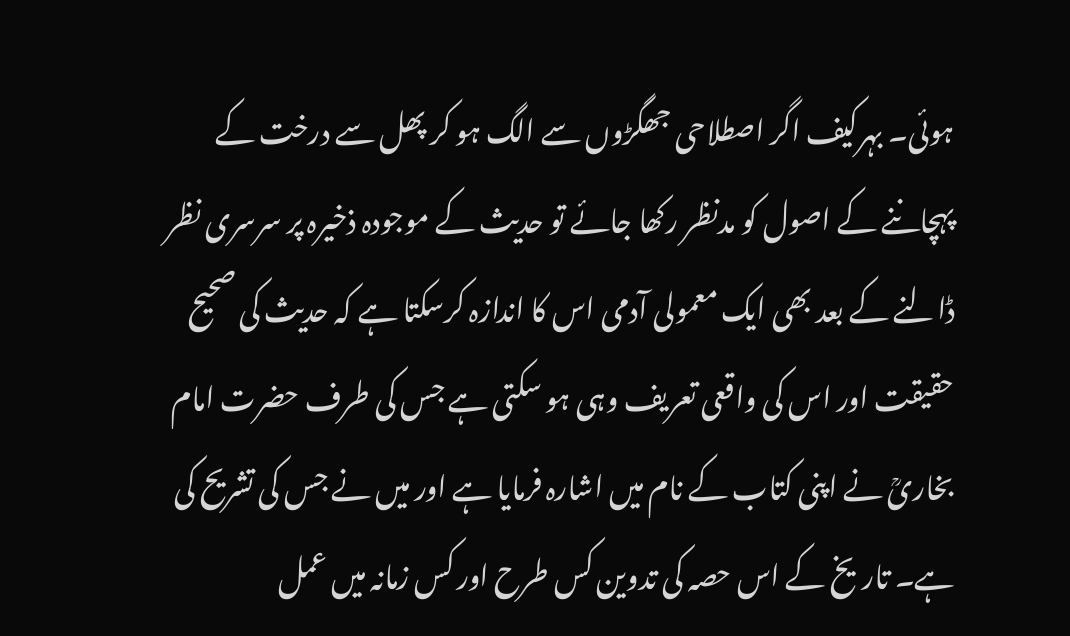ہوئی۔ بہرکیف اگر اصطلاحی جھگڑوں سے الگ ہو کر پھل سے درخت کے پہچاننے کے اصول کو مدنظر رکھا جائے تو حدیث کے موجودہ ذخیرہ پر سرسری نظر ڈالنے کے بعد بھی ایک معمولی آدمی اس کا اندازہ کرسکتا ہے کہ حدیث کی صحیح حقیقت اور اس کی واقعی تعریف وہی ہو سکتی ہے جس کی طرف حضرت امام بخاریؒ نے اپنی کتاب کے نام میں اشارہ فرمایا ہے اور میں نے جس کی تشریح کی ہے۔ تاریخ کے اس حصہ کی تدوین کس طرح اور کس زمانہ میں عمل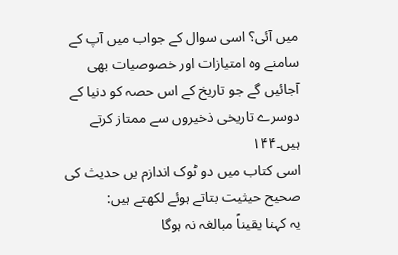میں آئی؟ اسی سوال کے جواب میں آپ کے سامنے وہ امتیازات اور خصوصیات بھی آجائیں گے جو تاریخ کے اس حصہ کو دنیا کے دوسرے تاریخی ذخیروں سے ممتاز کرتے ہیں۔۱۴۴
اسی کتاب میں دو ٹوک اندازم یں حدیث کی صحیح حیثیت بتاتے ہوئے لکھتے ہیں:
یہ کہنا یقیناً مبالغہ نہ ہوگا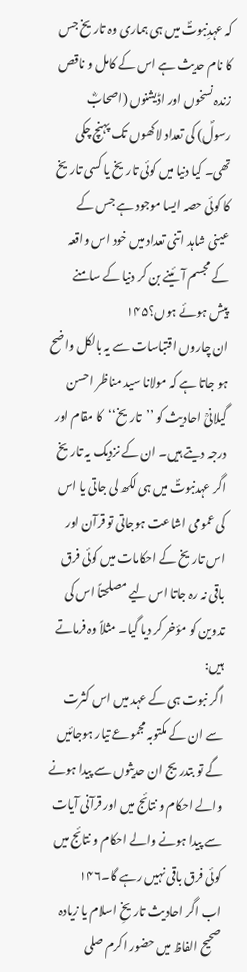کہ عہدِنبوتؐ میں ہی ہماری وہ تاریخ جس کا نام حدیث ہے اس کے کامل و ناقص زندہ نسخوں اور اڈیشنوں (اصحابؓ رسولؐ) کی تعداد لاکھوں تک پہنچ چکی تھی۔ کیا دنیا میں کوئی تاریخ یا کسی تاریخ کا کوئی حصہ ایسا موجود ہے جس کے عینی شاہد اتنی تعداد میں خود اس واقعہ کے مجسم آئینے بن کر دنیا کے سامنے پیش ہوئے ہوں؟۱۴۵
ان چاروں اقتباسات سے یہ بالکل واضح ہو جاتا ہے کہ مولانا سید مناظر احسن گیلانیؒ احادیث کو ’’تاریخ‘‘کا مقام اور درجہ دیتے ہیں۔ ان کے نزدیک یہ تاریخ اگر عہدنبوتؐ میں ہی لکھ لی جاتی یا اس کی عمومی اشاعت ہوجاتی تو قرآن اور اس تاریخ کے احکامات میں کوئی فرق باقی نہ رہ جاتا اس لیے مصلحتاً اس کی تدوین کو مؤخر کر دیا گیا۔ مثلاً وہ فرماتے ہیں:
اگر نبوت ہی کے عہد میں اس کثرت سے ان کے مکتوبہ مجموعے تیار ہوجائیں گے تو بتدریج ان حدیثوں سے پیدا ہونے والے احکام و نتائج میں اور قرآنی آیات سے پیدا ہونے والے احکام و نتائج میں کوئی فرق باقی نہیں رہے گا۔۱۴۶
اب اگر احادیث تاریخِ اسلام یا زیادہ صحیح الفاظ میں حضور اکرم صلی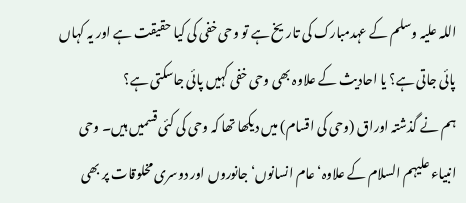اللہ علیہ وسلم کے عہدمبارک کی تاریخ ہے تو وحی خفی کی کیا حقیقت ہے اور یہ کہاں پائی جاتی ہے؟ یا احادیث کے علاوہ بھی وحی خفی کہیں پائی جاسکتی ہے؟
ہم نے گذشتہ اوراق (وحی کی اقسام) میں دیکھا تھا کہ وحی کی کئی قسمیں ہیں۔ وحی انبیاء علیہم السلام کے علاوہ‘ عام انسانوں‘ جانوروں اور دوسری مخلوقات پر بھی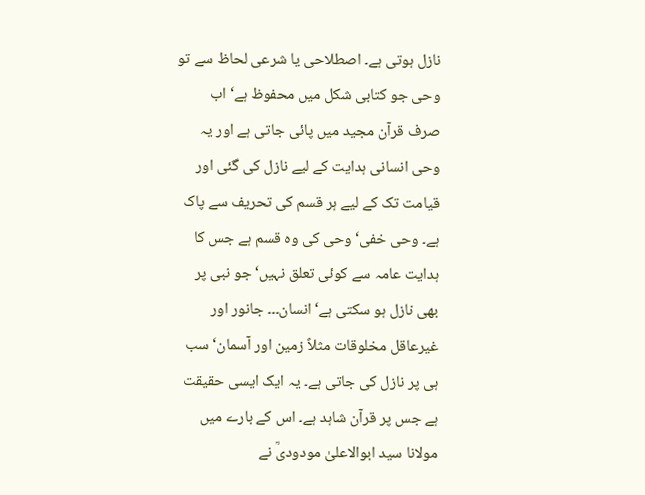نازل ہوتی ہے۔ اصطلاحی یا شرعی لحاظ سے تو وحی جو کتابی شکل میں محفوظ ہے‘ اب صرف قرآن مجید میں پائی جاتی ہے اور یہ وحی انسانی ہدایت کے لیے نازل کی گئی اور قیامت تک کے لیے ہر قسم کی تحریف سے پاک ہے۔ وحی خفی‘ وحی کی وہ قسم ہے جس کا ہدایت عامہ سے کوئی تعلق نہیں‘ جو نبی پر بھی نازل ہو سکتی ہے‘ انسان۔۔۔ جانور اور غیرعاقل مخلوقات مثلاً زمین اور آسمان‘ سب ہی پر نازل کی جاتی ہے۔ یہ ایک ایسی حقیقت ہے جس پر قرآن شاہد ہے۔ اس کے بارے میں مولانا سید ابوالاعلیٰ مودودیؒ نے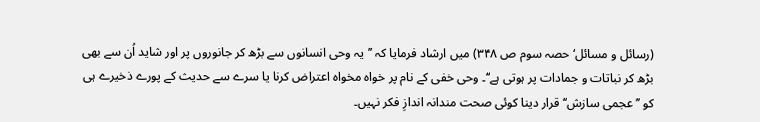(رسائل و مسائل‘ حصہ سوم ص ۳۴۸) میں ارشاد فرمایا کہ ’’یہ وحی انسانوں سے بڑھ کر جانوروں پر اور شاید اُن سے بھی بڑھ کر نباتات و جمادات پر ہوتی ہے‘‘۔ وحی خفی کے نام پر خواہ مخواہ اعتراض کرنا یا سرے سے حدیث کے پورے ذخیرے ہی کو ’’عجمی سازش‘‘ قرار دینا کوئی صحت مندانہ اندازِ فکر نہیں۔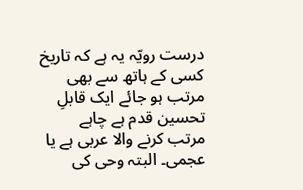درست رویّہ یہ ہے کہ تاریخ کسی کے ہاتھ سے بھی مرتب ہو جائے ایک قابلِ تحسین قدم ہے چاہے مرتب کرنے والا عربی ہے یا عجمی۔ البتہ وحی کی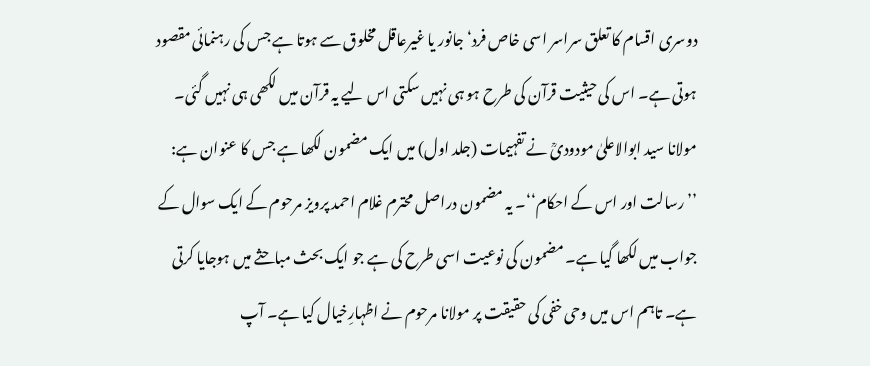دوسری اقسام کا تعلق سراسر اسی خاص فرد‘ جانور یا غیرعاقل مخلوق سے ہوتا ہے جس کی رہنمائی مقصود ہوتی ہے۔ اس کی حیثیت قرآن کی طرح ہو ہی نہیں سکتی اس لیے یہ قرآن میں لکھی ہی نہیں گئی۔
مولانا سید ابوالاعلیٰ مودودیؒ نے تفہیمات (جلد اول) میں ایک مضمون لکھا ہے جس کا عنوان ہے: ’’رسالت اور اس کے احکام‘‘۔ یہ مضمون دراصل محترم غلام احمد پرویز مرحوم کے ایک سوال کے جواب میں لکھا گیا ہے۔ مضمون کی نوعیت اسی طرح کی ہے جو ایک بحث مباحثے میں ہوجایا کرتی ہے۔ تاہم اس میں وحی خفی کی حقیقت پر مولانا مرحوم نے اظہارِخیال کیا ہے۔ آپ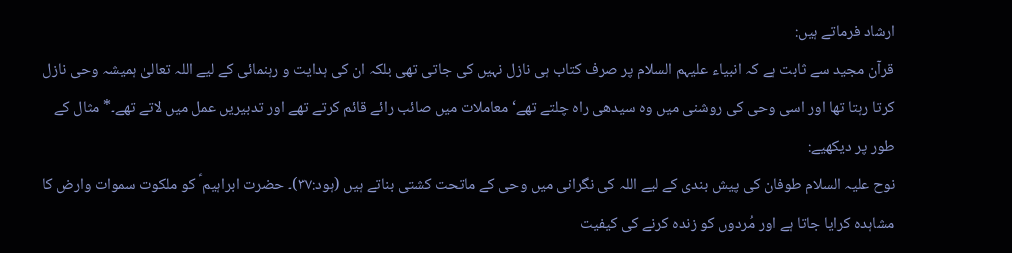ارشاد فرماتے ہیں:
قرآن مجید سے ثابت ہے کہ انبیاء علیہم السلام پر صرف کتاب ہی نازل نہیں کی جاتی تھی بلکہ ان کی ہدایت و رہنمائی کے لیے اللہ تعالیٰ ہمیشہ وحی نازل کرتا رہتا تھا اور اسی وحی کی روشنی میں وہ سیدھی راہ چلتے تھے‘ معاملات میں صائب رائے قائم کرتے تھے اور تدبیریں عمل میں لاتے تھے۔* مثال کے طور پر دیکھیے:
نوح علیہ السلام طوفان کی پیش بندی کے لیے اللہ کی نگرانی میں وحی کے ماتحت کشتی بناتے ہیں (ہود:۳۷)۔ حضرت ابراہیم ؑ کو ملکوت سموات وارض کا مشاہدہ کرایا جاتا ہے اور مُردوں کو زندہ کرنے کی کیفیت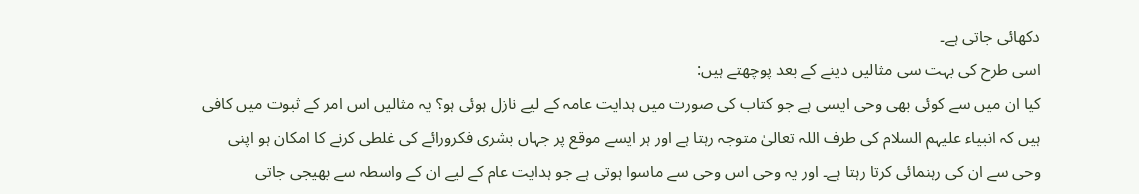دکھائی جاتی ہے۔
اسی طرح کی بہت سی مثالیں دینے کے بعد پوچھتے ہیں:
کیا ان میں سے کوئی بھی وحی ایسی ہے جو کتاب کی صورت میں ہدایت عامہ کے لیے نازل ہوئی ہو؟ یہ مثالیں اس امر کے ثبوت میں کافی ہیں کہ انبیاء علیہم السلام کی طرف اللہ تعالیٰ متوجہ رہتا ہے اور ہر ایسے موقع پر جہاں بشری فکرورائے کی غلطی کرنے کا امکان ہو اپنی وحی سے ان کی رہنمائی کرتا رہتا ہے۔ اور یہ وحی اس وحی سے ماسوا ہوتی ہے جو ہدایت عام کے لیے ان کے واسطہ سے بھیجی جاتی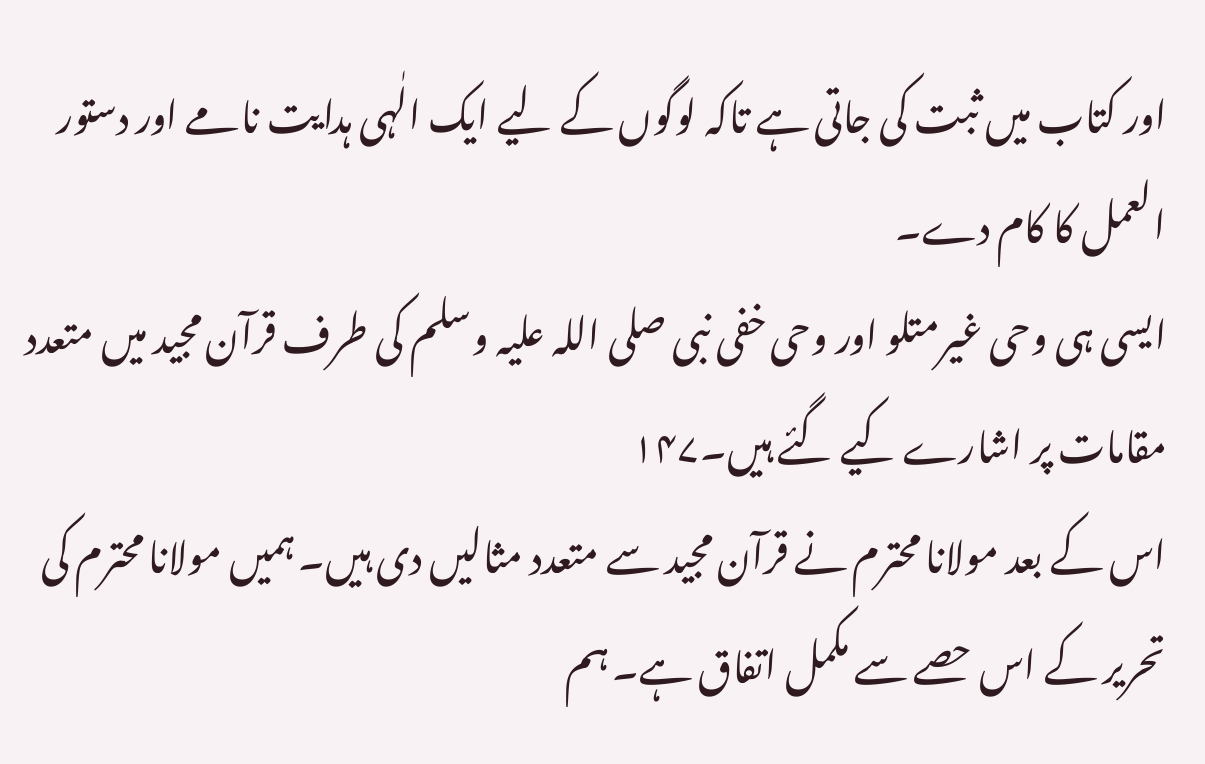اور کتاب میں ثبت کی جاتی ہے تاکہ لوگوں کے لیے ایک الٰہی ہدایت نامے اور دستور العمل کا کام دے۔
ایسی ہی وحی غیرمتلو اور وحی خفی نبی صلی اللہ علیہ وسلم کی طرف قرآن مجید میں متعدد مقامات پر اشارے کیے گئے ہیں۔۱۴۷
اس کے بعد مولانا محترم نے قرآن مجید سے متعدد مثالیں دی ہیں۔ ہمیں مولانا محترم کی تحریر کے اس حصے سے مکمل اتفاق ہے۔ ہم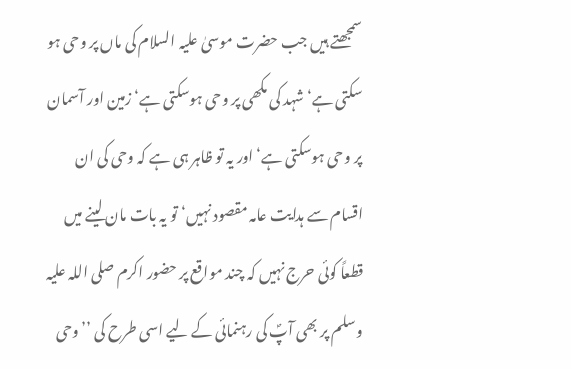سمجھتے ہیں جب حضرت موسیٰ علیہ السلام کی ماں پر وحی ہو سکتی ہے‘ شہد کی مکھی پر وحی ہوسکتی ہے‘ زمین اور آسمان پر وحی ہوسکتی ہے‘ اور یہ تو ظاہر ہی ہے کہ وحی کی ان اقسام سے ہدایت عامہ مقصود نہیں‘ تو یہ بات مان لینے میں قطعاً کوئی حرج نہیں کہ چند مواقع پر حضور اکرم صلی اللہ علیہ وسلم پر بھی آپؐ کی رہنمائی کے لیے اسی طرح کی ’’وحی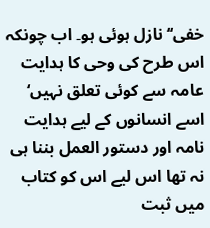خفی‘‘ نازل ہوئی ہو۔ اب چونکہ اس طرح کی وحی کا ہدایت عامہ سے کوئی تعلق نہیں‘ اسے انسانوں کے لیے ہدایت نامہ اور دستور العمل بننا ہی نہ تھا اس لیے اس کو کتاب میں ثبت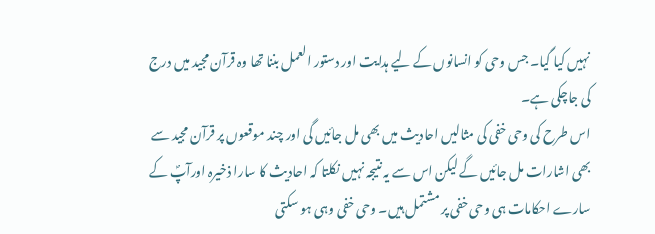نہیں کیا گیا۔ جس وحی کو انسانوں کے لیے ہدایت اور دستور العمل بننا تھا وہ قرآن مجید میں درج کی جاچکی ہے۔
اس طرح کی وحی خفی کی مثالیں احادیث میں بھی مل جائیں گی اور چند موقعوں پر قرآن مجید سے بھی اشارات مل جائیں گے لیکن اس سے یہ نتیجہ نہیں نکلتا کہ احادیث کا سارا ذخیرہ اورآپؐ کے سارے احکامات ہی وحی خفی پر مشتمل ہیں۔ وحی خفی وہی ہو سکتی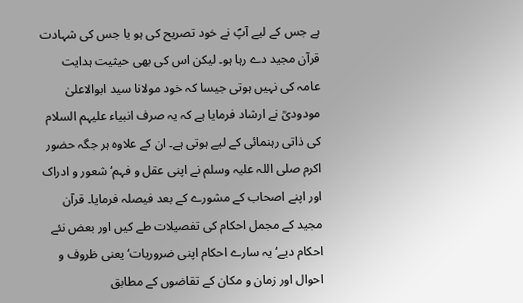ہے جس کے لیے آپؐ نے خود تصریح کی ہو یا جس کی شہادت قرآن مجید دے رہا ہو۔ لیکن اس کی بھی حیثیت ہدایت عامہ کی نہیں ہوتی جیسا کہ خود مولانا سید ابوالاعلیٰ مودودیؒ نے ارشاد فرمایا ہے کہ یہ صرف انبیاء علیہم السلام کی ذاتی رہنمائی کے لیے ہوتی ہے۔ ان کے علاوہ ہر جگہ حضور اکرم صلی اللہ علیہ وسلم نے اپنی عقل و فہم‘ شعور و ادراک اور اپنے اصحاب کے مشورے کے بعد فیصلہ فرمایا۔ قرآن مجید کے مجمل احکام کی تفصیلات طے کیں اور بعض نئے احکام دیے‘ یہ سارے احکام اپنی ضروریات‘ یعنی ظروف و احوال اور زمان و مکان کے تقاضوں کے مطابق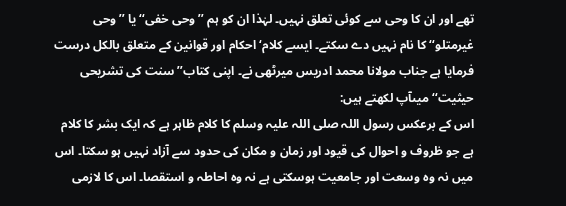تھے اور ان کا وحی سے کوئی تعلق نہیں۔ لہٰذا ان کو ہم ’’وحی خفی‘‘ یا ’’وحی غیرمتلو‘‘ کا نام نہیں دے سکتے۔ ایسے کلام‘ احکام اور قوانین کے متعلق بالکل درست فرمایا ہے جناب مولانا محمد ادریس میرٹھی نے۔ اپنی کتاب’’سنت کی تشریحی حیثیت‘‘ میںآپ لکھتے ہیں:
اس کے برعکس رسول اللہ صلی اللہ علیہ وسلم کا کلام ظاہر ہے کہ ایک بشر کا کلام ہے جو ظروف و احوال کی قیود اور زمان و مکان کی حدود سے آزاد نہیں ہو سکتا۔ اس میں نہ وہ وسعت اور جامعیت ہوسکتی ہے نہ وہ احاطہ و استقصا۔ اس کا لازمی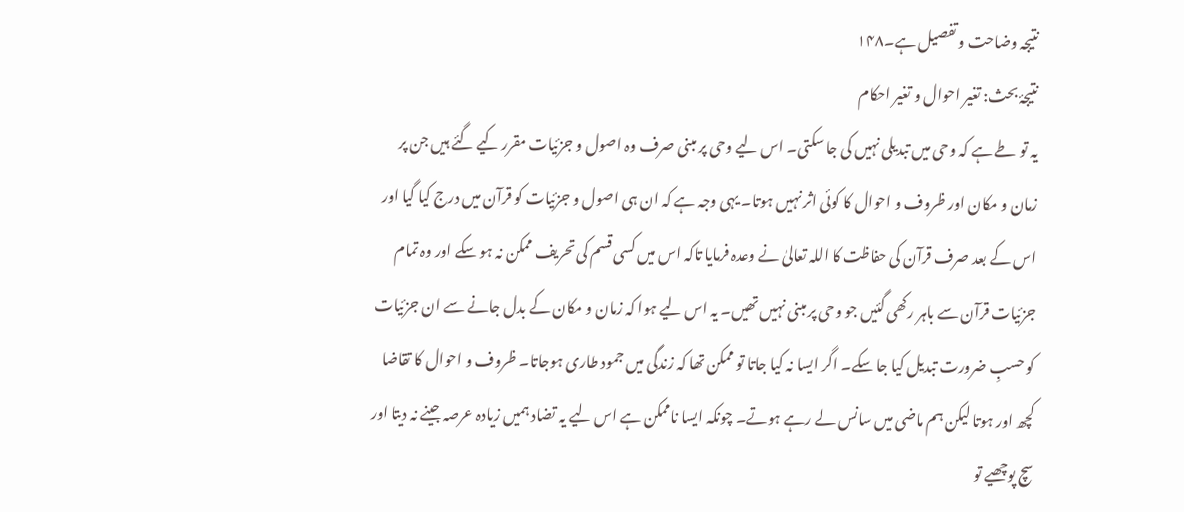نتیجہ وضاحت و تفصیل ہے۔۱۴۸
نتیجۂ بحث: تغیر احوال و تغیر احکام
یہ تو طے ہے کہ وحی میں تبدیلی نہیں کی جا سکتی۔ اس لیے وحی پر مبنی صرف وہ اصول و جزئیات مقرر کیے گئے ہیں جن پر زمان و مکان اور ظروف و احوال کا کوئی اثر نہیں ہوتا۔ یہی وجہ ہے کہ ان ہی اصول و جزئیات کو قرآن میں درج کیا گیا اور اس کے بعد صرف قرآن کی حفاظت کا اللہ تعالیٰ نے وعدہ فرمایا تاکہ اس میں کسی قسم کی تحریف ممکن نہ ہو سکے اور وہ تمام جزئیات قرآن سے باہر رکھی گئیں جو وحی پر مبنی نہیں تھیں۔ یہ اس لیے ہوا کہ زمان و مکان کے بدل جانے سے ان جزئیات کو حسبِ ضرورت تبدیل کیا جا سکے۔ اگر ایسا نہ کیا جاتا تو ممکن تھا کہ زندگی میں جمود طاری ہوجاتا۔ ظروف و احوال کا تقاضا کچھ اور ہوتا لیکن ہم ماضی میں سانس لے رہے ہوتے۔ چونکہ ایسا ناممکن ہے اس لیے یہ تضاد ہمیں زیادہ عرصہ جینے نہ دیتا اور سچ پوچھیے تو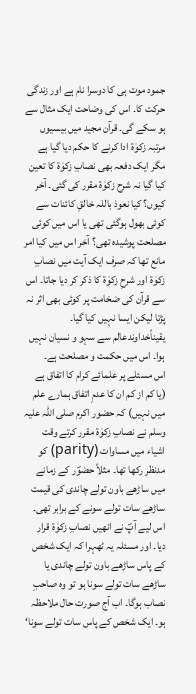جمود موت ہی کا دوسرا نام ہے اور زندگی حرکت کا۔ اس کی وضاحت ایک مثال سے ہو سکے گی۔ قرآن مجید میں بیسیوں مرتبہ زکوٰۃ ادا کرنے کا حکم دیا گیا ہے مگر ایک دفعہ بھی نصابِ زکوٰۃ کا تعین کیا گیا نہ شرح زکوٰۃ مقرر کی گئی۔ آخر کیوں؟ کیا نعوذ باللہ خالقِ کائنات سے کوئی بھول ہوگئی تھی یا اس میں کوئی مصلحت پوشیدہ تھی؟ آخر اس میں کیا امر مانع تھا کہ صرف ایک آیت میں نصابِ زکوٰۃ اور شرحِ زکوٰۃ کا ذکر کر دیا جاتا۔ اس سے قرآن کی ضخامت پر کوئی بھی اثر نہ پڑتا لیکن ایسا نہیں کیا گیا۔ یقیناًخداوندعالم سے سہو و نسیان نہیں ہوا۔ اس میں حکمت و مصلحت ہے۔
اس مسئلے پر علمائے کرام کا اتفاق ہے (یا کم از کم ان کا عدمِ اتفاق ہمارے علم میں نہیں) کہ حضور اکرم صلی اللہ علیہ وسلم نے نصابِ زکوٰۃ مقرر کرتے وقت اشیاء میں مساوات (parity) کو مدنظر رکھا تھا۔ مثلاً حضوؐر کے زمانے میں ساڑھے باون تولے چاندی کی قیمت ساڑھے سات تولے سونے کے برابر تھی۔ اس لیے آپؐ نے انھیں نصابِ زکوٰۃ قرار دیا۔ اور مسئلہ یہ ٹھہرا کہ ایک شخص کے پاس ساڑھے باون تولے چاندی یا ساڑھے سات تولے سونا ہو تو وہ صاحبِ نصاب ہوگا۔ اب آج صورت حال ملاحظہ ہو۔ ایک شخص کے پاس سات تولے سونا‘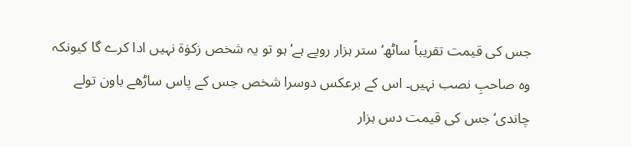جس کی قیمت تقریباً ساٹھ‘ ستر ہزار روپے ہے‘ ہو تو یہ شخص زکوٰۃ نہیں ادا کرے گا کیونکہ وہ صاحبِ نصب نہیں۔ اس کے برعکس دوسرا شخص جس کے پاس ساڑھے باون تولے چاندی‘ جس کی قیمت دس ہزار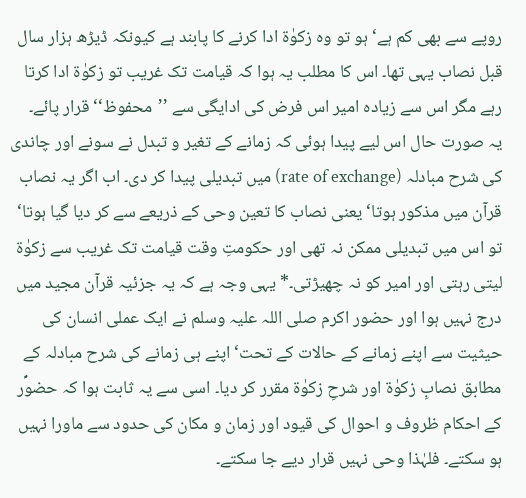روپے سے بھی کم ہے‘ ہو تو وہ زکوٰۃ ادا کرنے کا پابند ہے کیونکہ ڈیڑھ ہزار سال قبل نصاب یہی تھا۔ اس کا مطلب یہ ہوا کہ قیامت تک غریب تو زکوٰۃ ادا کرتا رہے مگر اس سے زیادہ امیر اس فرض کی ادایگی سے ’’محفوظ‘‘ قرار پائے۔
یہ صورت حال اس لیے پیدا ہوئی کہ زمانے کے تغیر و تبدل نے سونے اور چاندی کی شرح مبادلہ (rate of exchange) میں تبدیلی پیدا کر دی۔ اب اگر یہ نصاب قرآن میں مذکور ہوتا‘ یعنی نصاب کا تعین وحی کے ذریعے سے کر دیا گیا ہوتا‘ تو اس میں تبدیلی ممکن نہ تھی اور حکومتِ وقت قیامت تک غریب سے زکوٰۃ لیتی رہتی اور امیر کو نہ چھیڑتی۔* یہی وجہ ہے کہ یہ جزئیہ قرآن مجید میں درج نہیں ہوا اور حضور اکرم صلی اللہ علیہ وسلم نے ایک عملی انسان کی حیثیت سے اپنے زمانے کے حالات کے تحت‘ اپنے ہی زمانے کی شرح مبادلہ کے مطابق نصابِ زکوٰۃ اور شرحِ زکوٰۃ مقرر کر دیا۔ اسی سے یہ ثابت ہوا کہ حضوؐر کے احکام ظروف و احوال کی قیود اور زمان و مکان کی حدود سے ماورا نہیں ہو سکتے۔ فلہٰذا وحی نہیں قرار دیے جا سکتے۔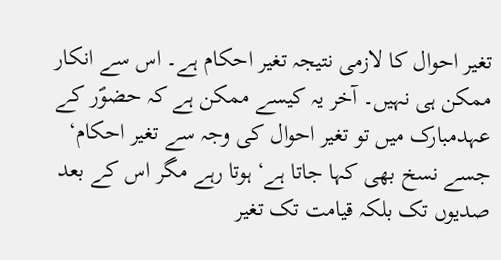تغیر احوال کا لازمی نتیجہ تغیر احکام ہے۔ اس سے انکار ممکن ہی نہیں۔ آخر یہ کیسے ممکن ہے کہ حضوؐر کے عہدمبارک میں تو تغیر احوال کی وجہ سے تغیر احکام‘ جسے نسخ بھی کہا جاتا ہے‘ ہوتا رہے مگر اس کے بعد صدیوں تک بلکہ قیامت تک تغیر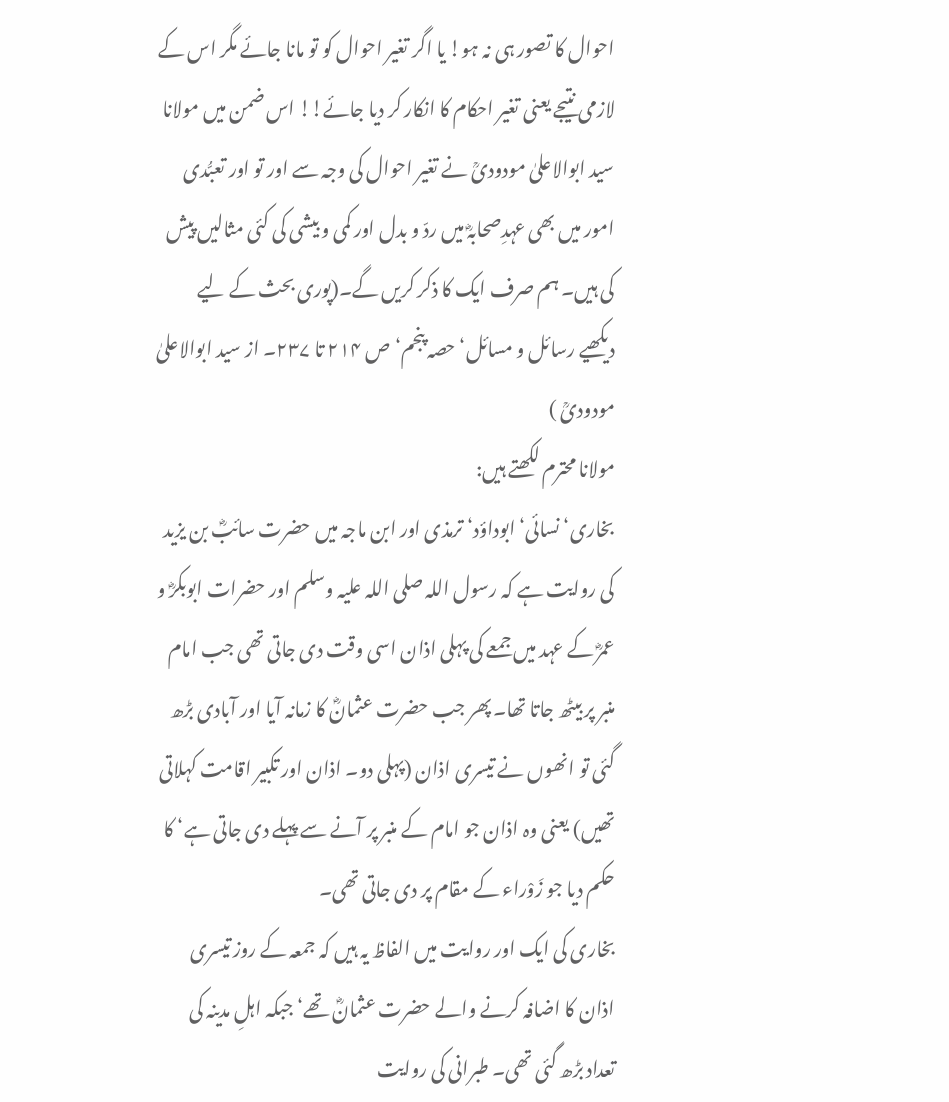احوال کا تصور ہی نہ ہو! یا اگر تغیر احوال کو تو مانا جائے مگر اس کے لازمی نتیجے یعنی تغیر احکام کا انکار کر دیا جائے!! اس ضمن میں مولانا سید ابوالاعلیٰ مودودیؒ نے تغیر احوال کی وجہ سے اور تو اور تعبُّدی امور میں بھی عہدِصحابہؓ میں ردّ و بدل اور کمی و بیشی کی کئی مثالیں پیش کی ہیں۔ ہم صرف ایک کا ذکر کریں گے۔(پوری بحث کے لیے دیکھیے رسائل و مسائل‘ حصہ پنجم‘ص ۲۱۴ تا ۲۳۷۔ از سید ابوالاعلیٰ مودودیؒ )
مولانا محترم لکھتے ہیں:
بخاری‘ نسائی‘ ابوداؤد‘ ترمذی اور ابن ماجہ میں حضرت سائبؓ بن یزید کی روایت ہے کہ رسول اللہ صلی اللہ علیہ وسلم اور حضرات ابوبکرؓ و عمرؓ کے عہد میں جمعے کی پہلی اذان اسی وقت دی جاتی تھی جب امام منبر پر بیٹھ جاتا تھا۔ پھر جب حضرت عثمانؓ کا زمانہ آیا اور آبادی بڑھ گئی تو انھوں نے تیسری اذان (پہلی دو۔ اذان اور تکبیر اقامت کہلاتی تھیں) یعنی وہ اذان جو امام کے منبر پر آنے سے پہلے دی جاتی ہے‘ کا حکم دیا جو زَوْراء کے مقام پر دی جاتی تھی۔
بخاری کی ایک اور روایت میں الفاظ یہ ہیں کہ جمعہ کے روز تیسری اذان کا اضافہ کرنے والے حضرت عثمانؓ تھے‘ جبکہ اہلِ مدینہ کی تعداد بڑھ گئی تھی۔ طبرانی کی روایت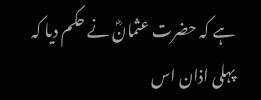ہے کہ حضرت عثمانؓ نے حکم دیا کہ پہلی اذان اس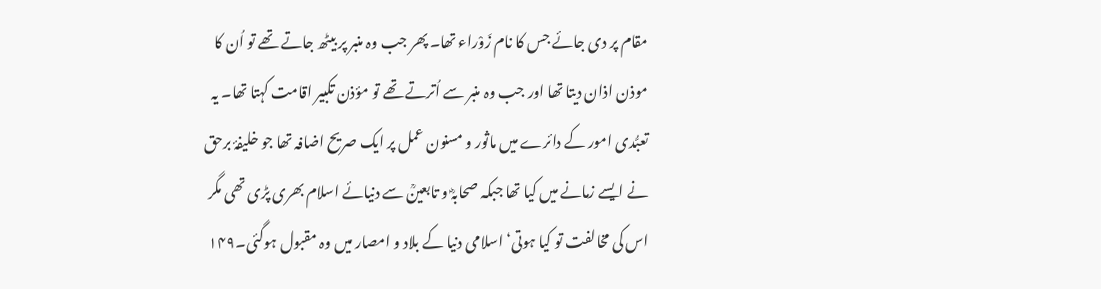مقام پر دی جائے جس کا نام زَوْراء تھا۔ پھر جب وہ منبر پر بیٹھ جاتے تھے تو اُن کا موذن اذان دیتا تھا اور جب وہ منبر سے اُترتے تھے تو مؤذن تکبیر اقامت کہتا تھا۔ یہ تعبُّدی امور کے دائرے میں ماثور و مسنون عمل پر ایک صریح اضافہ تھا جو خلیفۂ برحق نے ایسے زمانے میں کیا تھا جبکہ صحابہؓ و تابعینؒ سے دنیائے اسلام بھری پڑی تھی مگر اس کی مخالفت تو کیا ہوتی‘ اسلامی دنیا کے بلاد و امصار میں وہ مقبول ہوگئی۔۱۴۹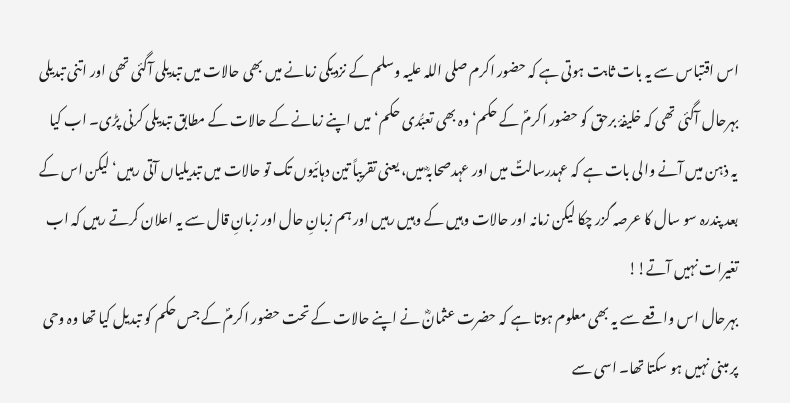اس اقتباس سے یہ بات ثابت ہوتی ہے کہ حضور اکرم صلی اللہ علیہ وسلم کے نزدیکی زمانے میں بھی حالات میں تبدیلی آگئی تھی اور اتنی تبدیلی بہرحال آگئی تھی کہ خلیفۂ برحق کو حضور اکرمؐ کے حکم‘ وہ بھی تعبُّدی حکم‘ میں اپنے زمانے کے حالات کے مطابق تبدیلی کرنی پڑی۔ اب کیا یہ ذہن میں آنے والی بات ہے کہ عہدرسالتؐ میں اور عہدصحابہؓ میں، یعنی تقریباً تین دہائیوں تک تو حالات میں تبدیلیاں آتی رہیں‘ لیکن اس کے بعد پندرہ سو سال کا عرصہ گزر چکا لیکن زمانہ اور حالات وہیں کے وہیں رہیں اور ہم زبانِ حال اور زبانِ قال سے یہ اعلان کرتے رہیں کہ اب تغیرات نہیں آتے!!
بہرحال اس واقعے سے یہ بھی معلوم ہوتا ہے کہ حضرت عثمانؓ نے اپنے حالات کے تحت حضور اکرمؐ کے جس حکم کو تبدیل کیا تھا وہ وحی پر مبنی نہیں ہو سکتا تھا۔ اسی سے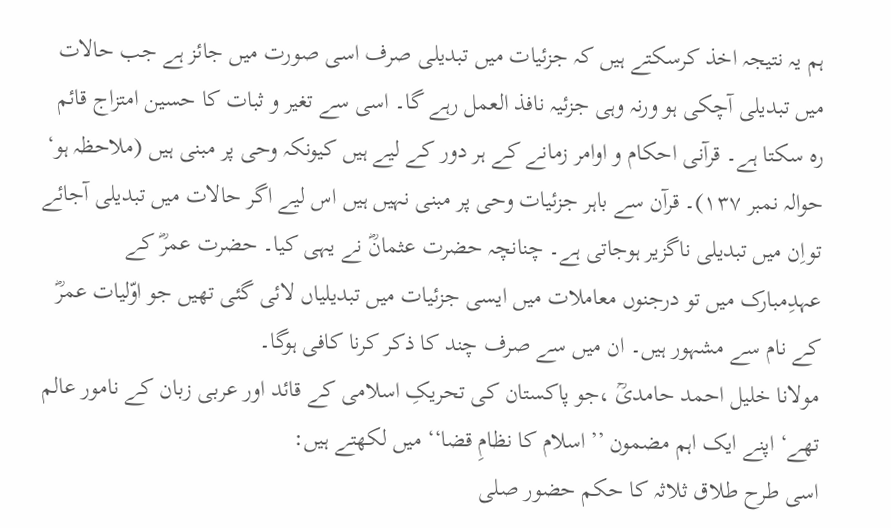ہم یہ نتیجہ اخذ کرسکتے ہیں کہ جزئیات میں تبدیلی صرف اسی صورت میں جائز ہے جب حالات میں تبدیلی آچکی ہو ورنہ وہی جزئیہ نافذ العمل رہے گا۔ اسی سے تغیر و ثبات کا حسین امتزاج قائم رہ سکتا ہے۔ قرآنی احکام و اوامر زمانے کے ہر دور کے لیے ہیں کیونکہ وحی پر مبنی ہیں (ملاحظہ ہو‘ حوالہ نمبر ۱۳۷)۔ قرآن سے باہر جزئیات وحی پر مبنی نہیں ہیں اس لیے اگر حالات میں تبدیلی آجائے تواِن میں تبدیلی ناگزیر ہوجاتی ہے۔ چنانچہ حضرت عثمانؓ نے یہی کیا۔ حضرت عمرؓ کے عہدِمبارک میں تو درجنوں معاملات میں ایسی جزئیات میں تبدیلیاں لائی گئی تھیں جو اوّلیات عمرؓ کے نام سے مشہور ہیں۔ ان میں سے صرف چند کا ذکر کرنا کافی ہوگا۔
مولانا خلیل احمد حامدیؒ ،جو پاکستان کی تحریکِ اسلامی کے قائد اور عربی زبان کے نامور عالم تھے‘ اپنے ایک اہم مضمون ’’اسلام کا نظامِ قضا‘‘ میں لکھتے ہیں:
اسی طرح طلاق ثلاثہ کا حکم حضور صلی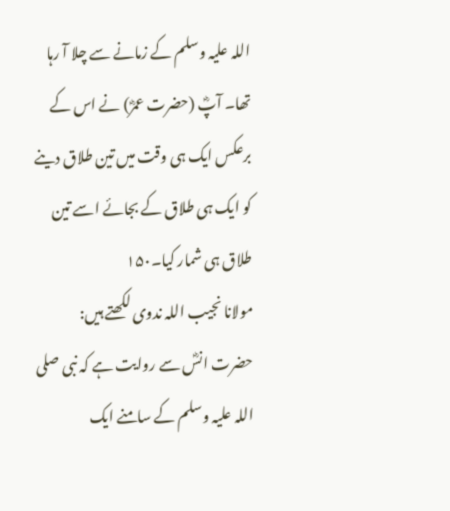اللہ علیہ وسلم کے زمانے سے چلا آ رہا تھا۔ آپؓ (حضرت عمرؓ) نے اس کے برعکس ایک ہی وقت میں تین طلاق دینے کو ایک ہی طلاق کے بجائے اسے تین طلاق ہی شمار کیا۔۱۵۰
مولانا نجیب اللہ ندوی لکھتے ہیں:
حضرت انسؓ سے روایت ہے کہ نبی صلی اللہ علیہ وسلم کے سامنے ایک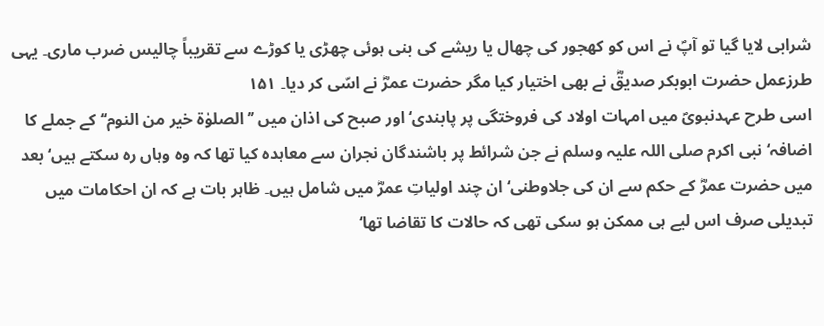شرابی لایا گیا تو آپؐ نے اس کو کھجور کی چھال یا ریشے کی بنی ہوئی چھڑی یا کوڑے سے تقریباً چالیس ضرب ماری۔ یہی طرزعمل حضرت ابوبکر صدیقؓ نے بھی اختیار کیا مگر حضرت عمرؓ نے اسّی کر دیا۔ ۱۵۱
اسی طرح عہدنبویؐ میں امہات اولاد کی فروختگی پر پابندی‘ اور صبح کی اذان میں ’’الصلوٰۃ خیر من النوم‘‘ کے جملے کا اضافہ‘ نبی اکرم صلی اللہ علیہ وسلم نے جن شرائط پر باشندگان نجران سے معاہدہ کیا تھا کہ وہ وہاں رہ سکتے ہیں‘ بعد میں حضرت عمرؓ کے حکم سے ان کی جلاوطنی‘ ان چند اولیاتِ عمرؓ میں شامل ہیں۔ ظاہر بات ہے کہ ان احکامات میں تبدیلی صرف اس لیے ہی ممکن ہو سکی تھی کہ حالات کا تقاضا تھا‘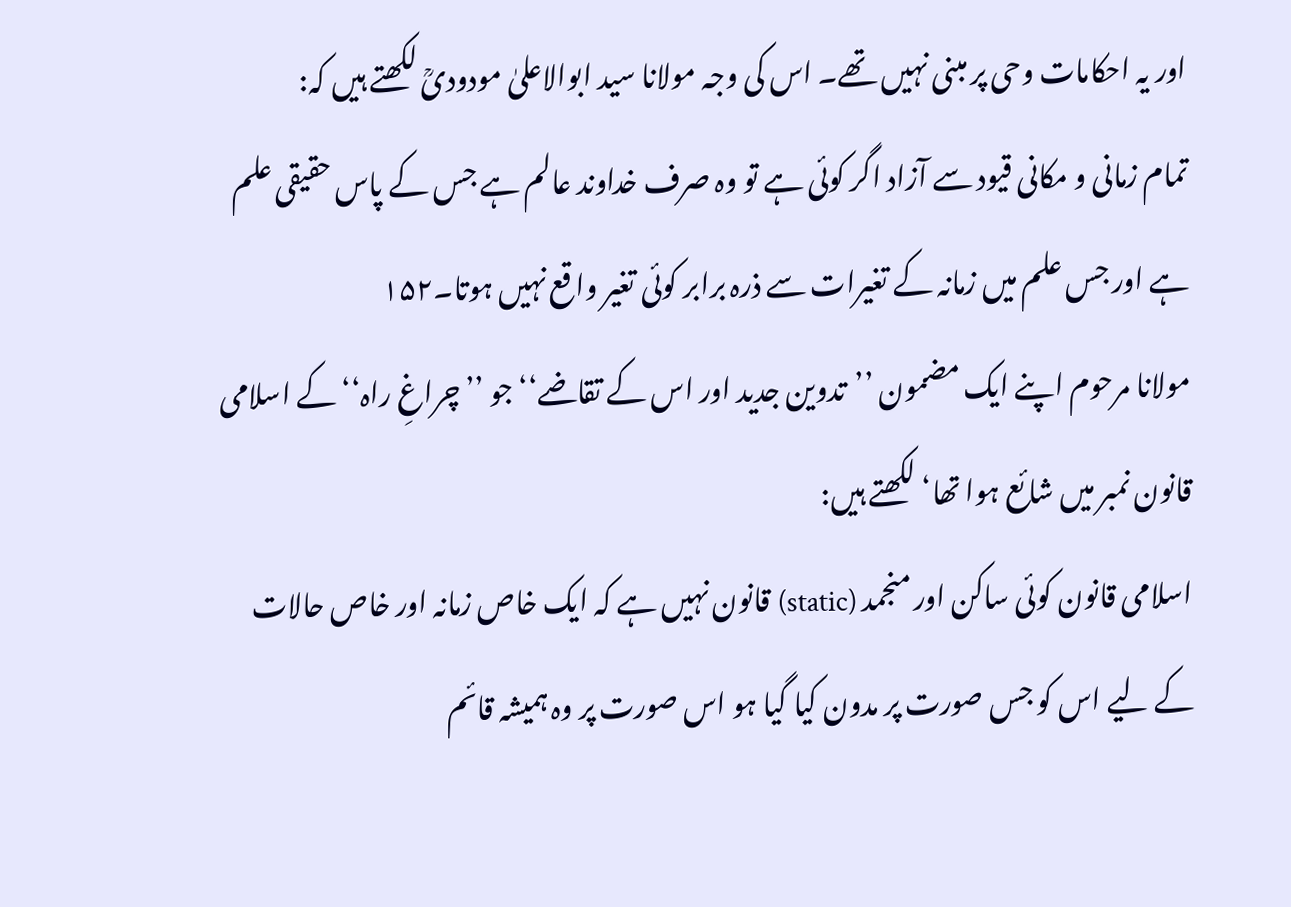اور یہ احکامات وحی پر مبنی نہیں تھے۔ اس کی وجہ مولانا سید ابوالاعلیٰ مودودیؒ لکھتے ہیں کہ:
تمام زمانی و مکانی قیود سے آزاد اگر کوئی ہے تو وہ صرف خداوند عالم ہے جس کے پاس حقیقی علم ہے اور جس علم میں زمانہ کے تغیرات سے ذرہ برابر کوئی تغیر واقع نہیں ہوتا۔۱۵۲
مولانا مرحوم اپنے ایک مضمون ’’تدوین جدید اور اس کے تقاضے‘‘ جو ’’چراغِ راہ‘‘ کے اسلامی قانون نمبر میں شائع ہوا تھا‘ لکھتے ہیں:
اسلامی قانون کوئی ساکن اور منجمد (static) قانون نہیں ہے کہ ایک خاص زمانہ اور خاص حالات کے لیے اس کو جس صورت پر مدون کیا گیا ہو اس صورت پر وہ ہمیشہ قائم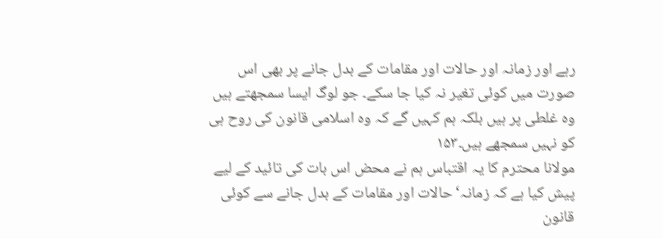رہے اور زمانہ اور حالات اور مقامات کے بدل جانے پر بھی اس صورت میں کوئی تغیر نہ کیا جا سکے۔ جو لوگ ایسا سمجھتے ہیں وہ غلطی پر ہیں بلکہ ہم کہیں گے کہ وہ اسلامی قانون کی روح ہی کو نہیں سمجھے ہیں۔۱۵۳
مولانا محترم کا یہ اقتباس ہم نے محض اس بات کی تائید کے لیے پیش کیا ہے کہ زمانہ‘ حالات اور مقامات کے بدل جانے سے کوئی قانون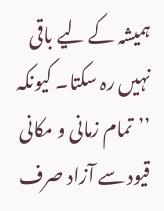ہمیشہ کے لیے باقی نہیں رہ سکتا۔ کیونکہ ’’تمام زمانی و مکانی قیود سے آزاد صرف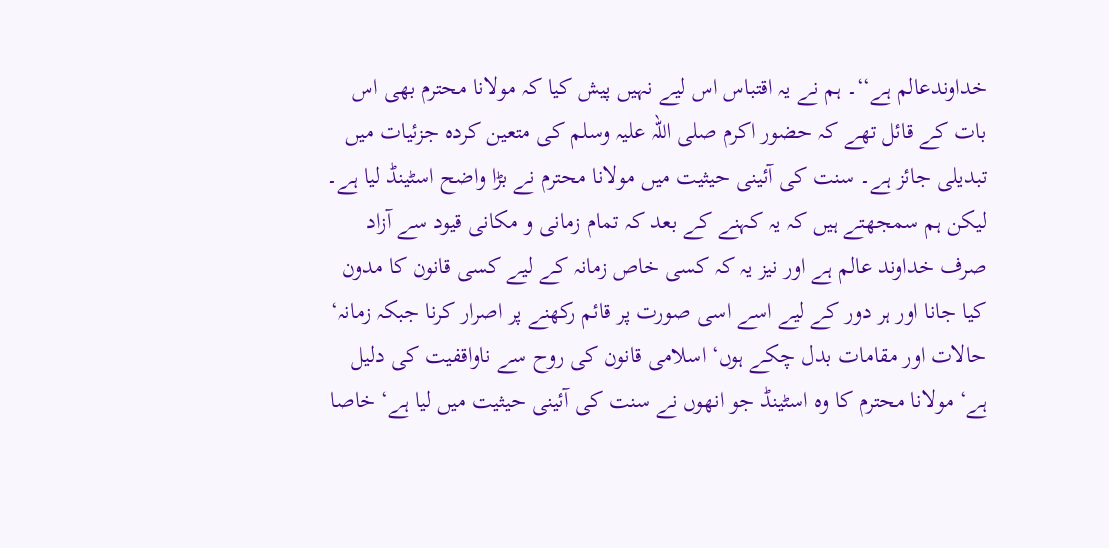خداوندعالم ہے‘‘۔ ہم نے یہ اقتباس اس لیے نہیں پیش کیا کہ مولانا محترم بھی اس بات کے قائل تھے کہ حضور اکرم صلی اللہ علیہ وسلم کی متعین کردہ جزئیات میں تبدیلی جائز ہے۔ سنت کی آئینی حیثیت میں مولانا محترم نے بڑا واضح اسٹینڈ لیا ہے۔ لیکن ہم سمجھتے ہیں کہ یہ کہنے کے بعد کہ تمام زمانی و مکانی قیود سے آزاد صرف خداوند عالم ہے اور نیز یہ کہ کسی خاص زمانہ کے لیے کسی قانون کا مدون کیا جانا اور ہر دور کے لیے اسے اسی صورت پر قائم رکھنے پر اصرار کرنا جبکہ زمانہ‘ حالات اور مقامات بدل چکے ہوں‘ اسلامی قانون کی روح سے ناواقفیت کی دلیل ہے‘ مولانا محترم کا وہ اسٹینڈ جو انھوں نے سنت کی آئینی حیثیت میں لیا ہے‘ خاصا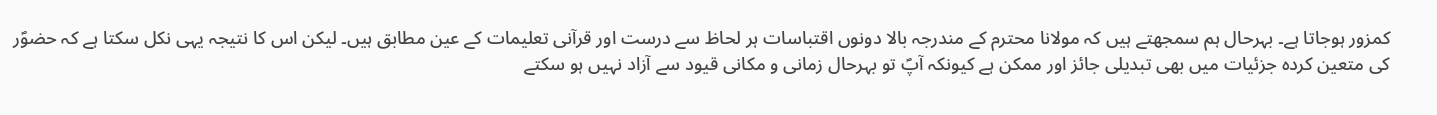کمزور ہوجاتا ہے۔ بہرحال ہم سمجھتے ہیں کہ مولانا محترم کے مندرجہ بالا دونوں اقتباسات ہر لحاظ سے درست اور قرآنی تعلیمات کے عین مطابق ہیں۔ لیکن اس کا نتیجہ یہی نکل سکتا ہے کہ حضوؐر کی متعین کردہ جزئیات میں بھی تبدیلی جائز اور ممکن ہے کیونکہ آپؐ تو بہرحال زمانی و مکانی قیود سے آزاد نہیں ہو سکتے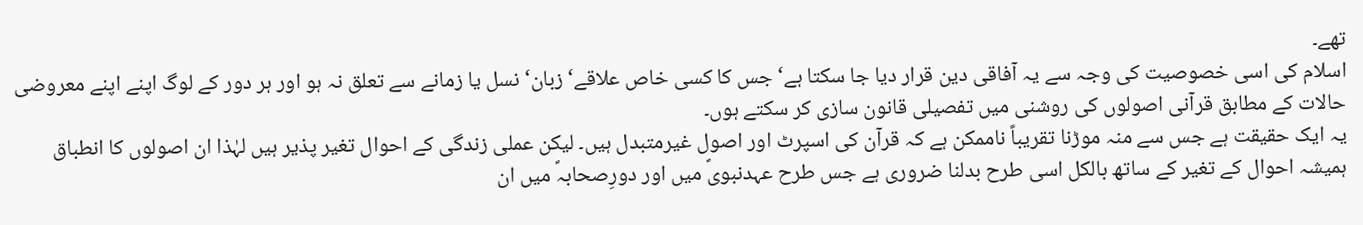تھے۔
اسلام کی اسی خصوصیت کی وجہ سے یہ آفاقی دین قرار دیا جا سکتا ہے‘ جس کا کسی خاص علاقے‘ زبان‘ نسل یا زمانے سے تعلق نہ ہو اور ہر دور کے لوگ اپنے اپنے معروضی حالات کے مطابق قرآنی اصولوں کی روشنی میں تفصیلی قانون سازی کر سکتے ہوں۔
یہ ایک حقیقت ہے جس سے منہ موڑنا تقریباً ناممکن ہے کہ قرآن کی اسپرٹ اور اصول غیرمتبدل ہیں۔ لیکن عملی زندگی کے احوال تغیر پذیر ہیں لہٰذا ان اصولوں کا انطباق ہمیشہ احوال کے تغیر کے ساتھ بالکل اسی طرح بدلنا ضروری ہے جس طرح عہدنبویؐ میں اور دورِصحابہؐ میں ان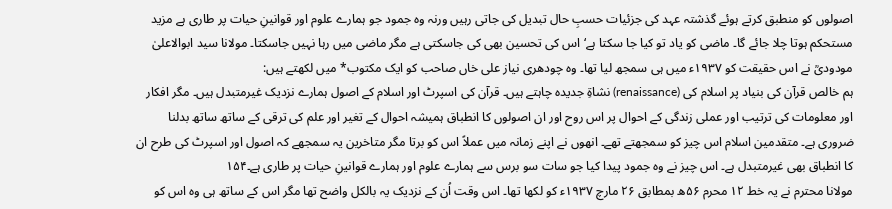اصولوں کو منطبق کرتے ہوئے گذشتہ عہد کی جزئیات حسبِ حال تبدیل کی جاتی رہیں ورنہ وہ جمود جو ہمارے علوم اور قوانینِ حیات پر طاری ہے مزید مستحکم ہوتا چلا جائے گا۔ ماضی کو یاد تو کیا جا سکتا ہے‘ اس کی تحسین بھی کی جاسکتی ہے مگر ماضی میں رہا نہیں جاسکتا۔ مولانا سید ابوالاعلیٰ مودودیؒ نے اس حقیقت کو ۱۹۳۷ء میں ہی سمجھ لیا تھا۔ وہ چودھری نیاز علی خاں صاحب کو ایک مکتوب* میں لکھتے ہیں:
ہم خالص قرآن کی بنیاد پر اسلام کی (renaissance) نشاۃِ جدیدہ چاہتے ہیں۔ قرآن کی اسپرٹ اور اسلام کے اصول ہمارے نزدیک غیرمتبدل ہیں۔ مگر افکار اور معلومات کی ترتیب اور عملی زندگی کے احوال پر اس روح اور ان اصولوں کا انطباق ہمیشہ احوال کے تغیر اور علم کی ترقی کے ساتھ ساتھ بدلنا ضروری ہے۔ متقدمین اسلام اس چیز کو سمجھتے تھے۔ انھوں نے اپنے زمانہ میں عملاً اس کو برتا مگر متاخرین یہ سمجھے کہ اصول اور اسپرٹ کی طرح ان کا انطباق بھی غیرمتبدل ہے۔ اس چیز نے وہ جمود پیدا کیا جو سات سو برس سے ہمارے علوم اور ہمارے قوانینِ حیات پر طاری ہے۔۱۵۴
مولانا محترم نے یہ خط ۱۲ محرم ۵۶ھ بمطابق ۲۶ مارچ ۱۹۳۷ء کو لکھا تھا۔ اس وقت اُن کے نزدیک یہ بالکل واضح تھا مگر اس کے ساتھ ہی وہ اس کو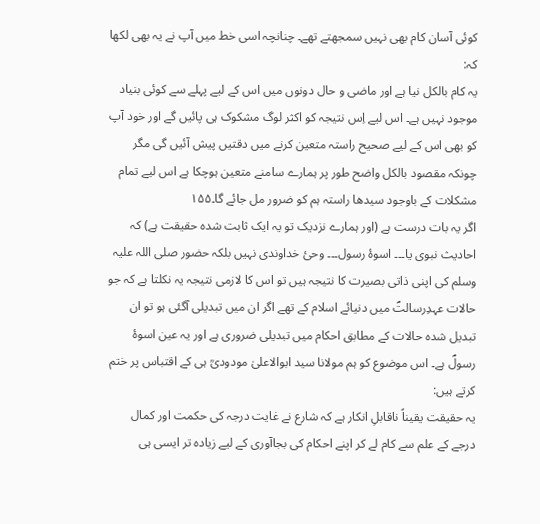کوئی آسان کام بھی نہیں سمجھتے تھے۔ چنانچہ اسی خط میں آپ نے یہ بھی لکھا کہ:
یہ کام بالکل نیا ہے اور ماضی و حال دونوں میں اس کے لیے پہلے سے کوئی بنیاد موجود نہیں ہے۔ اس لیے اِس نتیجہ کو اکثر لوگ مشکوک ہی پائیں گے اور خود آپ کو بھی اس کے لیے صحیح راستہ متعین کرنے میں دقتیں پیش آئیں گی مگر چونکہ مقصود بالکل واضح طور پر ہمارے سامنے متعین ہوچکا ہے اس لیے تمام مشکلات کے باوجود سیدھا راستہ ہم کو ضرور مل جائے گا۔۱۵۵
اگر یہ بات درست ہے (اور ہمارے نزدیک تو یہ ایک ثابت شدہ حقیقت ہے) کہ احادیث نبوی یا۔۔۔ اسوۂ رسول۔۔۔ وحئ خداوندی نہیں بلکہ حضور صلی اللہ علیہ وسلم کی اپنی ذاتی بصیرت کا نتیجہ ہیں تو اس کا لازمی نتیجہ یہ نکلتا ہے کہ جو حالات عہدِرسالتؐ میں دنیائے اسلام کے تھے اگر ان میں تبدیلی آگئی ہو تو ان تبدیل شدہ حالات کے مطابق احکام میں تبدیلی ضروری ہے اور یہ عین اسوۂ رسولؐ ہے۔ اس موضوع کو ہم مولانا سید ابوالاعلیٰ مودودیؒ ہی کے اقتباس پر ختم کرتے ہیں:
یہ حقیقت یقیناً ناقابلِ انکار ہے کہ شارع نے غایت درجہ کی حکمت اور کمال درجے کے علم سے کام لے کر اپنے احکام کی بجاآوری کے لیے زیادہ تر ایسی ہی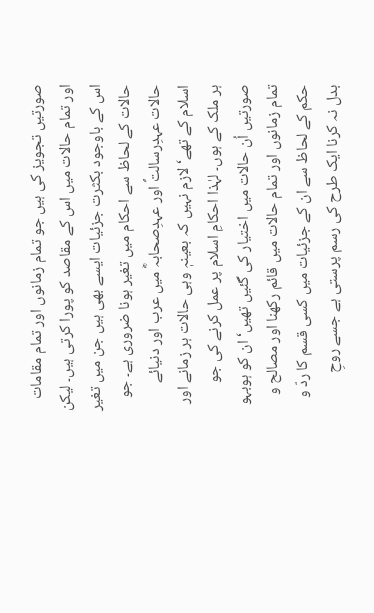صورتیں تجویز کی ہیں جو تمام زمانوں اور تمام مقامات اور تمام حالات میں اس کے مقاصد کو پورا کرتی ہیں۔ لیکن اس کے باوجود بکثرت جزئیات ایسے بھی ہیں جن میں تغیر حالات کے لحاظ سے احکام میں تغیر ہونا ضروری ہے۔ جو حالات عہدِرسالتؐ اور عہدِصحابہؓ میں عرب اور دنیائے اسلام کے تھے‘ لازم نہیں کہ بعینہٖ وہی حالات ہر زمانے اور ہر ملک کے ہوں۔ لہٰذا احکامِ اسلام پر عمل کرنے کی جو صورتیں اُن حالات میں اختیار کی گئیں تھیں‘ ان کو ہوبہو تمام زمانوں اور تمام حالات میں قائم رکھنا اور مصالح و حکم کے لحاظ سے ان کے جزئیات میں کسی قسم کا ردّ و بدل نہ کرنا ایک طرح کی رسم پرستی ہے جسے روحِ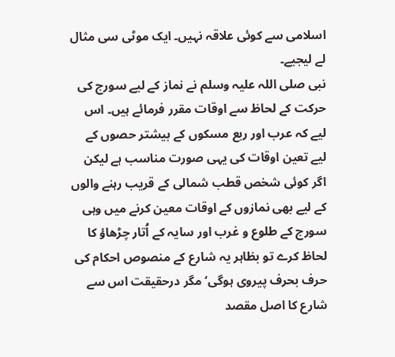اسلامی سے کوئی علاقہ نہیں۔ ایک موٹی سی مثال لے لیجیے۔
نبی صلی اللہ علیہ وسلم نے نماز کے لیے سورج کی حرکت کے لحاظ سے اوقات مقرر فرمائے ہیں۔ اس لیے کہ عرب اور ربع مسکوں کے بیشتر حصوں کے لیے تعین اوقات کی یہی صورت مناسب ہے لیکن اگر کوئی شخص قطب شمالی کے قریب رہنے والوں کے لیے بھی نمازوں کے اوقات معین کرنے میں وہی سورج کے طلوع و غرب اور سایہ کے اُتار چڑھاؤ کا لحاظ کرے تو بظاہر یہ شارع کے منصوص احکام کی حرف بحرف پیروی ہوگی‘ مگر درحقیقت اس سے شارع کا اصل مقصد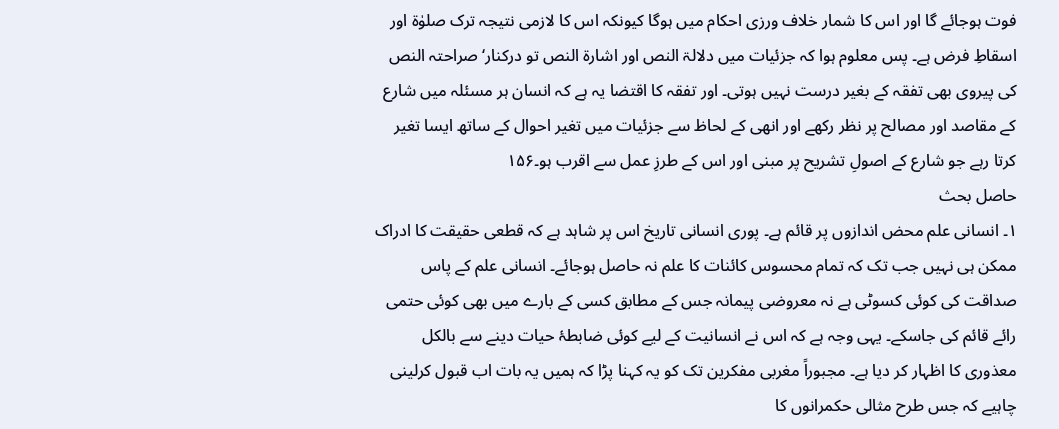فوت ہوجائے گا اور اس کا شمار خلاف ورزی احکام میں ہوگا کیونکہ اس کا لازمی نتیجہ ترک صلوٰۃ اور اسقاطِ فرض ہے۔ پس معلوم ہوا کہ جزئیات میں دلالۃ النص اور اشارۃ النص تو درکنار‘ صراحتہ النص کی پیروی بھی تفقہ کے بغیر درست نہیں ہوتی۔ اور تفقہ کا اقتضا یہ ہے کہ انسان ہر مسئلہ میں شارع کے مقاصد اور مصالح پر نظر رکھے اور انھی کے لحاظ سے جزئیات میں تغیر احوال کے ساتھ ایسا تغیر کرتا رہے جو شارع کے اصولِ تشریح پر مبنی اور اس کے طرزِ عمل سے اقرب ہو۔۱۵۶
حاصل بحث
۱۔ انسانی علم محض اندازوں پر قائم ہے۔ پوری انسانی تاریخ اس پر شاہد ہے کہ قطعی حقیقت کا ادراک ممکن ہی نہیں جب تک کہ تمام محسوس کائنات کا علم نہ حاصل ہوجائے۔ انسانی علم کے پاس صداقت کی کوئی کسوٹی ہے نہ معروضی پیمانہ جس کے مطابق کسی کے بارے میں بھی کوئی حتمی رائے قائم کی جاسکے۔ یہی وجہ ہے کہ اس نے انسانیت کے لیے کوئی ضابطۂ حیات دینے سے بالکل معذوری کا اظہار کر دیا ہے۔ مجبوراً مغربی مفکرین تک کو یہ کہنا پڑا کہ ہمیں یہ بات اب قبول کرلینی چاہیے کہ جس طرح مثالی حکمرانوں کا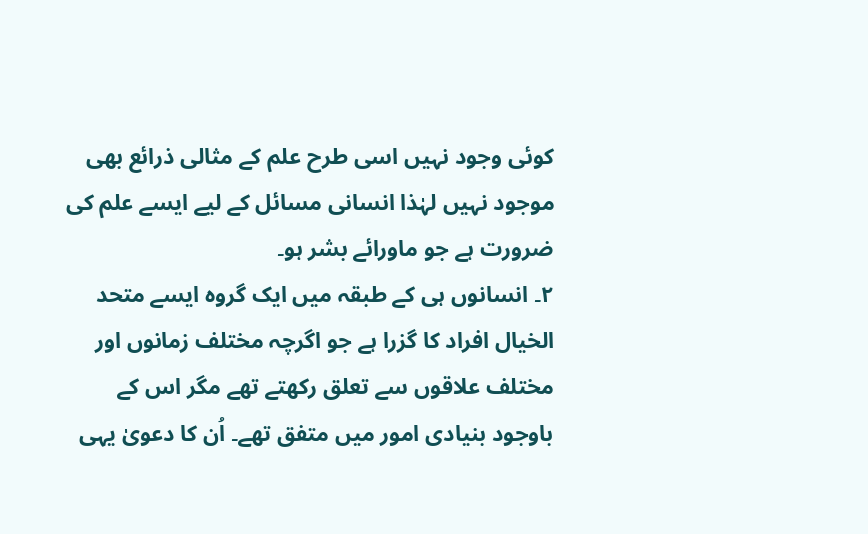کوئی وجود نہیں اسی طرح علم کے مثالی ذرائع بھی موجود نہیں لہٰذا انسانی مسائل کے لیے ایسے علم کی ضرورت ہے جو ماورائے بشر ہو۔
۲۔ انسانوں ہی کے طبقہ میں ایک گروہ ایسے متحد الخیال افراد کا گزرا ہے جو اگرچہ مختلف زمانوں اور مختلف علاقوں سے تعلق رکھتے تھے مگر اس کے باوجود بنیادی امور میں متفق تھے۔ اُن کا دعویٰ یہی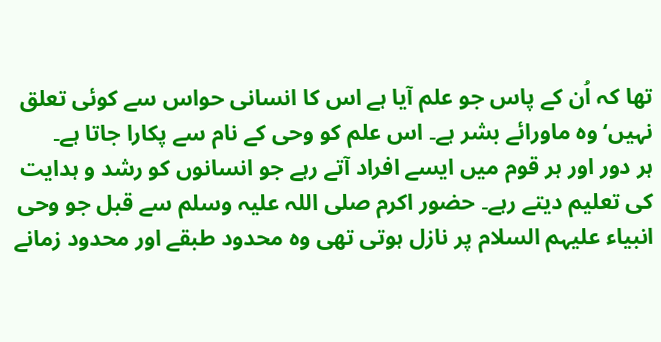تھا کہ اُن کے پاس جو علم آیا ہے اس کا انسانی حواس سے کوئی تعلق نہیں‘ وہ ماورائے بشر ہے۔ اس علم کو وحی کے نام سے پکارا جاتا ہے۔
ہر دور اور ہر قوم میں ایسے افراد آتے رہے جو انسانوں کو رشد و ہدایت کی تعلیم دیتے رہے۔ حضور اکرم صلی اللہ علیہ وسلم سے قبل جو وحی انبیاء علیہم السلام پر نازل ہوتی تھی وہ محدود طبقے اور محدود زمانے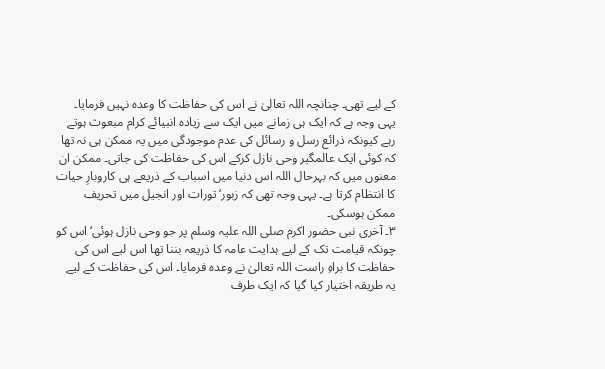کے لیے تھی۔ چنانچہ اللہ تعالیٰ نے اس کی حفاظت کا وعدہ نہیں فرمایا۔ یہی وجہ ہے کہ ایک ہی زمانے میں ایک سے زیادہ انبیائے کرام مبعوث ہوتے رہے کیونکہ ذرائع رسل و رسائل کی عدم موجودگی میں یہ ممکن ہی نہ تھا کہ کوئی ایک عالمگیر وحی نازل کرکے اس کی حفاظت کی جاتی۔ ممکن ان معنوں میں کہ بہرحال اللہ اس دنیا میں اسباب کے ذریعے ہی کاروبارِ حیات کا انتظام کرتا ہے۔ یہی وجہ تھی کہ زبور‘ تورات اور انجیل میں تحریف ممکن ہوسکی۔
۳۔ آخری نبی حضور اکرم صلی اللہ علیہ وسلم پر جو وحی نازل ہوئی‘ اس کو چونکہ قیامت تک کے لیے ہدایت عامہ کا ذریعہ بننا تھا اس لیے اس کی حفاظت کا براہِ راست اللہ تعالیٰ نے وعدہ فرمایا۔ اس کی حفاظت کے لیے یہ طریقہ اختیار کیا گیا کہ ایک طرف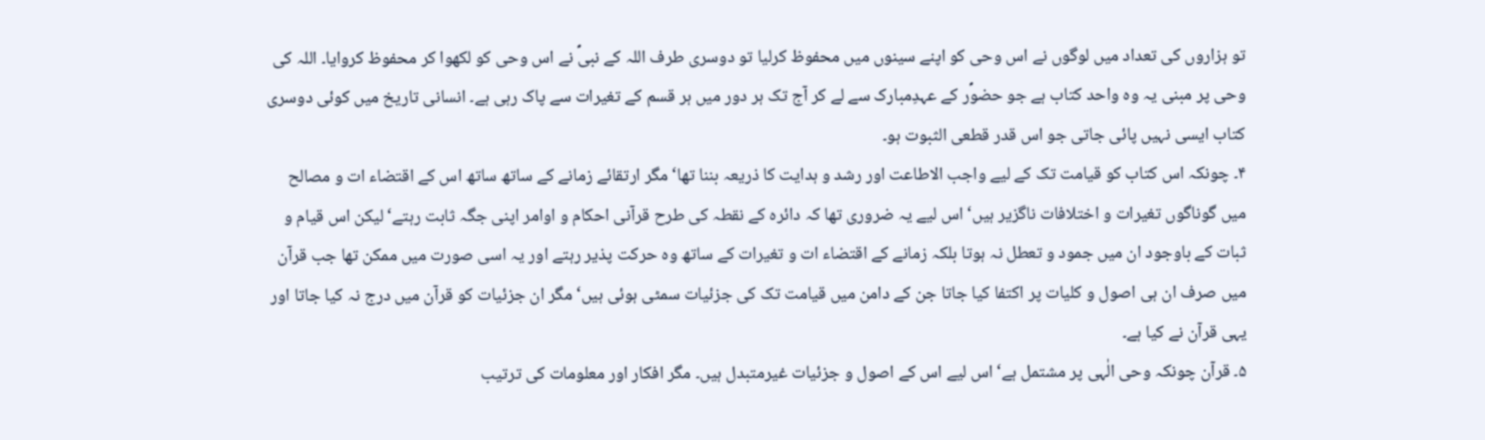تو ہزاروں کی تعداد میں لوگوں نے اس وحی کو اپنے سینوں میں محفوظ کرلیا تو دوسری طرف اللہ کے نبیؐ نے اس وحی کو لکھوا کر محفوظ کروایا۔ اللہ کی وحی پر مبنی یہ وہ واحد کتاب ہے جو حضوؐر کے عہدِمبارک سے لے کر آج تک ہر دور میں ہر قسم کے تغیرات سے پاک رہی ہے۔ انسانی تاریخ میں کوئی دوسری کتاب ایسی نہیں پائی جاتی جو اس قدر قطعی الثبوت ہو۔
۴۔ چونکہ اس کتاب کو قیامت تک کے لیے واجب الاطاعت اور رشد و ہدایت کا ذریعہ بننا تھا‘ مگر ارتقائے زمانے کے ساتھ ساتھ اس کے اقتضاء ات و مصالح میں گوناگوں تغیرات و اختلافات ناگزیر ہیں‘ اس لیے یہ ضروری تھا کہ دائرہ کے نقطہ کی طرح قرآنی احکام و اوامر اپنی جگہ ثابت رہتے‘ لیکن اس قیام و ثبات کے باوجود ان میں جمود و تعطل نہ ہوتا بلکہ زمانے کے اقتضاء ات و تغیرات کے ساتھ وہ حرکت پذیر رہتے اور یہ اسی صورت میں ممکن تھا جب قرآن میں صرف ان ہی اصول و کلیات پر اکتفا کیا جاتا جن کے دامن میں قیامت تک کی جزئیات سمٹی ہوئی ہیں‘ مگر ان جزئیات کو قرآن میں درج نہ کیا جاتا اور یہی قرآن نے کیا ہے۔
۵۔ قرآن چونکہ وحی الٰہی پر مشتمل ہے‘ اس لیے اس کے اصول و جزئیات غیرمتبدل ہیں۔ مگر افکار اور معلومات کی ترتیب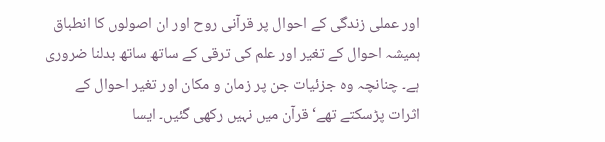اور عملی زندگی کے احوال پر قرآنی روح اور ان اصولوں کا انطباق ہمیشہ احوال کے تغیر اور علم کی ترقی کے ساتھ ساتھ بدلنا ضروری ہے۔ چنانچہ وہ جزئیات جن پر زمان و مکان اور تغیر احوال کے اثرات پڑسکتے تھے‘ قرآن میں نہیں رکھی گئیں۔ ایسا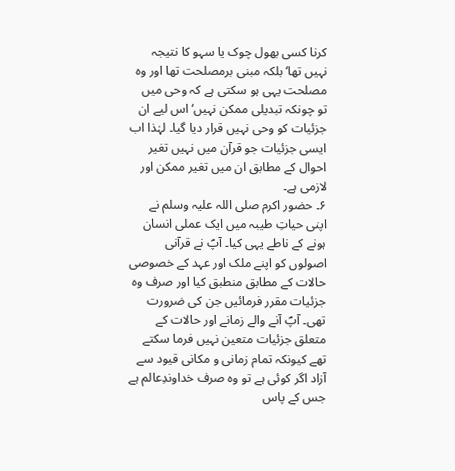کرنا کسی بھول چوک یا سہو کا نتیجہ نہیں تھا‘ بلکہ مبنی برمصلحت تھا اور وہ مصلحت یہی ہو سکتی ہے کہ وحی میں تو چونکہ تبدیلی ممکن نہیں‘ اس لیے ان جزئیات کو وحی نہیں قرار دیا گیا۔ لہٰذا اب ایسی جزئیات جو قرآن میں نہیں تغیر احوال کے مطابق ان میں تغیر ممکن اور لازمی ہے۔
۶۔ حضور اکرم صلی اللہ علیہ وسلم نے اپنی حیاتِ طیبہ میں ایک عملی انسان ہونے کے ناطے یہی کیا۔ آپؐ نے قرآنی اصولوں کو اپنے ملک اور عہد کے خصوصی حالات کے مطابق منطبق کیا اور صرف وہ جزئیات مقرر فرمائیں جن کی ضرورت تھی۔ آپؐ آنے والے زمانے اور حالات کے متعلق جزئیات متعین نہیں فرما سکتے تھے کیونکہ تمام زمانی و مکانی قیود سے آزاد اگر کوئی ہے تو وہ صرف خداوندِعالم ہے جس کے پاس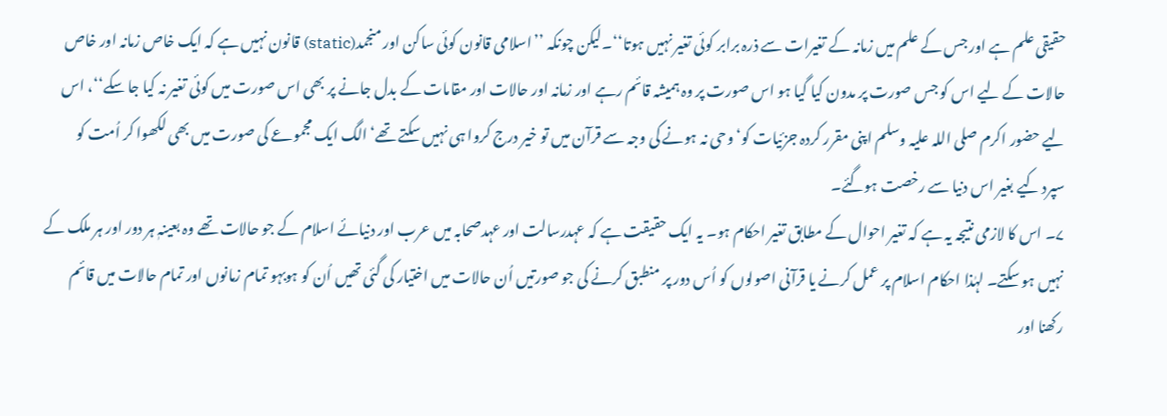حقیقی علم ہے اور جس کے علم میں زمانہ کے تغیرات سے ذرہ برابر کوئی تغیر نہیں ہوتا‘‘۔لیکن چونکہ ’’اسلامی قانون کوئی ساکن اور منجمد(static) قانون نہیں ہے کہ ایک خاص زمانہ اور خاص حالات کے لیے اس کو جس صورت پر مدون کیا گیا ہو اس صورت پر وہ ہمیشہ قائم رہے اور زمانہ اور حالات اور مقامات کے بدل جانے پر بھی اس صورت میں کوئی تغیر نہ کیا جا سکے‘‘، اس لیے حضور اکرم صلی اللہ علیہ وسلم اپنی مقرر کردہ جزئیات کو‘ وحی نہ ہونے کی وجہ سے قرآن میں تو خیر درج کروا ہی نہیں سکتے تھے‘ الگ ایک مجموعے کی صورت میں بھی لکھوا کر اُمت کو سپرد کیے بغیر اس دنیا سے رخصت ہوگئے۔
۷۔ اس کا لازمی نتیجہ یہ ہے کہ تغیر احوال کے مطابق تغیر احکام ہو۔ یہ ایک حقیقت ہے کہ عہدرسالت اور عہدصحابہ میں عرب اور دنیائے اسلام کے جو حالات تھے وہ بعینہٖ ہر دور اور ہر ملک کے نہیں ہو سکتے۔ لہٰذا احکام اسلام پر عمل کرنے یا قرآنی اصولوں کو اُس دور پر منطبق کرنے کی جو صورتیں اُن حالات میں اختیار کی گئی تھیں اُن کو ہوبہو تمام زمانوں اور تمام حالات میں قائم رکھنا اور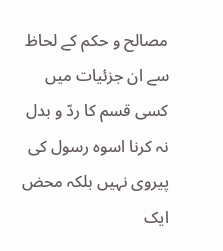مصالح و حکم کے لحاظ سے ان جزئیات میں کسی قسم کا ردّ و بدل نہ کرنا اسوہ رسول کی پیروی نہیں بلکہ محض ایک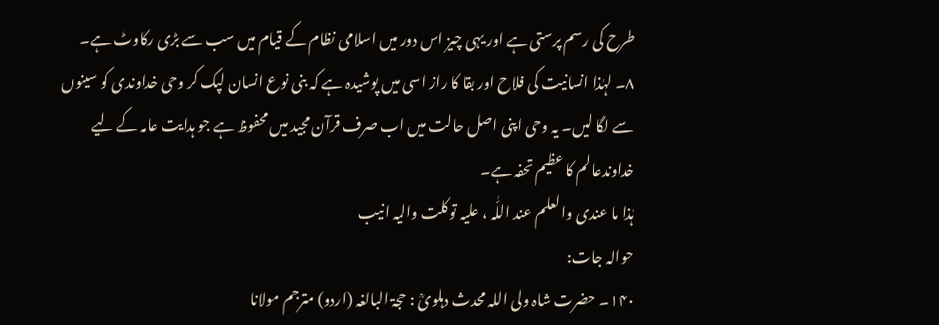طرح کی رسم پرستی ہے اور یہی چیز اس دور میں اسلامی نظام کے قیام میں سب سے بڑی رکاوٹ ہے۔
۸۔ لہٰذا انسانیت کی فلاح اور بقا کا راز اسی میں پوشیدہ ہے کہ بنی نوع انسان لپک کر وحی خداوندی کو سینوں سے لگا لیں۔ یہ وحی اپنی اصل حالت میں اب صرف قرآن مجید میں محفوظ ہے جو ہدایت عامہ کے لیے خداوندعالم کا عظیم تحفہ ہے۔
ہٰذا ما عندی والعلم عند اللّٰہ ، علیہ توکلت والیہ انیب
حوالہ جات:
۱۴۰۔ حضرت شاہ ولی اللہ محدث دہلویؒ : حجۃ البالغہ (اردو) مترجم مولانا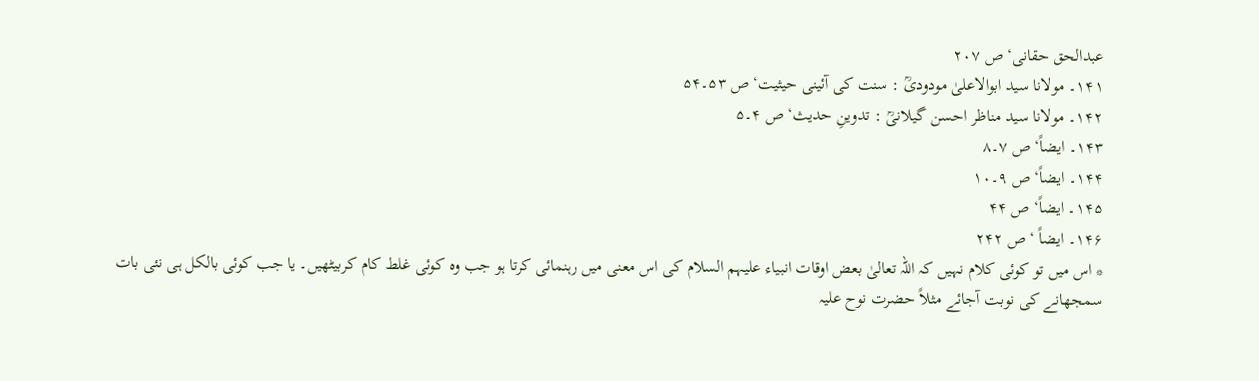عبدالحق حقانی‘ ص ۲۰۷
۱۴۱۔ مولانا سید ابوالاعلیٰ مودودیؒ : سنت کی آئینی حیثیت‘ ص ۵۳۔۵۴
۱۴۲۔ مولانا سید مناظر احسن گیلانیؒ : تدوینِ حدیث‘ ص ۴۔۵
۱۴۳۔ ایضاً‘ ص ۷۔۸
۱۴۴۔ ایضاً‘ ص ۹۔۱۰
۱۴۵۔ ایضاً‘ ص ۴۴
۱۴۶۔ ایضاً ‘ ص ۲۴۲
* اس میں تو کوئی کلام نہیں کہ اللہ تعالیٰ بعض اوقات انبیاء علیہم السلام کی اس معنی میں رہنمائی کرتا ہو جب وہ کوئی غلط کام کربیٹھیں۔ یا جب کوئی بالکل ہی نئی بات سمجھانے کی نوبت آجائے مثلاً حضرت نوح علیہ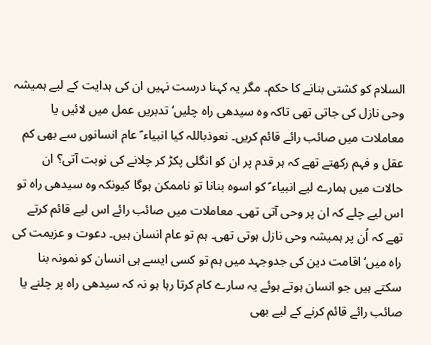السلام کو کشتی بنانے کا حکم۔ مگر یہ کہنا درست نہیں ان کی ہدایت کے لیے ہمیشہ وحی نازل کی جاتی تھی تاکہ وہ سیدھی راہ چلیں‘ تدبریں عمل میں لائیں یا معاملات میں صائب رائے قائم کریں۔ نعوذباللہ کیا انبیاء ؑ عام انسانوں سے بھی کم عقل و فہم رکھتے تھے کہ ہر قدم پر ان کو انگلی پکڑ کر چلانے کی نوبت آتی؟ ان حالات میں ہمارے لیے انبیاء ؑ کو اسوہ بنانا تو ناممکن ہوگا کیونکہ وہ سیدھی راہ تو اس لیے چلے کہ ان پر وحی آتی تھی۔ معاملات میں صائب رائے اس لیے قائم کرتے تھے کہ اُن پر ہمیشہ وحی نازل ہوتی تھی۔ ہم تو عام انسان ہیں۔ دعوت و عزیمت کی راہ میں‘ اقامت دین کی جدوجہد میں ہم تو کسی ایسے ہی انسان کو نمونہ بنا سکتے ہیں جو انسان ہوتے ہوئے یہ سارے کام کرتا رہا ہو نہ کہ سیدھی راہ پر چلنے یا صائب رائے قائم کرنے کے لیے بھی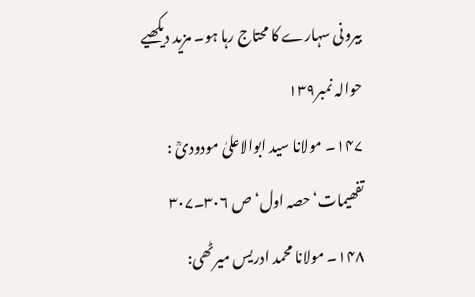بیرونی سہارے کا محتاج رہا ہو۔ مزید دیکھیے حوالہ نمبر۱۳۹
۱۴۷۔ مولانا سید ابوالاعلیٰ مودودیؒ : تفھیمات‘ حصہ اول‘ ص ۳۰۶۔۳۰۷
۱۴۸۔ مولانا محمد ادریس میرٹھی: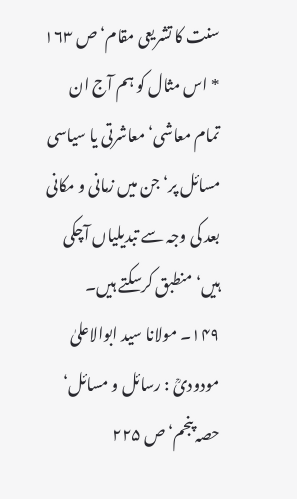سنت کا تشریعی مقام‘ ص ۱۶۳
* اس مثال کو ہم آج ان تمام معاشی‘ معاشرتی یا سیاسی مسائل پر‘ جن میں زمانی و مکانی بعد کی وجہ سے تبدیلیاں آچکی ہیں‘ منطبق کرسکتے ہیں۔
۱۴۹۔ مولانا سید ابوالاعلیٰ مودودیؒ : رسائل و مسائل‘ حصہ پنجم‘ ص ۲۲۵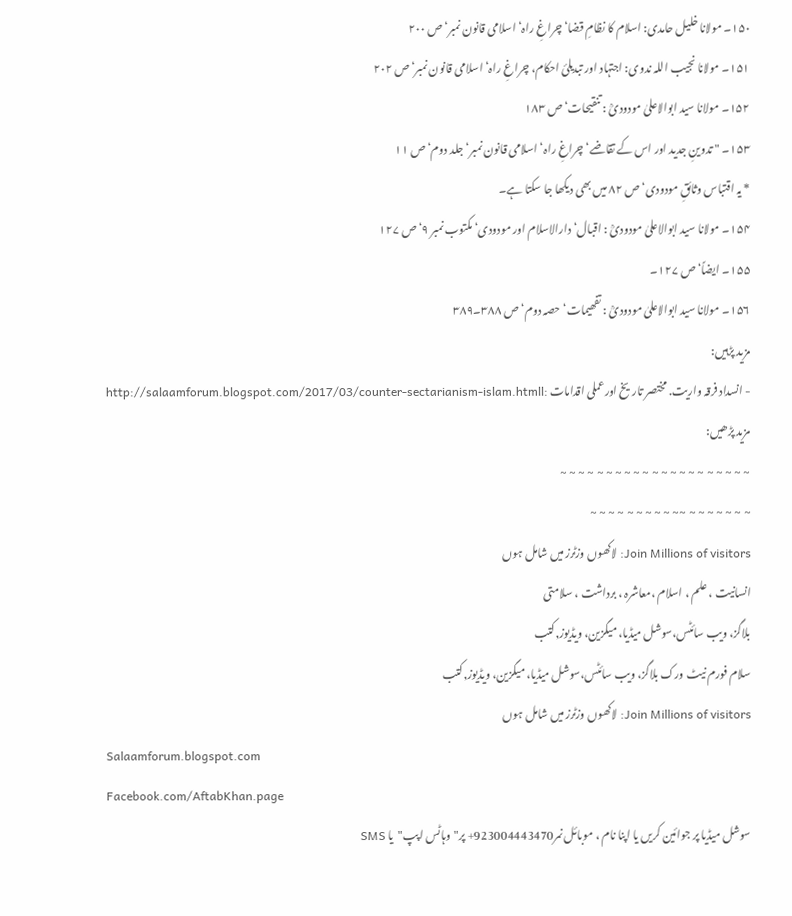۱۵۰۔ مولانا خلیل حامدی: اسلام کا نظامِ قضا‘ چراغِ راہ‘ اسلامی قانون نمبر‘ ص ۲۰۰
۱۵۱۔ مولانا نجیب اللہ ندوی: اجتہاد اور تبدیلئ احکام، چراغِ راہ‘ اسلامی قانون نمبر‘ ص ۲۰۲
۱۵۲۔ مولانا سید ابوالاعلیٰ مودودیؒ : تنقیحات‘ ص ۱۸۳
۱۵۳۔ " تدوینِ جدید اور اس کے تقاضے‘ چراغِ راہ‘ اسلامی قانون نمبر‘ جلد دوم‘ ص ۱۱
* یہ اقتباس وثائقِ مودودی‘ ص ۸۲ میں بھی دیکھا جا سکتا ہے۔
۱۵۴۔ مولانا سید ابوالاعلیٰ مودودیؒ : اقبال‘ دارالاسلام اور مودودی‘ مکتوب نمبر ۹‘ ص ۱۲۷
۱۵۵۔ ایضاً‘ ص ۱۲۷۔
۱۵۶۔ مولانا سید ابوالاعلیٰ مودودیؒ : تفھیمات‘ حصہ دوم‘ ص ۳۸۸۔۳۸۹
مزید پڑہیں:
- انسداد فرقہ واریت. مختصر تاریخ اورعملی اقدامات :http://salaamforum.blogspot.com/2017/03/counter-sectarianism-islam.htmll
مزید پڑھیں:
~ ~ ~ ~ ~ ~ ~ ~ ~ ~ ~ ~ ~ ~ ~ ~ ~ ~ ~ ~ ~
~ ~ ~ ~ ~ ~ ~ ~~ ~ ~ ~ ~ ~ ~ ~ ~ ~
Join Millions of visitors: لاکھوں وزٹرز میں شامل ہوں
انسانیت ، علم ، اسلام ،معاشرہ ، برداشت ، سلامتی
بلاگز، ویب سائٹس،سوشل میڈیا، میگزین، ویڈیوز,کتب
سلام فورم نیٹ ورک بلاگز، ویب سائٹس،سوشل میڈیا، میگزین، ویڈیوز,کتب
Join Millions of visitors: لاکھوں وزٹرز میں شامل ہوں
Salaamforum.blogspot.com
Facebook.com/AftabKhan.page
سوشل میڈیا پر جوائین کریں یا اپنا نام ، موبائل نمر923004443470+ پر"وہاٹس اپپ"یا SMS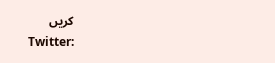کریں
Twitter: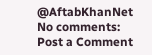@AftabKhanNet
No comments:
Post a Comment